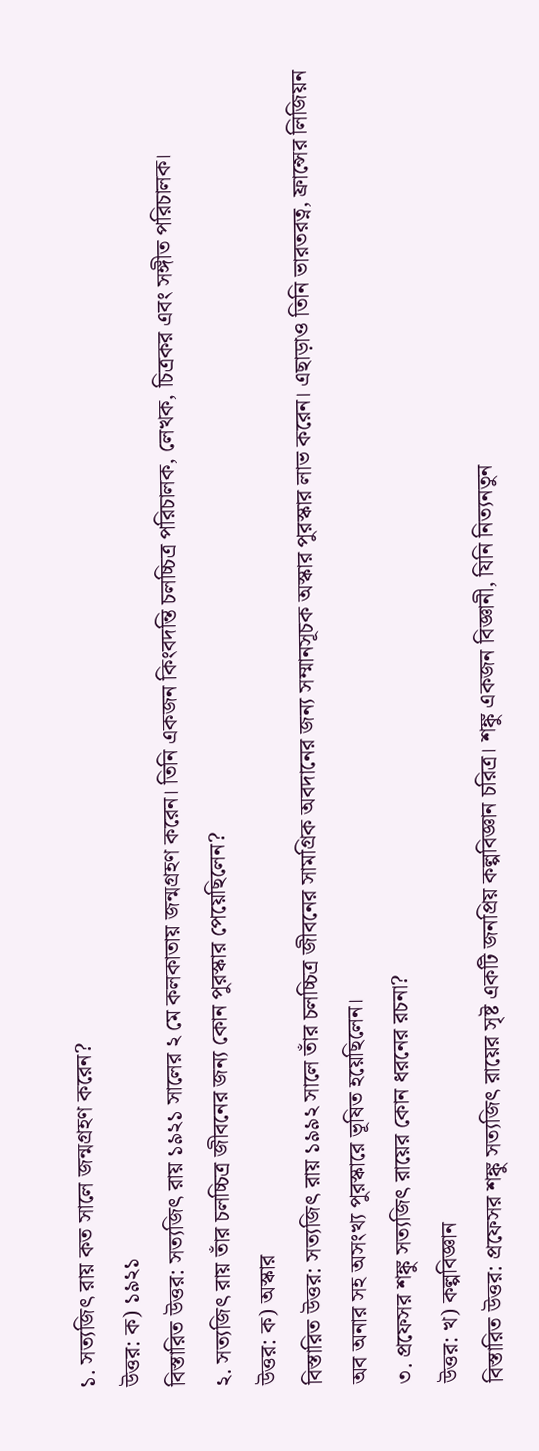১. সত্যজিৎ রায় কত সালে জন্মগ্রহণ করেন?
উত্তর: ক) ১৯২১
বিস্তারিত উত্তর: সত্যজিৎ রায় ১৯২১ সালের ২ মে কলকাতায় জন্মগ্রহণ করেন। তিনি একজন কিংবদন্তি চলচ্চিত্র পরিচালক, লেখক, চিত্রকর এবং সঙ্গীত পরিচালক।
২. সত্যজিৎ রায় তাঁর চলচ্চিত্র জীবনের জন্য কোন পুরস্কার পেয়েছিলেন?
উত্তর: ক) অস্কার
বিস্তারিত উত্তর: সত্যজিৎ রায় ১৯৯২ সালে তাঁর চলচ্চিত্র জীবনের সামগ্রিক অবদানের জন্য সম্মানসূচক অস্কার পুরস্কার লাভ করেন। এছাড়াও তিনি ভারতরত্ন, ফ্রান্সের লিজিয়ন অব অনার সহ অসংখ্য পুরস্কারে ভূষিত হয়েছিলেন।
৩. প্রফেসর শঙ্কু সত্যজিৎ রায়ের কোন ধরনের রচনা?
উত্তর: খ) কল্পবিজ্ঞান
বিস্তারিত উত্তর: প্রফেসর শঙ্কু সত্যজিৎ রায়ের সৃষ্ট একটি জনপ্রিয় কল্পবিজ্ঞান চরিত্র। শঙ্কু একজন বিজ্ঞানী, যিনি নিত্যনতুন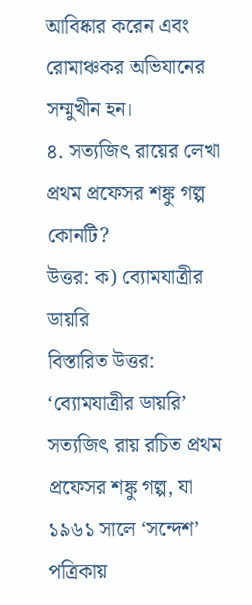আবিষ্কার করেন এবং রোমাঞ্চকর অভিযানের সম্মুখীন হন।
৪. সত্যজিৎ রায়ের লেখা প্রথম প্রফেসর শঙ্কু গল্প কোনটি?
উত্তর: ক) ব্যোমযাত্রীর ডায়রি
বিস্তারিত উত্তর: ‘ব্যোমযাত্রীর ডায়রি’ সত্যজিৎ রায় রচিত প্রথম প্রফেসর শঙ্কু গল্প, যা ১৯৬১ সালে ‘সন্দেশ’ পত্রিকায়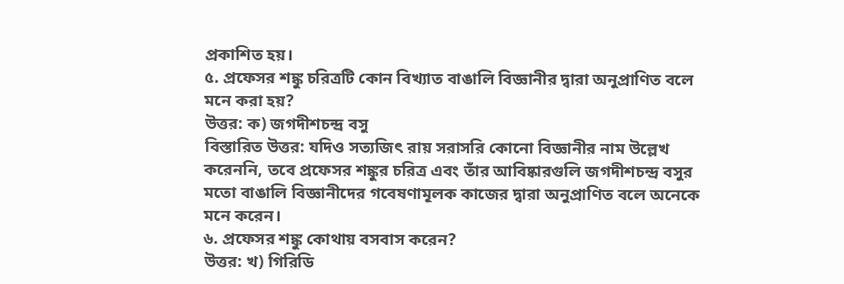প্রকাশিত হয়।
৫. প্রফেসর শঙ্কু চরিত্রটি কোন বিখ্যাত বাঙালি বিজ্ঞানীর দ্বারা অনুপ্রাণিত বলে মনে করা হয়?
উত্তর: ক) জগদীশচন্দ্র বসু
বিস্তারিত উত্তর: যদিও সত্যজিৎ রায় সরাসরি কোনো বিজ্ঞানীর নাম উল্লেখ করেননি, তবে প্রফেসর শঙ্কুর চরিত্র এবং তাঁর আবিষ্কারগুলি জগদীশচন্দ্র বসুর মতো বাঙালি বিজ্ঞানীদের গবেষণামূলক কাজের দ্বারা অনুপ্রাণিত বলে অনেকে মনে করেন।
৬. প্রফেসর শঙ্কু কোথায় বসবাস করেন?
উত্তর: খ) গিরিডি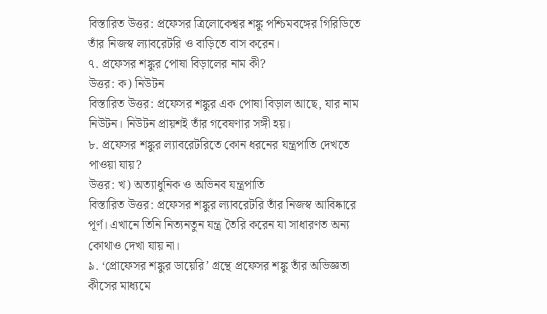বিস্তারিত উত্তর: প্রফেসর ত্রিলোকেশ্বর শঙ্কু পশ্চিমবঙ্গের গিরিডিতে তাঁর নিজস্ব ল্যাবরেটরি ও বাড়িতে বাস করেন।
৭. প্রফেসর শঙ্কুর পোষা বিড়ালের নাম কী?
উত্তর: ক) নিউটন
বিস্তারিত উত্তর: প্রফেসর শঙ্কুর এক পোষা বিড়াল আছে, যার নাম নিউটন। নিউটন প্রায়শই তাঁর গবেষণার সঙ্গী হয়।
৮. প্রফেসর শঙ্কুর ল্যাবরেটরিতে কোন ধরনের যন্ত্রপাতি দেখতে পাওয়া যায়?
উত্তর: খ) অত্যাধুনিক ও অভিনব যন্ত্রপাতি
বিস্তারিত উত্তর: প্রফেসর শঙ্কুর ল্যাবরেটরি তাঁর নিজস্ব আবিষ্কারে পূর্ণ। এখানে তিনি নিত্যনতুন যন্ত্র তৈরি করেন যা সাধারণত অন্য কোথাও দেখা যায় না।
৯. ‘প্রোফেসর শঙ্কুর ডায়েরি’ গ্রন্থে প্রফেসর শঙ্কু তাঁর অভিজ্ঞতা কীসের মাধ্যমে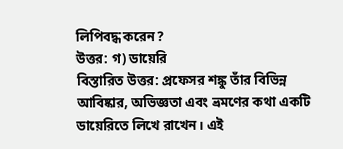লিপিবদ্ধ করেন?
উত্তর: গ) ডায়েরি
বিস্তারিত উত্তর: প্রফেসর শঙ্কু তাঁর বিভিন্ন আবিষ্কার, অভিজ্ঞতা এবং ভ্রমণের কথা একটি ডায়েরিতে লিখে রাখেন। এই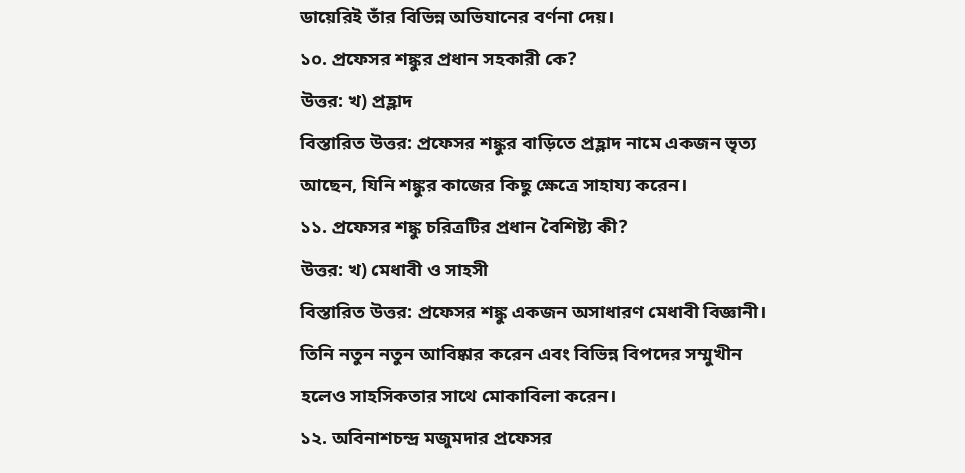ডায়েরিই তাঁর বিভিন্ন অভিযানের বর্ণনা দেয়।
১০. প্রফেসর শঙ্কুর প্রধান সহকারী কে?
উত্তর: খ) প্রহ্লাদ
বিস্তারিত উত্তর: প্রফেসর শঙ্কুর বাড়িতে প্রহ্লাদ নামে একজন ভৃত্য আছেন, যিনি শঙ্কুর কাজের কিছু ক্ষেত্রে সাহায্য করেন।
১১. প্রফেসর শঙ্কু চরিত্রটির প্রধান বৈশিষ্ট্য কী?
উত্তর: খ) মেধাবী ও সাহসী
বিস্তারিত উত্তর: প্রফেসর শঙ্কু একজন অসাধারণ মেধাবী বিজ্ঞানী। তিনি নতুন নতুন আবিষ্কার করেন এবং বিভিন্ন বিপদের সম্মুখীন হলেও সাহসিকতার সাথে মোকাবিলা করেন।
১২. অবিনাশচন্দ্র মজুমদার প্রফেসর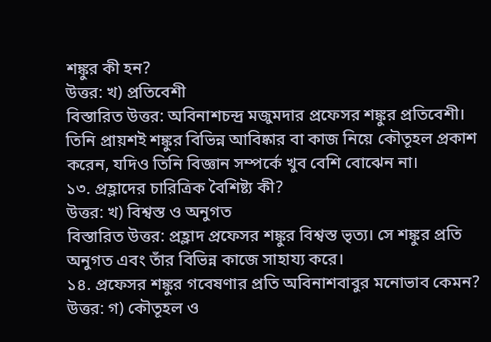শঙ্কুর কী হন?
উত্তর: খ) প্রতিবেশী
বিস্তারিত উত্তর: অবিনাশচন্দ্র মজুমদার প্রফেসর শঙ্কুর প্রতিবেশী। তিনি প্রায়শই শঙ্কুর বিভিন্ন আবিষ্কার বা কাজ নিয়ে কৌতূহল প্রকাশ করেন, যদিও তিনি বিজ্ঞান সম্পর্কে খুব বেশি বোঝেন না।
১৩. প্রহ্লাদের চারিত্রিক বৈশিষ্ট্য কী?
উত্তর: খ) বিশ্বস্ত ও অনুগত
বিস্তারিত উত্তর: প্রহ্লাদ প্রফেসর শঙ্কুর বিশ্বস্ত ভৃত্য। সে শঙ্কুর প্রতি অনুগত এবং তাঁর বিভিন্ন কাজে সাহায্য করে।
১৪. প্রফেসর শঙ্কুর গবেষণার প্রতি অবিনাশবাবুর মনোভাব কেমন?
উত্তর: গ) কৌতূহল ও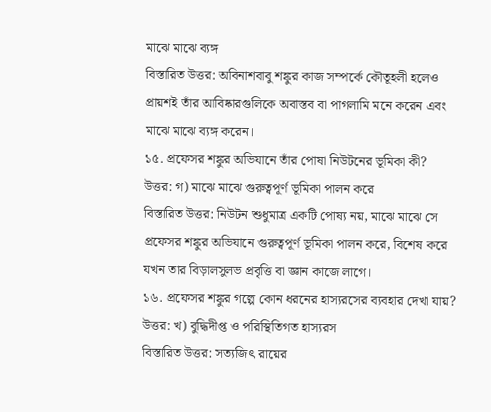মাঝে মাঝে ব্যঙ্গ
বিস্তারিত উত্তর: অবিনাশবাবু শঙ্কুর কাজ সম্পর্কে কৌতূহলী হলেও প্রায়শই তাঁর আবিষ্কারগুলিকে অবাস্তব বা পাগলামি মনে করেন এবং মাঝে মাঝে ব্যঙ্গ করেন।
১৫. প্রফেসর শঙ্কুর অভিযানে তাঁর পোষা নিউটনের ভূমিকা কী?
উত্তর: গ) মাঝে মাঝে গুরুত্বপূর্ণ ভূমিকা পালন করে
বিস্তারিত উত্তর: নিউটন শুধুমাত্র একটি পোষ্য নয়, মাঝে মাঝে সে প্রফেসর শঙ্কুর অভিযানে গুরুত্বপূর্ণ ভূমিকা পালন করে, বিশেষ করে যখন তার বিড়ালসুলভ প্রবৃত্তি বা জ্ঞান কাজে লাগে।
১৬. প্রফেসর শঙ্কুর গল্পে কোন ধরনের হাস্যরসের ব্যবহার দেখা যায়?
উত্তর: খ) বুদ্ধিদীপ্ত ও পরিস্থিতিগত হাস্যরস
বিস্তারিত উত্তর: সত্যজিৎ রায়ের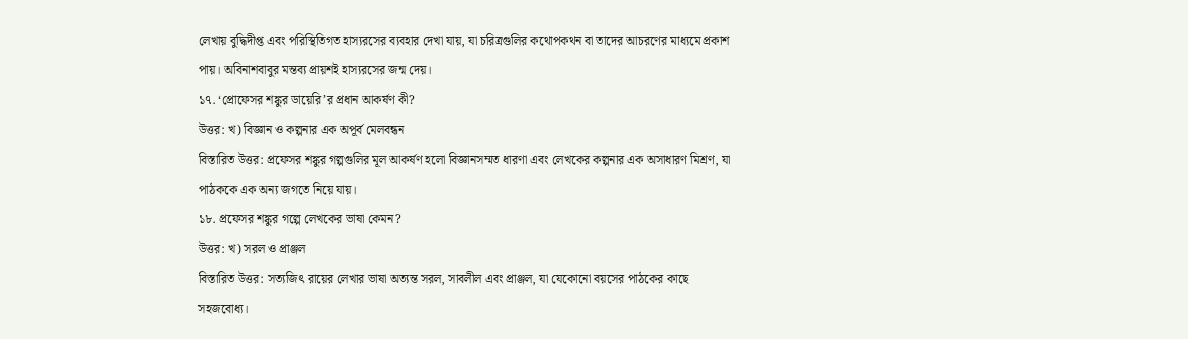লেখায় বুদ্ধিদীপ্ত এবং পরিস্থিতিগত হাস্যরসের ব্যবহার দেখা যায়, যা চরিত্রগুলির কথোপকথন বা তাদের আচরণের মাধ্যমে প্রকাশ পায়। অবিনাশবাবুর মন্তব্য প্রায়শই হাস্যরসের জন্ম দেয়।
১৭. ‘প্রোফেসর শঙ্কুর ডায়েরি’র প্রধান আকর্ষণ কী?
উত্তর: খ) বিজ্ঞান ও কল্পনার এক অপূর্ব মেলবন্ধন
বিস্তারিত উত্তর: প্রফেসর শঙ্কুর গল্পগুলির মূল আকর্ষণ হলো বিজ্ঞানসম্মত ধারণা এবং লেখকের কল্পনার এক অসাধারণ মিশ্রণ, যা পাঠককে এক অন্য জগতে নিয়ে যায়।
১৮. প্রফেসর শঙ্কুর গল্পে লেখকের ভাষা কেমন?
উত্তর: খ) সরল ও প্রাঞ্জল
বিস্তারিত উত্তর: সত্যজিৎ রায়ের লেখার ভাষা অত্যন্ত সরল, সাবলীল এবং প্রাঞ্জল, যা যেকোনো বয়সের পাঠকের কাছে সহজবোধ্য।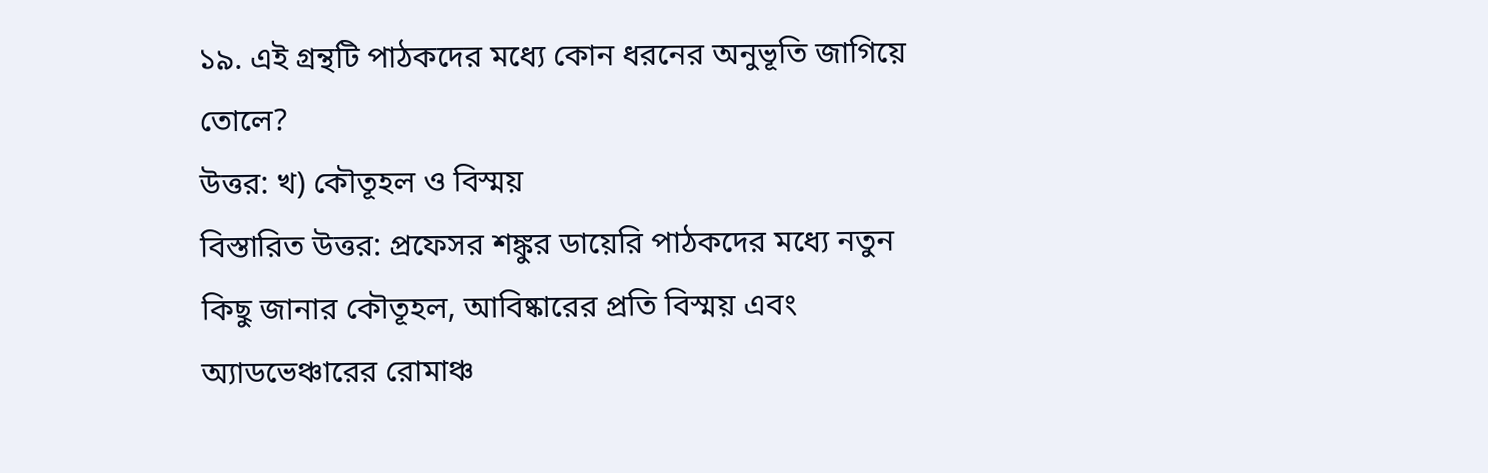১৯. এই গ্রন্থটি পাঠকদের মধ্যে কোন ধরনের অনুভূতি জাগিয়ে তোলে?
উত্তর: খ) কৌতূহল ও বিস্ময়
বিস্তারিত উত্তর: প্রফেসর শঙ্কুর ডায়েরি পাঠকদের মধ্যে নতুন কিছু জানার কৌতূহল, আবিষ্কারের প্রতি বিস্ময় এবং অ্যাডভেঞ্চারের রোমাঞ্চ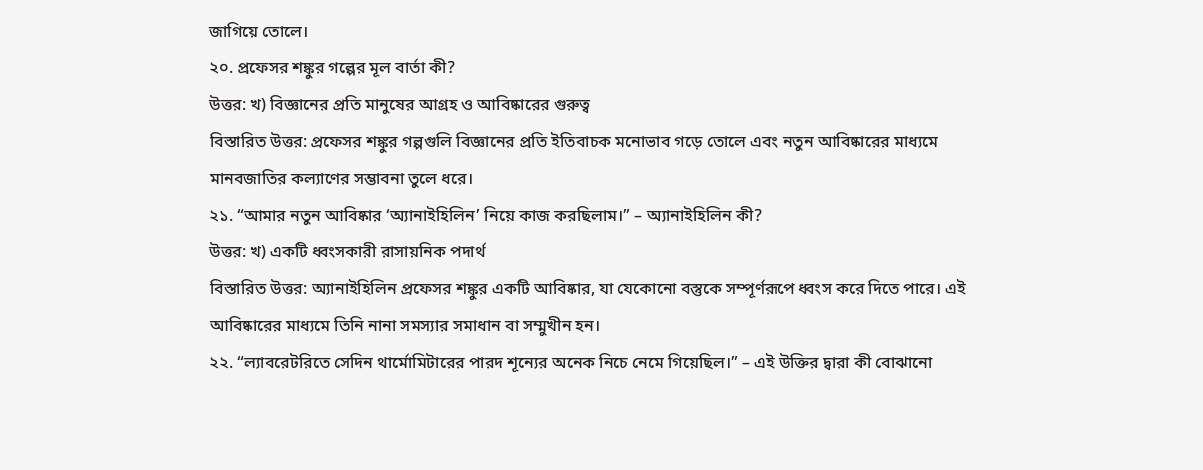জাগিয়ে তোলে।
২০. প্রফেসর শঙ্কুর গল্পের মূল বার্তা কী?
উত্তর: খ) বিজ্ঞানের প্রতি মানুষের আগ্রহ ও আবিষ্কারের গুরুত্ব
বিস্তারিত উত্তর: প্রফেসর শঙ্কুর গল্পগুলি বিজ্ঞানের প্রতি ইতিবাচক মনোভাব গড়ে তোলে এবং নতুন আবিষ্কারের মাধ্যমে মানবজাতির কল্যাণের সম্ভাবনা তুলে ধরে।
২১. “আমার নতুন আবিষ্কার ‘অ্যানাইহিলিন’ নিয়ে কাজ করছিলাম।” – অ্যানাইহিলিন কী?
উত্তর: খ) একটি ধ্বংসকারী রাসায়নিক পদার্থ
বিস্তারিত উত্তর: অ্যানাইহিলিন প্রফেসর শঙ্কুর একটি আবিষ্কার, যা যেকোনো বস্তুকে সম্পূর্ণরূপে ধ্বংস করে দিতে পারে। এই আবিষ্কারের মাধ্যমে তিনি নানা সমস্যার সমাধান বা সম্মুখীন হন।
২২. “ল্যাবরেটরিতে সেদিন থার্মোমিটারের পারদ শূন্যের অনেক নিচে নেমে গিয়েছিল।” – এই উক্তির দ্বারা কী বোঝানো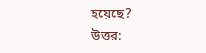হয়েছে?
উত্তর: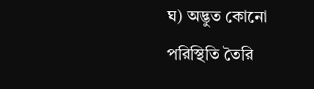ঘ) অদ্ভুত কোনো পরিস্থিতি তৈরি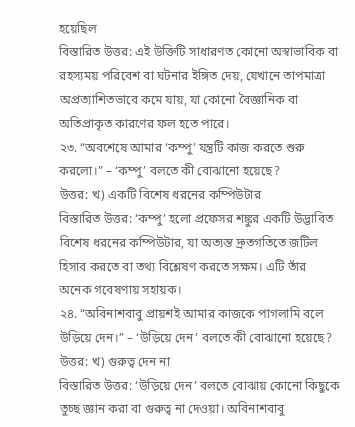হয়েছিল
বিস্তারিত উত্তর: এই উক্তিটি সাধারণত কোনো অস্বাভাবিক বা রহস্যময় পরিবেশ বা ঘটনার ইঙ্গিত দেয়, যেখানে তাপমাত্রা অপ্রত্যাশিতভাবে কমে যায়, যা কোনো বৈজ্ঞানিক বা অতিপ্রাকৃত কারণের ফল হতে পারে।
২৩. “অবশেষে আমার ‘কম্পু’ যন্ত্রটি কাজ করতে শুরু করলো।” – ‘কম্পু’ বলতে কী বোঝানো হয়েছে?
উত্তর: খ) একটি বিশেষ ধরনের কম্পিউটার
বিস্তারিত উত্তর: ‘কম্পু’ হলো প্রফেসর শঙ্কুর একটি উদ্ভাবিত বিশেষ ধরনের কম্পিউটার, যা অত্যন্ত দ্রুতগতিতে জটিল হিসাব করতে বা তথ্য বিশ্লেষণ করতে সক্ষম। এটি তাঁর অনেক গবেষণায় সহায়ক।
২৪. “অবিনাশবাবু প্রায়শই আমার কাজকে পাগলামি বলে উড়িয়ে দেন।” – ‘উড়িয়ে দেন’ বলতে কী বোঝানো হয়েছে?
উত্তর: খ) গুরুত্ব দেন না
বিস্তারিত উত্তর: ‘উড়িয়ে দেন’ বলতে বোঝায় কোনো কিছুকে তুচ্ছ জ্ঞান করা বা গুরুত্ব না দেওয়া। অবিনাশবাবু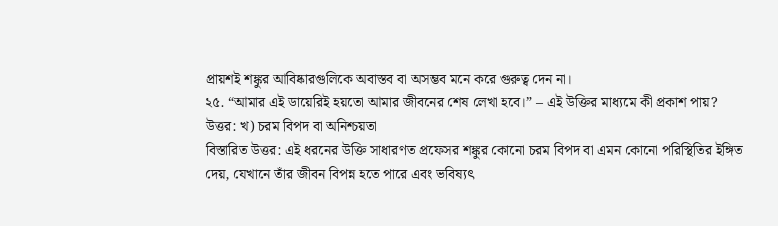প্রায়শই শঙ্কুর আবিষ্কারগুলিকে অবাস্তব বা অসম্ভব মনে করে গুরুত্ব দেন না।
২৫. “আমার এই ডায়েরিই হয়তো আমার জীবনের শেষ লেখা হবে।” – এই উক্তির মাধ্যমে কী প্রকাশ পায়?
উত্তর: খ) চরম বিপদ বা অনিশ্চয়তা
বিস্তারিত উত্তর: এই ধরনের উক্তি সাধারণত প্রফেসর শঙ্কুর কোনো চরম বিপদ বা এমন কোনো পরিস্থিতির ইঙ্গিত দেয়, যেখানে তাঁর জীবন বিপন্ন হতে পারে এবং ভবিষ্যৎ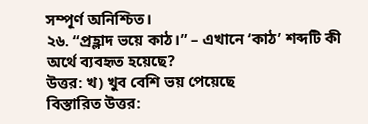সম্পূর্ণ অনিশ্চিত।
২৬. “প্রহ্লাদ ভয়ে কাঠ।” – এখানে ‘কাঠ’ শব্দটি কী অর্থে ব্যবহৃত হয়েছে?
উত্তর: খ) খুব বেশি ভয় পেয়েছে
বিস্তারিত উত্তর: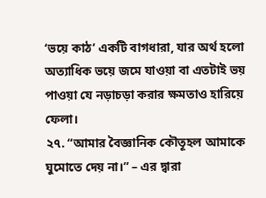‘ভয়ে কাঠ’ একটি বাগধারা, যার অর্থ হলো অত্যাধিক ভয়ে জমে যাওয়া বা এতটাই ভয় পাওয়া যে নড়াচড়া করার ক্ষমতাও হারিয়ে ফেলা।
২৭. “আমার বৈজ্ঞানিক কৌতূহল আমাকে ঘুমোতে দেয় না।” – এর দ্বারা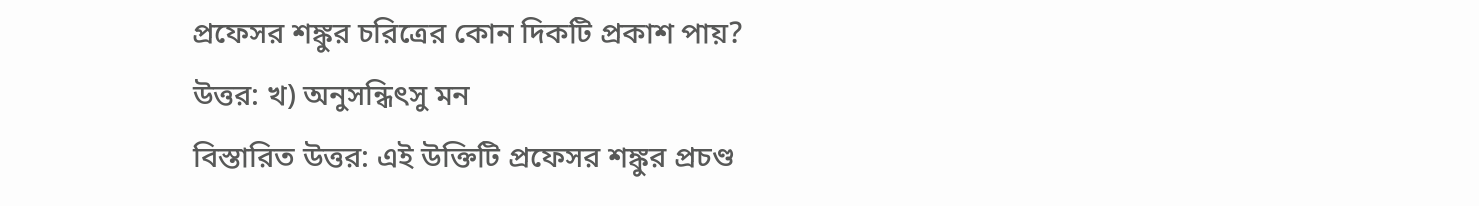প্রফেসর শঙ্কুর চরিত্রের কোন দিকটি প্রকাশ পায়?
উত্তর: খ) অনুসন্ধিৎসু মন
বিস্তারিত উত্তর: এই উক্তিটি প্রফেসর শঙ্কুর প্রচণ্ড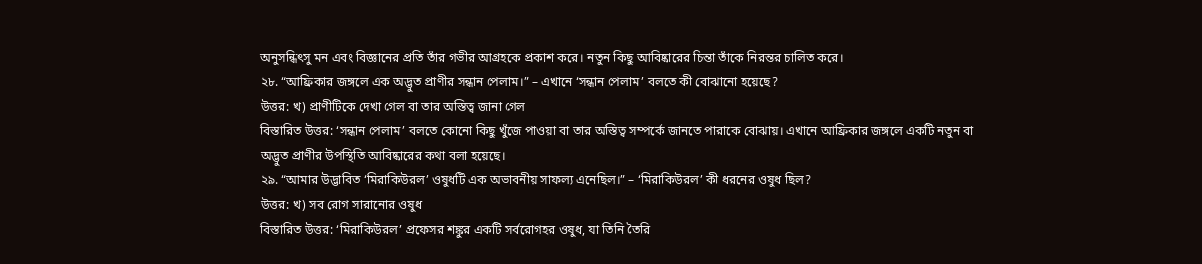অনুসন্ধিৎসু মন এবং বিজ্ঞানের প্রতি তাঁর গভীর আগ্রহকে প্রকাশ করে। নতুন কিছু আবিষ্কারের চিন্তা তাঁকে নিরন্তর চালিত করে।
২৮. “আফ্রিকার জঙ্গলে এক অদ্ভুত প্রাণীর সন্ধান পেলাম।” – এখানে ‘সন্ধান পেলাম’ বলতে কী বোঝানো হয়েছে?
উত্তর: খ) প্রাণীটিকে দেখা গেল বা তার অস্তিত্ব জানা গেল
বিস্তারিত উত্তর: ‘সন্ধান পেলাম’ বলতে কোনো কিছু খুঁজে পাওয়া বা তার অস্তিত্ব সম্পর্কে জানতে পারাকে বোঝায়। এখানে আফ্রিকার জঙ্গলে একটি নতুন বা অদ্ভুত প্রাণীর উপস্থিতি আবিষ্কারের কথা বলা হয়েছে।
২৯. “আমার উদ্ভাবিত ‘মিরাকিউরল’ ওষুধটি এক অভাবনীয় সাফল্য এনেছিল।” – ‘মিরাকিউরল’ কী ধরনের ওষুধ ছিল?
উত্তর: খ) সব রোগ সারানোর ওষুধ
বিস্তারিত উত্তর: ‘মিরাকিউরল’ প্রফেসর শঙ্কুর একটি সর্বরোগহর ওষুধ, যা তিনি তৈরি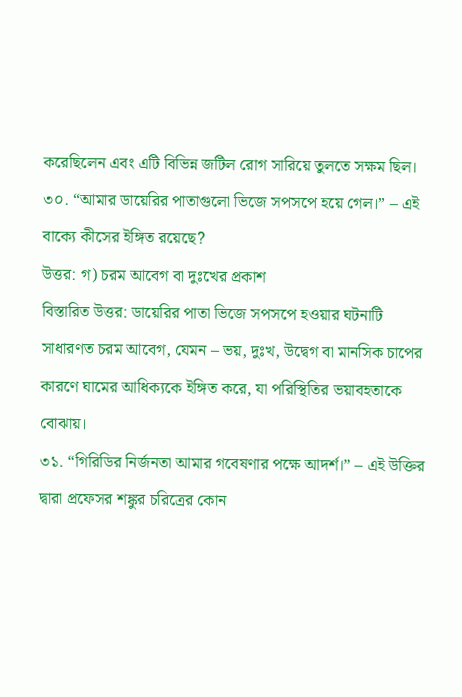করেছিলেন এবং এটি বিভিন্ন জটিল রোগ সারিয়ে তুলতে সক্ষম ছিল।
৩০. “আমার ডায়েরির পাতাগুলো ভিজে সপসপে হয়ে গেল।” – এই বাক্যে কীসের ইঙ্গিত রয়েছে?
উত্তর: গ) চরম আবেগ বা দুঃখের প্রকাশ
বিস্তারিত উত্তর: ডায়েরির পাতা ভিজে সপসপে হওয়ার ঘটনাটি সাধারণত চরম আবেগ, যেমন – ভয়, দুঃখ, উদ্বেগ বা মানসিক চাপের কারণে ঘামের আধিক্যকে ইঙ্গিত করে, যা পরিস্থিতির ভয়াবহতাকে বোঝায়।
৩১. “গিরিডির নির্জনতা আমার গবেষণার পক্ষে আদর্শ।” – এই উক্তির দ্বারা প্রফেসর শঙ্কুর চরিত্রের কোন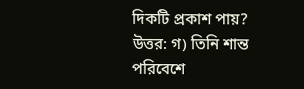দিকটি প্রকাশ পায়?
উত্তর: গ) তিনি শান্ত পরিবেশে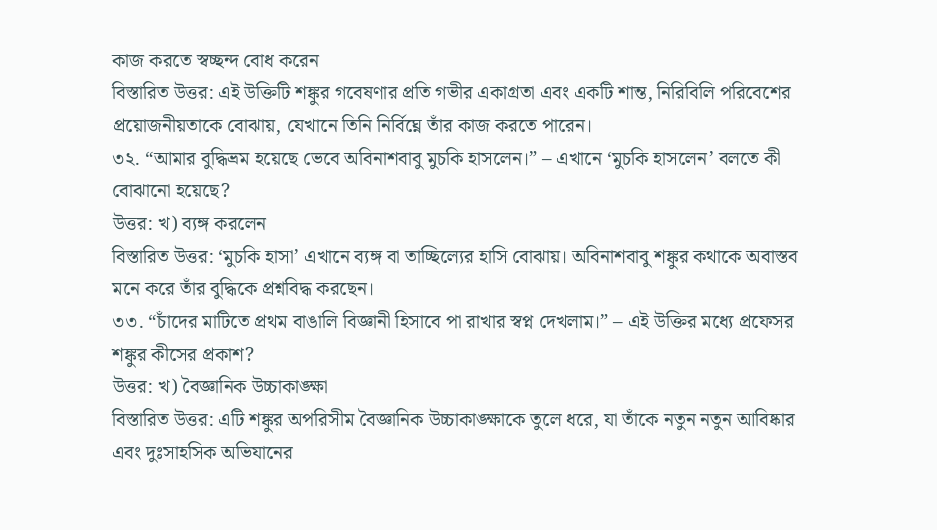কাজ করতে স্বচ্ছন্দ বোধ করেন
বিস্তারিত উত্তর: এই উক্তিটি শঙ্কুর গবেষণার প্রতি গভীর একাগ্রতা এবং একটি শান্ত, নিরিবিলি পরিবেশের প্রয়োজনীয়তাকে বোঝায়, যেখানে তিনি নির্বিঘ্নে তাঁর কাজ করতে পারেন।
৩২. “আমার বুদ্ধিভ্রম হয়েছে ভেবে অবিনাশবাবু মুচকি হাসলেন।” – এখানে ‘মুচকি হাসলেন’ বলতে কী বোঝানো হয়েছে?
উত্তর: খ) ব্যঙ্গ করলেন
বিস্তারিত উত্তর: ‘মুচকি হাসা’ এখানে ব্যঙ্গ বা তাচ্ছিল্যের হাসি বোঝায়। অবিনাশবাবু শঙ্কুর কথাকে অবাস্তব মনে করে তাঁর বুদ্ধিকে প্রশ্নবিদ্ধ করছেন।
৩৩. “চাঁদের মাটিতে প্রথম বাঙালি বিজ্ঞানী হিসাবে পা রাখার স্বপ্ন দেখলাম।” – এই উক্তির মধ্যে প্রফেসর শঙ্কুর কীসের প্রকাশ?
উত্তর: খ) বৈজ্ঞানিক উচ্চাকাঙ্ক্ষা
বিস্তারিত উত্তর: এটি শঙ্কুর অপরিসীম বৈজ্ঞানিক উচ্চাকাঙ্ক্ষাকে তুলে ধরে, যা তাঁকে নতুন নতুন আবিষ্কার এবং দুঃসাহসিক অভিযানের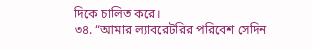দিকে চালিত করে।
৩৪. “আমার ল্যাবরেটরির পরিবেশ সেদিন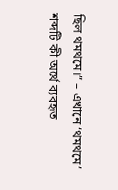ছিল থমথমে।” – এখানে ‘থমথমে’ শব্দটি কী অর্থে ব্যবহৃত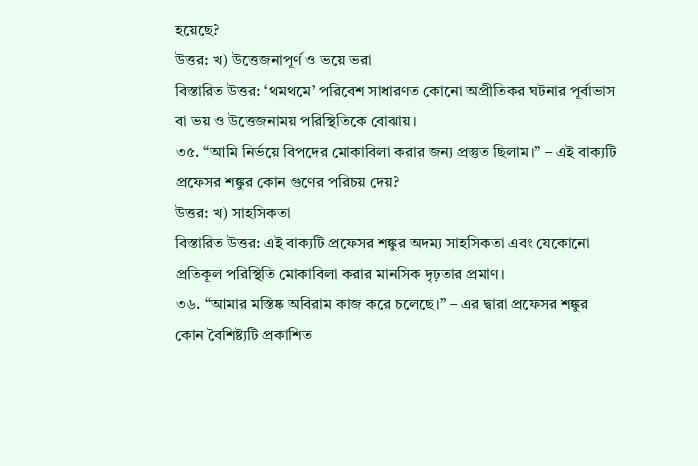হয়েছে?
উত্তর: খ) উত্তেজনাপূর্ণ ও ভয়ে ভরা
বিস্তারিত উত্তর: ‘থমথমে’ পরিবেশ সাধারণত কোনো অপ্রীতিকর ঘটনার পূর্বাভাস বা ভয় ও উত্তেজনাময় পরিস্থিতিকে বোঝায়।
৩৫. “আমি নির্ভয়ে বিপদের মোকাবিলা করার জন্য প্রস্তুত ছিলাম।” – এই বাক্যটি প্রফেসর শঙ্কুর কোন গুণের পরিচয় দেয়?
উত্তর: খ) সাহসিকতা
বিস্তারিত উত্তর: এই বাক্যটি প্রফেসর শঙ্কুর অদম্য সাহসিকতা এবং যেকোনো প্রতিকূল পরিস্থিতি মোকাবিলা করার মানসিক দৃঢ়তার প্রমাণ।
৩৬. “আমার মস্তিষ্ক অবিরাম কাজ করে চলেছে।” – এর দ্বারা প্রফেসর শঙ্কুর কোন বৈশিষ্ট্যটি প্রকাশিত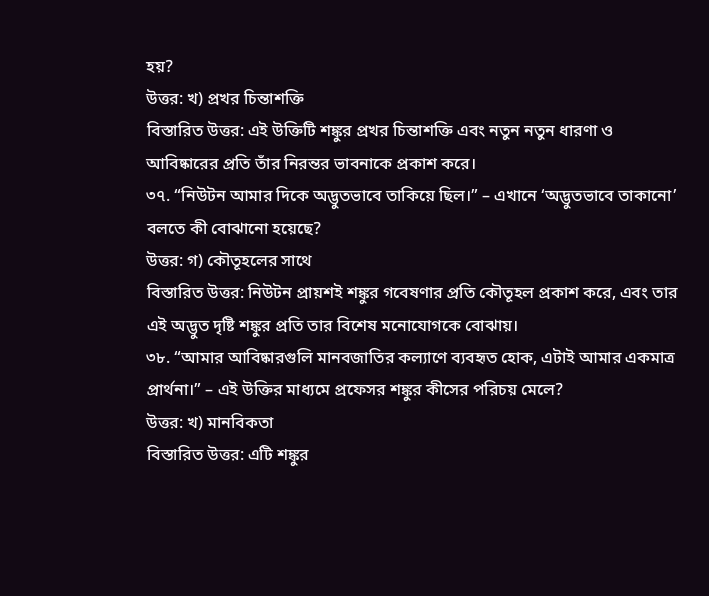হয়?
উত্তর: খ) প্রখর চিন্তাশক্তি
বিস্তারিত উত্তর: এই উক্তিটি শঙ্কুর প্রখর চিন্তাশক্তি এবং নতুন নতুন ধারণা ও আবিষ্কারের প্রতি তাঁর নিরন্তর ভাবনাকে প্রকাশ করে।
৩৭. “নিউটন আমার দিকে অদ্ভুতভাবে তাকিয়ে ছিল।” – এখানে ‘অদ্ভুতভাবে তাকানো’ বলতে কী বোঝানো হয়েছে?
উত্তর: গ) কৌতূহলের সাথে
বিস্তারিত উত্তর: নিউটন প্রায়শই শঙ্কুর গবেষণার প্রতি কৌতূহল প্রকাশ করে, এবং তার এই অদ্ভুত দৃষ্টি শঙ্কুর প্রতি তার বিশেষ মনোযোগকে বোঝায়।
৩৮. “আমার আবিষ্কারগুলি মানবজাতির কল্যাণে ব্যবহৃত হোক, এটাই আমার একমাত্র প্রার্থনা।” – এই উক্তির মাধ্যমে প্রফেসর শঙ্কুর কীসের পরিচয় মেলে?
উত্তর: খ) মানবিকতা
বিস্তারিত উত্তর: এটি শঙ্কুর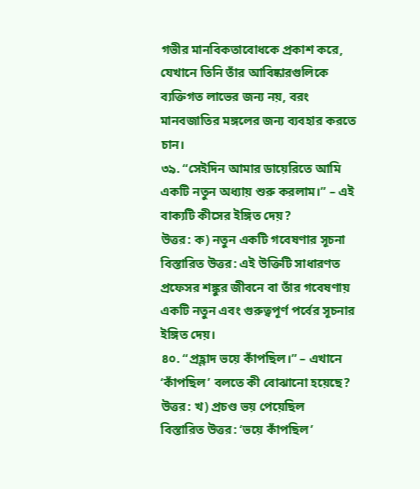গভীর মানবিকতাবোধকে প্রকাশ করে, যেখানে তিনি তাঁর আবিষ্কারগুলিকে ব্যক্তিগত লাভের জন্য নয়, বরং মানবজাতির মঙ্গলের জন্য ব্যবহার করতে চান।
৩৯. “সেইদিন আমার ডায়েরিতে আমি একটি নতুন অধ্যায় শুরু করলাম।” – এই বাক্যটি কীসের ইঙ্গিত দেয়?
উত্তর: ক) নতুন একটি গবেষণার সূচনা
বিস্তারিত উত্তর: এই উক্তিটি সাধারণত প্রফেসর শঙ্কুর জীবনে বা তাঁর গবেষণায় একটি নতুন এবং গুরুত্বপূর্ণ পর্বের সূচনার ইঙ্গিত দেয়।
৪০. “প্রহ্লাদ ভয়ে কাঁপছিল।” – এখানে ‘কাঁপছিল’ বলতে কী বোঝানো হয়েছে?
উত্তর: খ) প্রচণ্ড ভয় পেয়েছিল
বিস্তারিত উত্তর: ‘ভয়ে কাঁপছিল’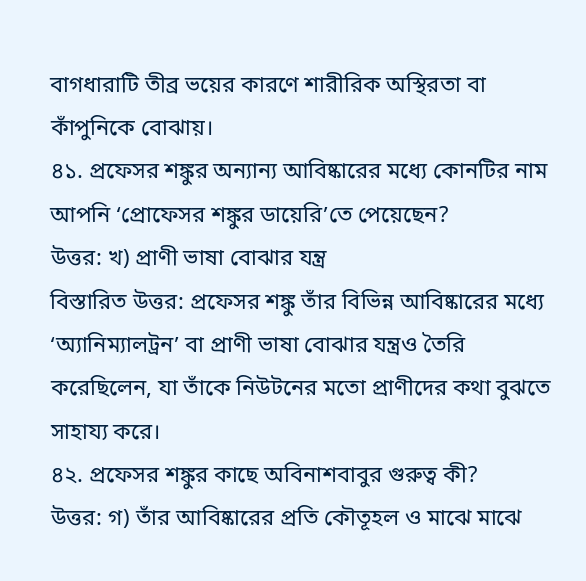বাগধারাটি তীব্র ভয়ের কারণে শারীরিক অস্থিরতা বা কাঁপুনিকে বোঝায়।
৪১. প্রফেসর শঙ্কুর অন্যান্য আবিষ্কারের মধ্যে কোনটির নাম আপনি ‘প্রোফেসর শঙ্কুর ডায়েরি’তে পেয়েছেন?
উত্তর: খ) প্রাণী ভাষা বোঝার যন্ত্র
বিস্তারিত উত্তর: প্রফেসর শঙ্কু তাঁর বিভিন্ন আবিষ্কারের মধ্যে ‘অ্যানিম্যালট্রন’ বা প্রাণী ভাষা বোঝার যন্ত্রও তৈরি করেছিলেন, যা তাঁকে নিউটনের মতো প্রাণীদের কথা বুঝতে সাহায্য করে।
৪২. প্রফেসর শঙ্কুর কাছে অবিনাশবাবুর গুরুত্ব কী?
উত্তর: গ) তাঁর আবিষ্কারের প্রতি কৌতূহল ও মাঝে মাঝে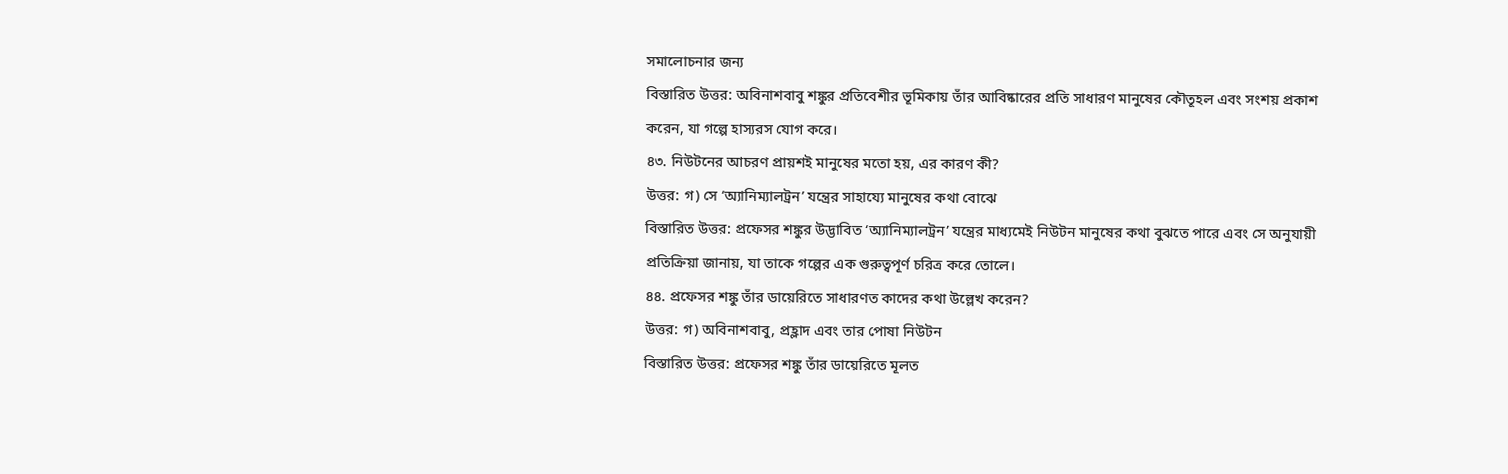সমালোচনার জন্য
বিস্তারিত উত্তর: অবিনাশবাবু শঙ্কুর প্রতিবেশীর ভূমিকায় তাঁর আবিষ্কারের প্রতি সাধারণ মানুষের কৌতূহল এবং সংশয় প্রকাশ করেন, যা গল্পে হাস্যরস যোগ করে।
৪৩. নিউটনের আচরণ প্রায়শই মানুষের মতো হয়, এর কারণ কী?
উত্তর: গ) সে ‘অ্যানিম্যালট্রন’ যন্ত্রের সাহায্যে মানুষের কথা বোঝে
বিস্তারিত উত্তর: প্রফেসর শঙ্কুর উদ্ভাবিত ‘অ্যানিম্যালট্রন’ যন্ত্রের মাধ্যমেই নিউটন মানুষের কথা বুঝতে পারে এবং সে অনুযায়ী প্রতিক্রিয়া জানায়, যা তাকে গল্পের এক গুরুত্বপূর্ণ চরিত্র করে তোলে।
৪৪. প্রফেসর শঙ্কু তাঁর ডায়েরিতে সাধারণত কাদের কথা উল্লেখ করেন?
উত্তর: গ) অবিনাশবাবু, প্রহ্লাদ এবং তার পোষা নিউটন
বিস্তারিত উত্তর: প্রফেসর শঙ্কু তাঁর ডায়েরিতে মূলত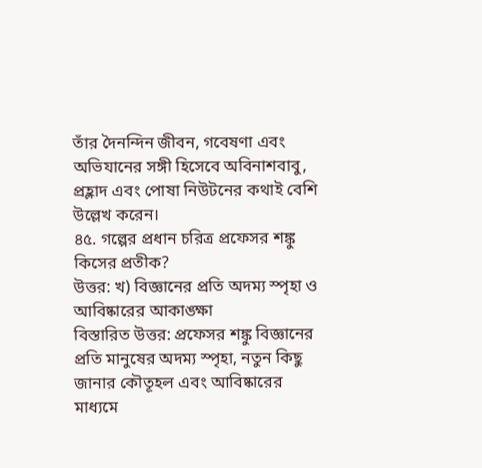তাঁর দৈনন্দিন জীবন, গবেষণা এবং অভিযানের সঙ্গী হিসেবে অবিনাশবাবু, প্রহ্লাদ এবং পোষা নিউটনের কথাই বেশি উল্লেখ করেন।
৪৫. গল্পের প্রধান চরিত্র প্রফেসর শঙ্কু কিসের প্রতীক?
উত্তর: খ) বিজ্ঞানের প্রতি অদম্য স্পৃহা ও আবিষ্কারের আকাঙ্ক্ষা
বিস্তারিত উত্তর: প্রফেসর শঙ্কু বিজ্ঞানের প্রতি মানুষের অদম্য স্পৃহা, নতুন কিছু জানার কৌতূহল এবং আবিষ্কারের মাধ্যমে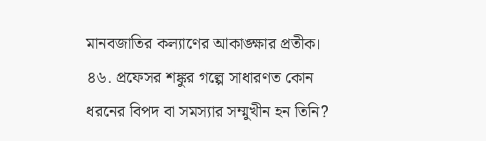মানবজাতির কল্যাণের আকাঙ্ক্ষার প্রতীক।
৪৬. প্রফেসর শঙ্কুর গল্পে সাধারণত কোন ধরনের বিপদ বা সমস্যার সম্মুখীন হন তিনি?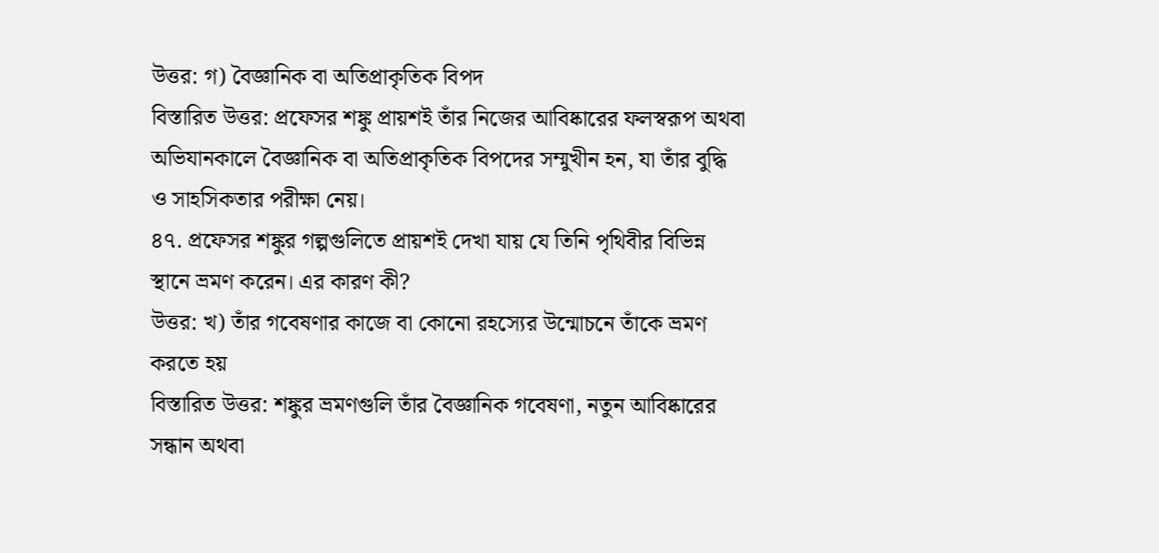উত্তর: গ) বৈজ্ঞানিক বা অতিপ্রাকৃতিক বিপদ
বিস্তারিত উত্তর: প্রফেসর শঙ্কু প্রায়শই তাঁর নিজের আবিষ্কারের ফলস্বরূপ অথবা অভিযানকালে বৈজ্ঞানিক বা অতিপ্রাকৃতিক বিপদের সম্মুখীন হন, যা তাঁর বুদ্ধি ও সাহসিকতার পরীক্ষা নেয়।
৪৭. প্রফেসর শঙ্কুর গল্পগুলিতে প্রায়শই দেখা যায় যে তিনি পৃথিবীর বিভিন্ন স্থানে ভ্রমণ করেন। এর কারণ কী?
উত্তর: খ) তাঁর গবেষণার কাজে বা কোনো রহস্যের উন্মোচনে তাঁকে ভ্রমণ করতে হয়
বিস্তারিত উত্তর: শঙ্কুর ভ্রমণগুলি তাঁর বৈজ্ঞানিক গবেষণা, নতুন আবিষ্কারের সন্ধান অথবা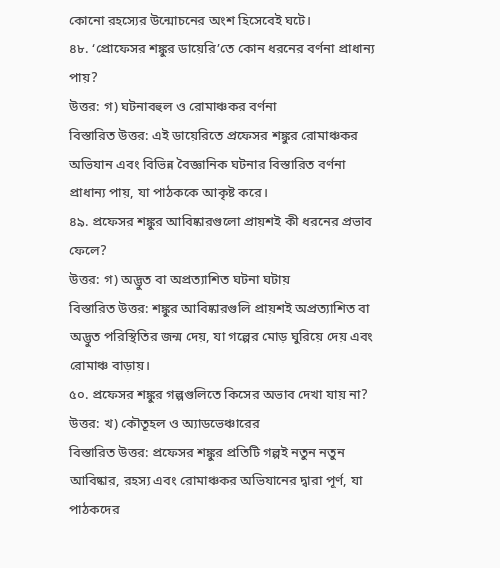কোনো রহস্যের উন্মোচনের অংশ হিসেবেই ঘটে।
৪৮. ‘প্রোফেসর শঙ্কুর ডায়েরি’তে কোন ধরনের বর্ণনা প্রাধান্য পায়?
উত্তর: গ) ঘটনাবহুল ও রোমাঞ্চকর বর্ণনা
বিস্তারিত উত্তর: এই ডায়েরিতে প্রফেসর শঙ্কুর রোমাঞ্চকর অভিযান এবং বিভিন্ন বৈজ্ঞানিক ঘটনার বিস্তারিত বর্ণনা প্রাধান্য পায়, যা পাঠককে আকৃষ্ট করে।
৪৯. প্রফেসর শঙ্কুর আবিষ্কারগুলো প্রায়শই কী ধরনের প্রভাব ফেলে?
উত্তর: গ) অদ্ভুত বা অপ্রত্যাশিত ঘটনা ঘটায়
বিস্তারিত উত্তর: শঙ্কুর আবিষ্কারগুলি প্রায়শই অপ্রত্যাশিত বা অদ্ভুত পরিস্থিতির জন্ম দেয়, যা গল্পের মোড় ঘুরিয়ে দেয় এবং রোমাঞ্চ বাড়ায়।
৫০. প্রফেসর শঙ্কুর গল্পগুলিতে কিসের অভাব দেখা যায় না?
উত্তর: খ) কৌতূহল ও অ্যাডভেঞ্চারের
বিস্তারিত উত্তর: প্রফেসর শঙ্কুর প্রতিটি গল্পই নতুন নতুন আবিষ্কার, রহস্য এবং রোমাঞ্চকর অভিযানের দ্বারা পূর্ণ, যা পাঠকদের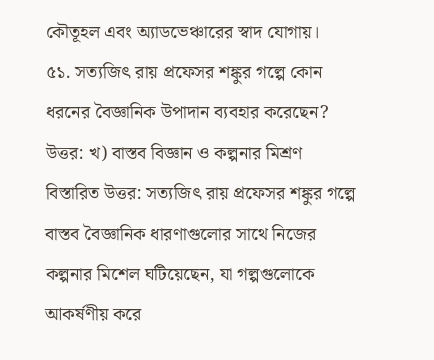কৌতূহল এবং অ্যাডভেঞ্চারের স্বাদ যোগায়।
৫১. সত্যজিৎ রায় প্রফেসর শঙ্কুর গল্পে কোন ধরনের বৈজ্ঞানিক উপাদান ব্যবহার করেছেন?
উত্তর: খ) বাস্তব বিজ্ঞান ও কল্পনার মিশ্রণ
বিস্তারিত উত্তর: সত্যজিৎ রায় প্রফেসর শঙ্কুর গল্পে বাস্তব বৈজ্ঞানিক ধারণাগুলোর সাথে নিজের কল্পনার মিশেল ঘটিয়েছেন, যা গল্পগুলোকে আকর্ষণীয় করে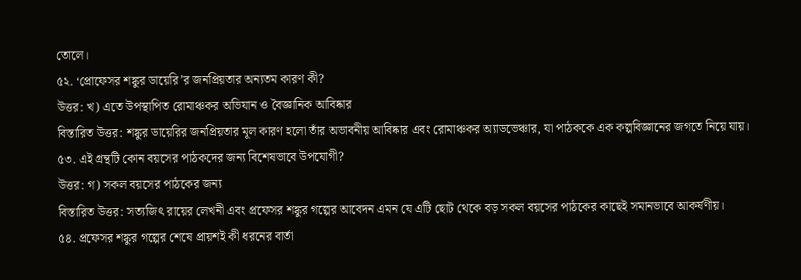তোলে।
৫২. ‘প্রোফেসর শঙ্কুর ডায়েরি’র জনপ্রিয়তার অন্যতম কারণ কী?
উত্তর: খ) এতে উপস্থাপিত রোমাঞ্চকর অভিযান ও বৈজ্ঞানিক আবিষ্কার
বিস্তারিত উত্তর: শঙ্কুর ডায়েরির জনপ্রিয়তার মূল কারণ হলো তাঁর অভাবনীয় আবিষ্কার এবং রোমাঞ্চকর অ্যাডভেঞ্চার, যা পাঠককে এক কল্পবিজ্ঞানের জগতে নিয়ে যায়।
৫৩. এই গ্রন্থটি কোন বয়সের পাঠকদের জন্য বিশেষভাবে উপযোগী?
উত্তর: গ) সকল বয়সের পাঠকের জন্য
বিস্তারিত উত্তর: সত্যজিৎ রায়ের লেখনী এবং প্রফেসর শঙ্কুর গল্পের আবেদন এমন যে এটি ছোট থেকে বড় সকল বয়সের পাঠকের কাছেই সমানভাবে আকর্ষণীয়।
৫৪. প্রফেসর শঙ্কুর গল্পের শেষে প্রায়শই কী ধরনের বার্তা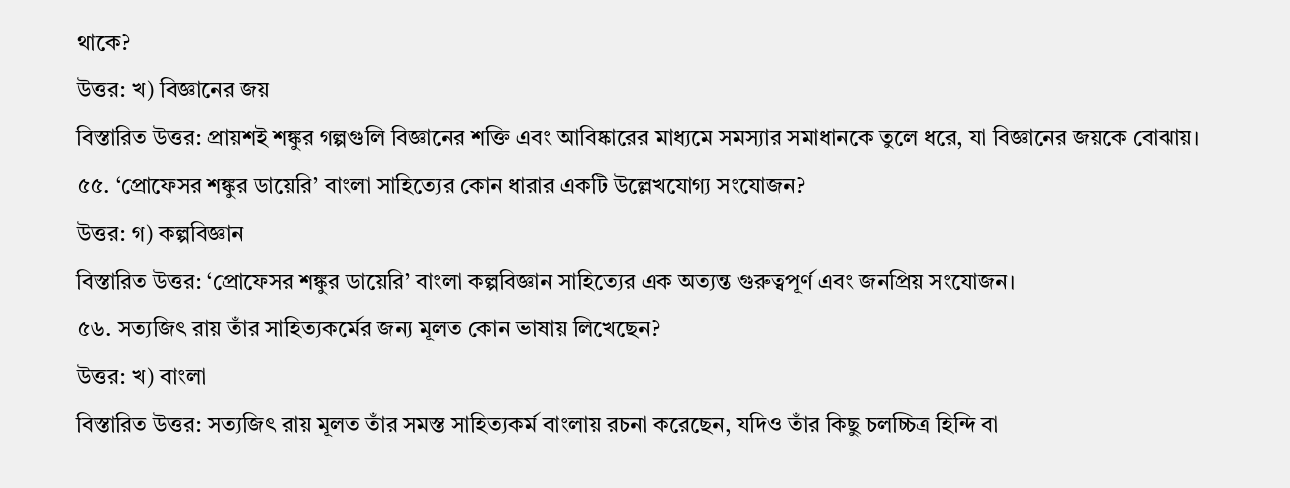থাকে?
উত্তর: খ) বিজ্ঞানের জয়
বিস্তারিত উত্তর: প্রায়শই শঙ্কুর গল্পগুলি বিজ্ঞানের শক্তি এবং আবিষ্কারের মাধ্যমে সমস্যার সমাধানকে তুলে ধরে, যা বিজ্ঞানের জয়কে বোঝায়।
৫৫. ‘প্রোফেসর শঙ্কুর ডায়েরি’ বাংলা সাহিত্যের কোন ধারার একটি উল্লেখযোগ্য সংযোজন?
উত্তর: গ) কল্পবিজ্ঞান
বিস্তারিত উত্তর: ‘প্রোফেসর শঙ্কুর ডায়েরি’ বাংলা কল্পবিজ্ঞান সাহিত্যের এক অত্যন্ত গুরুত্বপূর্ণ এবং জনপ্রিয় সংযোজন।
৫৬. সত্যজিৎ রায় তাঁর সাহিত্যকর্মের জন্য মূলত কোন ভাষায় লিখেছেন?
উত্তর: খ) বাংলা
বিস্তারিত উত্তর: সত্যজিৎ রায় মূলত তাঁর সমস্ত সাহিত্যকর্ম বাংলায় রচনা করেছেন, যদিও তাঁর কিছু চলচ্চিত্র হিন্দি বা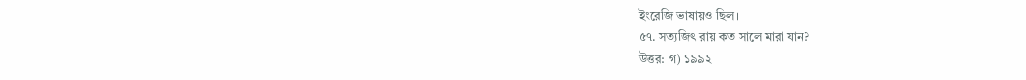ইংরেজি ভাষায়ও ছিল।
৫৭. সত্যজিৎ রায় কত সালে মারা যান?
উত্তর: গ) ১৯৯২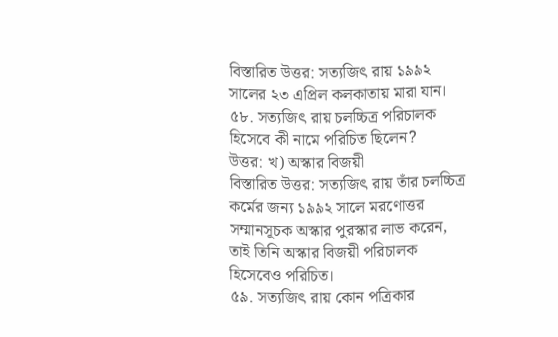বিস্তারিত উত্তর: সত্যজিৎ রায় ১৯৯২ সালের ২৩ এপ্রিল কলকাতায় মারা যান।
৫৮. সত্যজিৎ রায় চলচ্চিত্র পরিচালক হিসেবে কী নামে পরিচিত ছিলেন?
উত্তর: খ) অস্কার বিজয়ী
বিস্তারিত উত্তর: সত্যজিৎ রায় তাঁর চলচ্চিত্র কর্মের জন্য ১৯৯২ সালে মরণোত্তর সম্মানসূচক অস্কার পুরস্কার লাভ করেন, তাই তিনি অস্কার বিজয়ী পরিচালক হিসেবেও পরিচিত।
৫৯. সত্যজিৎ রায় কোন পত্রিকার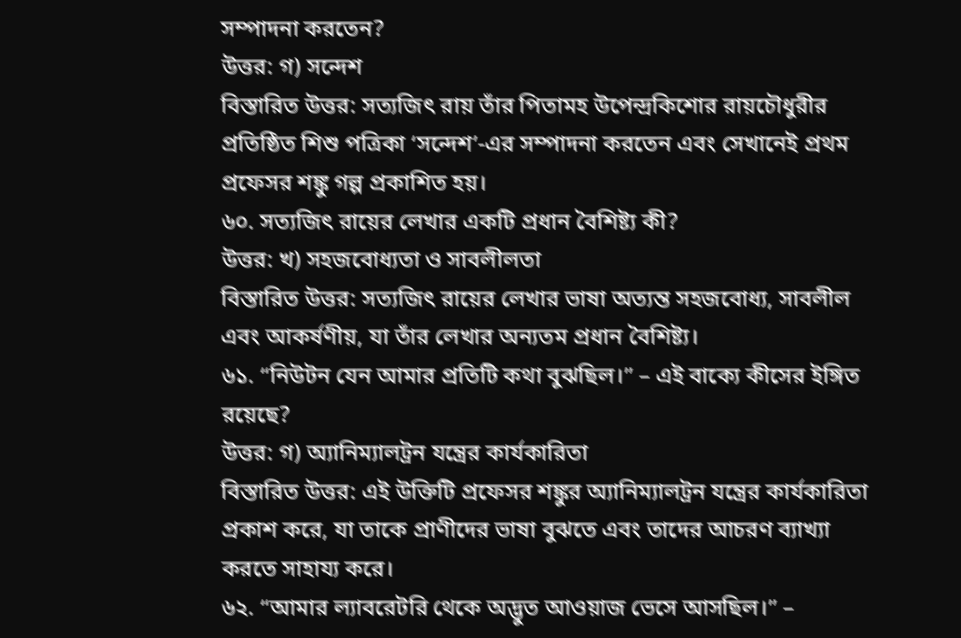সম্পাদনা করতেন?
উত্তর: গ) সন্দেশ
বিস্তারিত উত্তর: সত্যজিৎ রায় তাঁর পিতামহ উপেন্দ্রকিশোর রায়চৌধুরীর প্রতিষ্ঠিত শিশু পত্রিকা ‘সন্দেশ’-এর সম্পাদনা করতেন এবং সেখানেই প্রথম প্রফেসর শঙ্কু গল্প প্রকাশিত হয়।
৬০. সত্যজিৎ রায়ের লেখার একটি প্রধান বৈশিষ্ট্য কী?
উত্তর: খ) সহজবোধ্যতা ও সাবলীলতা
বিস্তারিত উত্তর: সত্যজিৎ রায়ের লেখার ভাষা অত্যন্ত সহজবোধ্য, সাবলীল এবং আকর্ষণীয়, যা তাঁর লেখার অন্যতম প্রধান বৈশিষ্ট্য।
৬১. “নিউটন যেন আমার প্রতিটি কথা বুঝছিল।” – এই বাক্যে কীসের ইঙ্গিত রয়েছে?
উত্তর: গ) অ্যানিম্যালট্রন যন্ত্রের কার্যকারিতা
বিস্তারিত উত্তর: এই উক্তিটি প্রফেসর শঙ্কুর অ্যানিম্যালট্রন যন্ত্রের কার্যকারিতা প্রকাশ করে, যা তাকে প্রাণীদের ভাষা বুঝতে এবং তাদের আচরণ ব্যাখ্যা করতে সাহায্য করে।
৬২. “আমার ল্যাবরেটরি থেকে অদ্ভুত আওয়াজ ভেসে আসছিল।” –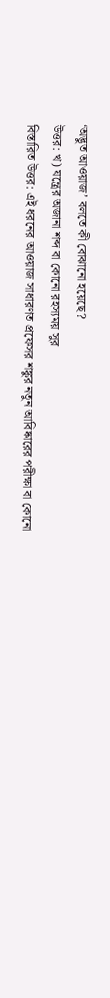‘অদ্ভুত আওয়াজ’ বলতে কী বোঝানো হয়েছে?
উত্তর: খ) যন্ত্রের অজানা শব্দ বা কোনো রহস্যময় সুর
বিস্তারিত উত্তর: এই ধরনের আওয়াজ সাধারণত প্রফেসর শঙ্কুর নতুন আবিষ্কারের পরীক্ষা বা কোনো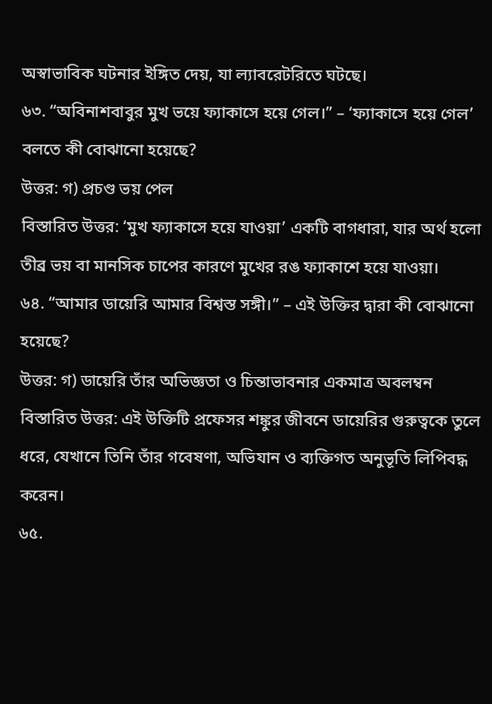অস্বাভাবিক ঘটনার ইঙ্গিত দেয়, যা ল্যাবরেটরিতে ঘটছে।
৬৩. “অবিনাশবাবুর মুখ ভয়ে ফ্যাকাসে হয়ে গেল।” – ‘ফ্যাকাসে হয়ে গেল’ বলতে কী বোঝানো হয়েছে?
উত্তর: গ) প্রচণ্ড ভয় পেল
বিস্তারিত উত্তর: ‘মুখ ফ্যাকাসে হয়ে যাওয়া’ একটি বাগধারা, যার অর্থ হলো তীব্র ভয় বা মানসিক চাপের কারণে মুখের রঙ ফ্যাকাশে হয়ে যাওয়া।
৬৪. “আমার ডায়েরি আমার বিশ্বস্ত সঙ্গী।” – এই উক্তির দ্বারা কী বোঝানো হয়েছে?
উত্তর: গ) ডায়েরি তাঁর অভিজ্ঞতা ও চিন্তাভাবনার একমাত্র অবলম্বন
বিস্তারিত উত্তর: এই উক্তিটি প্রফেসর শঙ্কুর জীবনে ডায়েরির গুরুত্বকে তুলে ধরে, যেখানে তিনি তাঁর গবেষণা, অভিযান ও ব্যক্তিগত অনুভূতি লিপিবদ্ধ করেন।
৬৫.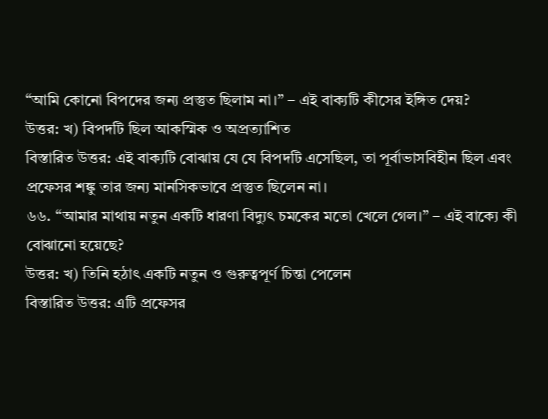“আমি কোনো বিপদের জন্য প্রস্তুত ছিলাম না।” – এই বাক্যটি কীসের ইঙ্গিত দেয়?
উত্তর: খ) বিপদটি ছিল আকস্মিক ও অপ্রত্যাশিত
বিস্তারিত উত্তর: এই বাক্যটি বোঝায় যে যে বিপদটি এসেছিল, তা পূর্বাভাসবিহীন ছিল এবং প্রফেসর শঙ্কু তার জন্য মানসিকভাবে প্রস্তুত ছিলেন না।
৬৬. “আমার মাথায় নতুন একটি ধারণা বিদ্যুৎ চমকের মতো খেলে গেল।” – এই বাক্যে কী বোঝানো হয়েছে?
উত্তর: খ) তিনি হঠাৎ একটি নতুন ও গুরুত্বপূর্ণ চিন্তা পেলেন
বিস্তারিত উত্তর: এটি প্রফেসর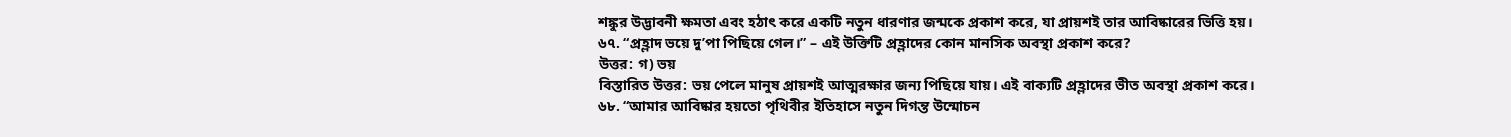শঙ্কুর উদ্ভাবনী ক্ষমতা এবং হঠাৎ করে একটি নতুন ধারণার জন্মকে প্রকাশ করে, যা প্রায়শই তার আবিষ্কারের ভিত্তি হয়।
৬৭. “প্রহ্লাদ ভয়ে দু’পা পিছিয়ে গেল।” – এই উক্তিটি প্রহ্লাদের কোন মানসিক অবস্থা প্রকাশ করে?
উত্তর: গ) ভয়
বিস্তারিত উত্তর: ভয় পেলে মানুষ প্রায়শই আত্মরক্ষার জন্য পিছিয়ে যায়। এই বাক্যটি প্রহ্লাদের ভীত অবস্থা প্রকাশ করে।
৬৮. “আমার আবিষ্কার হয়তো পৃথিবীর ইতিহাসে নতুন দিগন্ত উন্মোচন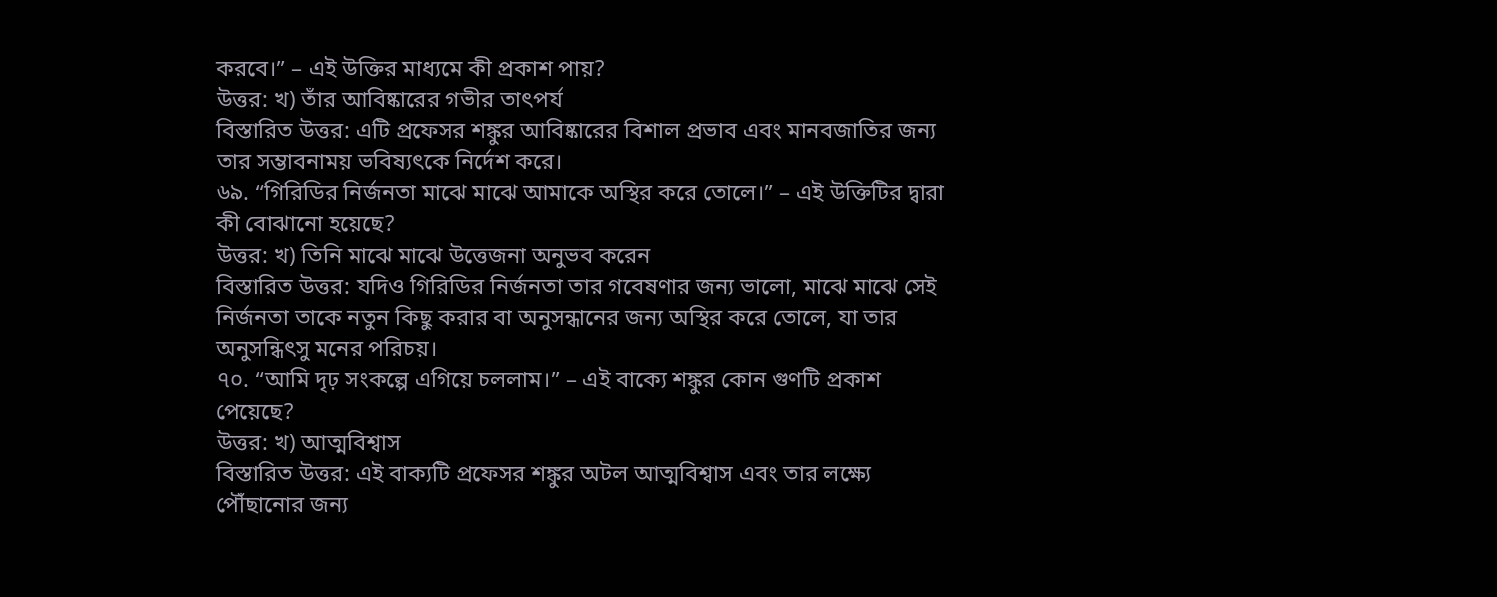করবে।” – এই উক্তির মাধ্যমে কী প্রকাশ পায়?
উত্তর: খ) তাঁর আবিষ্কারের গভীর তাৎপর্য
বিস্তারিত উত্তর: এটি প্রফেসর শঙ্কুর আবিষ্কারের বিশাল প্রভাব এবং মানবজাতির জন্য তার সম্ভাবনাময় ভবিষ্যৎকে নির্দেশ করে।
৬৯. “গিরিডির নির্জনতা মাঝে মাঝে আমাকে অস্থির করে তোলে।” – এই উক্তিটির দ্বারা কী বোঝানো হয়েছে?
উত্তর: খ) তিনি মাঝে মাঝে উত্তেজনা অনুভব করেন
বিস্তারিত উত্তর: যদিও গিরিডির নির্জনতা তার গবেষণার জন্য ভালো, মাঝে মাঝে সেই নির্জনতা তাকে নতুন কিছু করার বা অনুসন্ধানের জন্য অস্থির করে তোলে, যা তার অনুসন্ধিৎসু মনের পরিচয়।
৭০. “আমি দৃঢ় সংকল্পে এগিয়ে চললাম।” – এই বাক্যে শঙ্কুর কোন গুণটি প্রকাশ পেয়েছে?
উত্তর: খ) আত্মবিশ্বাস
বিস্তারিত উত্তর: এই বাক্যটি প্রফেসর শঙ্কুর অটল আত্মবিশ্বাস এবং তার লক্ষ্যে পৌঁছানোর জন্য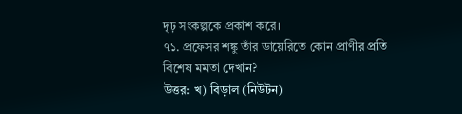দৃঢ় সংকল্পকে প্রকাশ করে।
৭১. প্রফেসর শঙ্কু তাঁর ডায়েরিতে কোন প্রাণীর প্রতি বিশেষ মমতা দেখান?
উত্তর: খ) বিড়াল (নিউটন)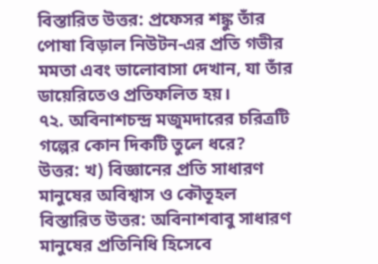বিস্তারিত উত্তর: প্রফেসর শঙ্কু তাঁর পোষা বিড়াল নিউটন-এর প্রতি গভীর মমতা এবং ভালোবাসা দেখান, যা তাঁর ডায়েরিতেও প্রতিফলিত হয়।
৭২. অবিনাশচন্দ্র মজুমদারের চরিত্রটি গল্পের কোন দিকটি তুলে ধরে?
উত্তর: খ) বিজ্ঞানের প্রতি সাধারণ মানুষের অবিশ্বাস ও কৌতূহল
বিস্তারিত উত্তর: অবিনাশবাবু সাধারণ মানুষের প্রতিনিধি হিসেবে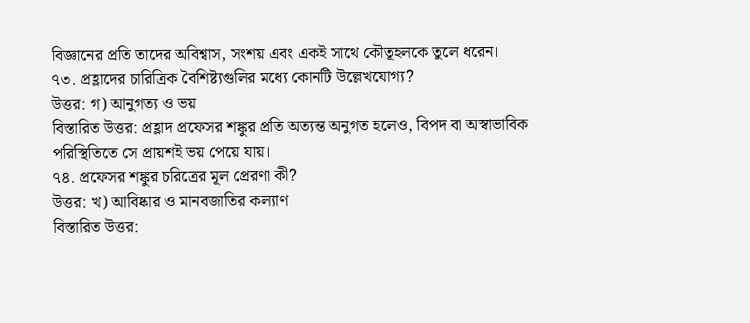বিজ্ঞানের প্রতি তাদের অবিশ্বাস, সংশয় এবং একই সাথে কৌতূহলকে তুলে ধরেন।
৭৩. প্রহ্লাদের চারিত্রিক বৈশিষ্ট্যগুলির মধ্যে কোনটি উল্লেখযোগ্য?
উত্তর: গ) আনুগত্য ও ভয়
বিস্তারিত উত্তর: প্রহ্লাদ প্রফেসর শঙ্কুর প্রতি অত্যন্ত অনুগত হলেও, বিপদ বা অস্বাভাবিক পরিস্থিতিতে সে প্রায়শই ভয় পেয়ে যায়।
৭৪. প্রফেসর শঙ্কুর চরিত্রের মূল প্রেরণা কী?
উত্তর: খ) আবিষ্কার ও মানবজাতির কল্যাণ
বিস্তারিত উত্তর: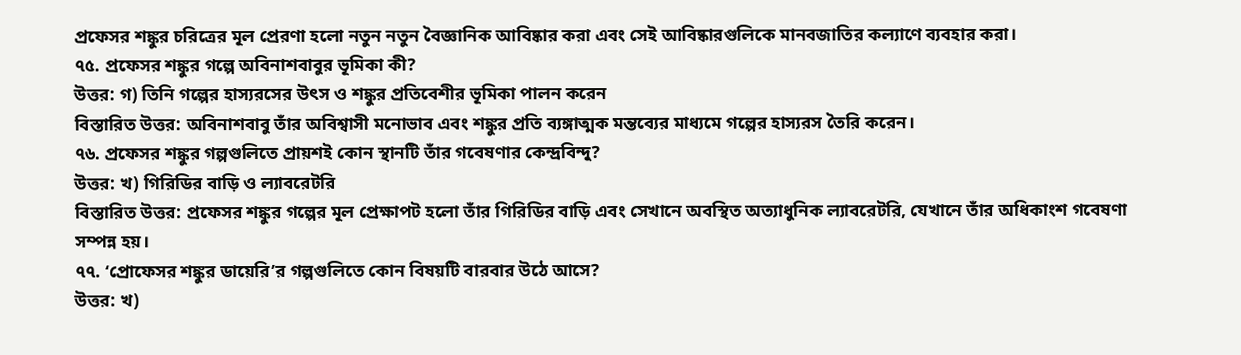প্রফেসর শঙ্কুর চরিত্রের মূল প্রেরণা হলো নতুন নতুন বৈজ্ঞানিক আবিষ্কার করা এবং সেই আবিষ্কারগুলিকে মানবজাতির কল্যাণে ব্যবহার করা।
৭৫. প্রফেসর শঙ্কুর গল্পে অবিনাশবাবুর ভূমিকা কী?
উত্তর: গ) তিনি গল্পের হাস্যরসের উৎস ও শঙ্কুর প্রতিবেশীর ভূমিকা পালন করেন
বিস্তারিত উত্তর: অবিনাশবাবু তাঁর অবিশ্বাসী মনোভাব এবং শঙ্কুর প্রতি ব্যঙ্গাত্মক মন্তব্যের মাধ্যমে গল্পের হাস্যরস তৈরি করেন।
৭৬. প্রফেসর শঙ্কুর গল্পগুলিতে প্রায়শই কোন স্থানটি তাঁর গবেষণার কেন্দ্রবিন্দু?
উত্তর: খ) গিরিডির বাড়ি ও ল্যাবরেটরি
বিস্তারিত উত্তর: প্রফেসর শঙ্কুর গল্পের মূল প্রেক্ষাপট হলো তাঁর গিরিডির বাড়ি এবং সেখানে অবস্থিত অত্যাধুনিক ল্যাবরেটরি, যেখানে তাঁর অধিকাংশ গবেষণা সম্পন্ন হয়।
৭৭. ‘প্রোফেসর শঙ্কুর ডায়েরি’র গল্পগুলিতে কোন বিষয়টি বারবার উঠে আসে?
উত্তর: খ)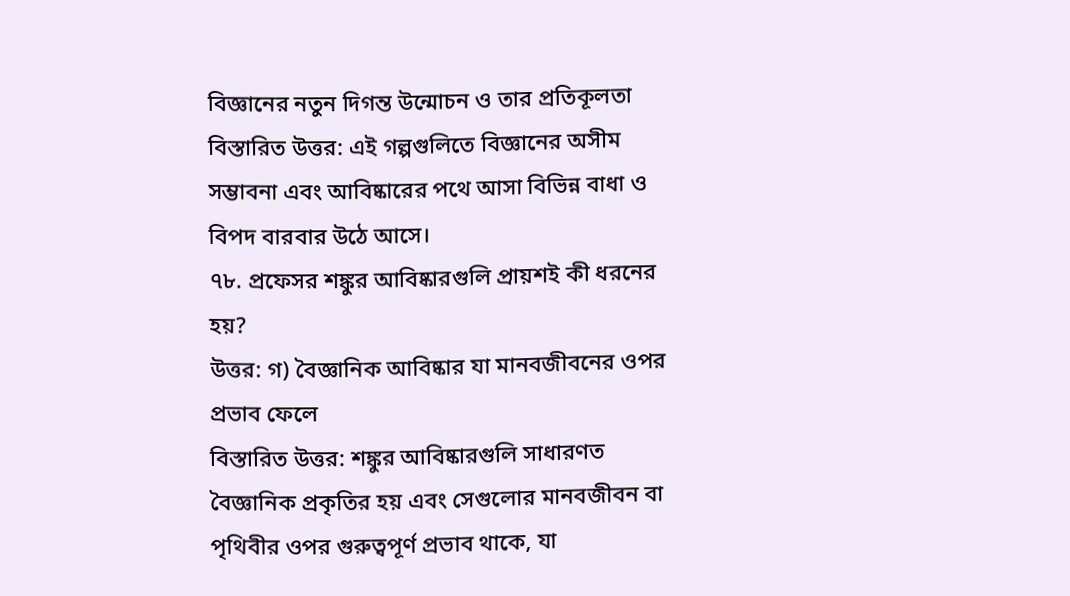বিজ্ঞানের নতুন দিগন্ত উন্মোচন ও তার প্রতিকূলতা
বিস্তারিত উত্তর: এই গল্পগুলিতে বিজ্ঞানের অসীম সম্ভাবনা এবং আবিষ্কারের পথে আসা বিভিন্ন বাধা ও বিপদ বারবার উঠে আসে।
৭৮. প্রফেসর শঙ্কুর আবিষ্কারগুলি প্রায়শই কী ধরনের হয়?
উত্তর: গ) বৈজ্ঞানিক আবিষ্কার যা মানবজীবনের ওপর প্রভাব ফেলে
বিস্তারিত উত্তর: শঙ্কুর আবিষ্কারগুলি সাধারণত বৈজ্ঞানিক প্রকৃতির হয় এবং সেগুলোর মানবজীবন বা পৃথিবীর ওপর গুরুত্বপূর্ণ প্রভাব থাকে, যা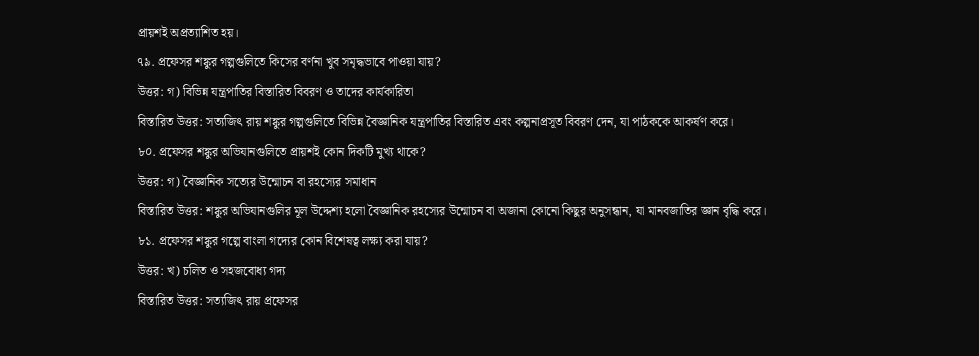প্রায়শই অপ্রত্যাশিত হয়।
৭৯. প্রফেসর শঙ্কুর গল্পগুলিতে কিসের বর্ণনা খুব সমৃদ্ধভাবে পাওয়া যায়?
উত্তর: গ) বিভিন্ন যন্ত্রপাতির বিস্তারিত বিবরণ ও তাদের কার্যকারিতা
বিস্তারিত উত্তর: সত্যজিৎ রায় শঙ্কুর গল্পগুলিতে বিভিন্ন বৈজ্ঞানিক যন্ত্রপাতির বিস্তারিত এবং কল্পনাপ্রসূত বিবরণ দেন, যা পাঠককে আকর্ষণ করে।
৮০. প্রফেসর শঙ্কুর অভিযানগুলিতে প্রায়শই কোন দিকটি মুখ্য থাকে?
উত্তর: গ) বৈজ্ঞানিক সত্যের উন্মোচন বা রহস্যের সমাধান
বিস্তারিত উত্তর: শঙ্কুর অভিযানগুলির মূল উদ্দেশ্য হলো বৈজ্ঞানিক রহস্যের উন্মোচন বা অজানা কোনো কিছুর অনুসন্ধান, যা মানবজাতির জ্ঞান বৃদ্ধি করে।
৮১. প্রফেসর শঙ্কুর গল্পে বাংলা গদ্যের কোন বিশেষত্ব লক্ষ্য করা যায়?
উত্তর: খ) চলিত ও সহজবোধ্য গদ্য
বিস্তারিত উত্তর: সত্যজিৎ রায় প্রফেসর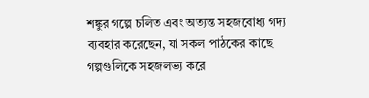শঙ্কুর গল্পে চলিত এবং অত্যন্ত সহজবোধ্য গদ্য ব্যবহার করেছেন, যা সকল পাঠকের কাছে গল্পগুলিকে সহজলভ্য করে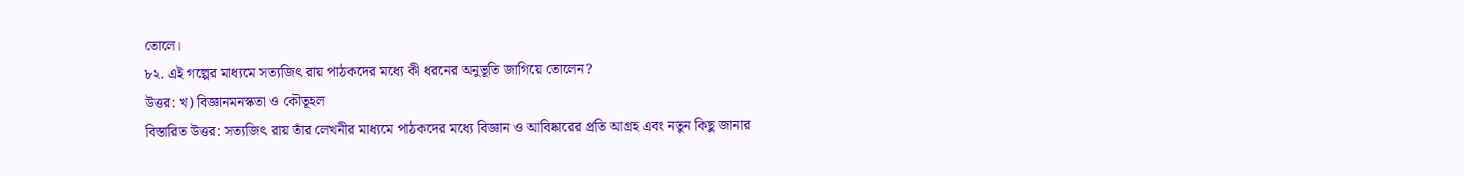তোলে।
৮২. এই গল্পের মাধ্যমে সত্যজিৎ রায় পাঠকদের মধ্যে কী ধরনের অনুভূতি জাগিয়ে তোলেন?
উত্তর: খ) বিজ্ঞানমনস্কতা ও কৌতূহল
বিস্তারিত উত্তর: সত্যজিৎ রায় তাঁর লেখনীর মাধ্যমে পাঠকদের মধ্যে বিজ্ঞান ও আবিষ্কারের প্রতি আগ্রহ এবং নতুন কিছু জানার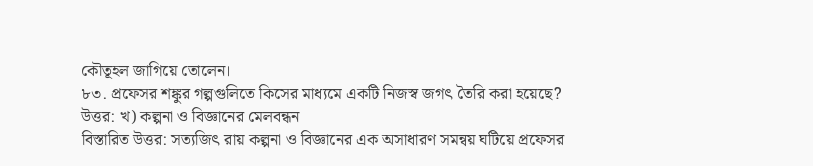কৌতূহল জাগিয়ে তোলেন।
৮৩. প্রফেসর শঙ্কুর গল্পগুলিতে কিসের মাধ্যমে একটি নিজস্ব জগৎ তৈরি করা হয়েছে?
উত্তর: খ) কল্পনা ও বিজ্ঞানের মেলবন্ধন
বিস্তারিত উত্তর: সত্যজিৎ রায় কল্পনা ও বিজ্ঞানের এক অসাধারণ সমন্বয় ঘটিয়ে প্রফেসর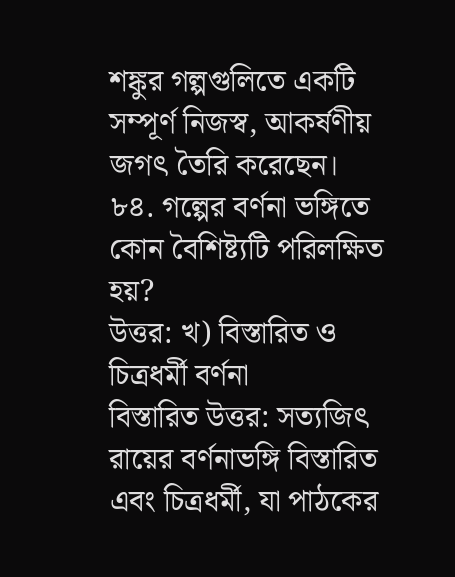শঙ্কুর গল্পগুলিতে একটি সম্পূর্ণ নিজস্ব, আকর্ষণীয় জগৎ তৈরি করেছেন।
৮৪. গল্পের বর্ণনা ভঙ্গিতে কোন বৈশিষ্ট্যটি পরিলক্ষিত হয়?
উত্তর: খ) বিস্তারিত ও চিত্রধর্মী বর্ণনা
বিস্তারিত উত্তর: সত্যজিৎ রায়ের বর্ণনাভঙ্গি বিস্তারিত এবং চিত্রধর্মী, যা পাঠকের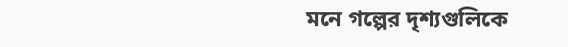মনে গল্পের দৃশ্যগুলিকে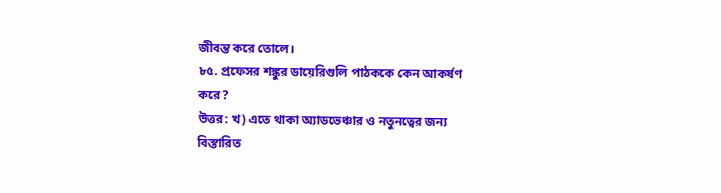জীবন্ত করে তোলে।
৮৫. প্রফেসর শঙ্কুর ডায়েরিগুলি পাঠককে কেন আকর্ষণ করে?
উত্তর: খ) এতে থাকা অ্যাডভেঞ্চার ও নতুনত্বের জন্য
বিস্তারিত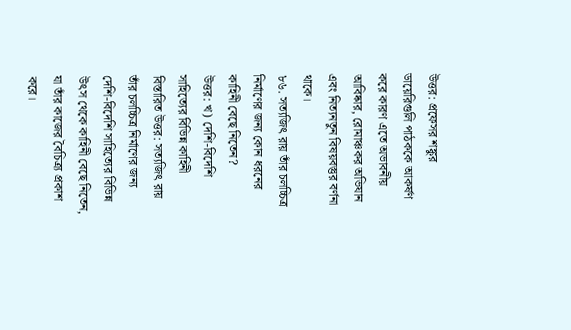উত্তর: প্রফেসর শঙ্কুর ডায়েরিগুলি পাঠককে আকর্ষণ করে কারণ এতে অভাবনীয় আবিষ্কার, রোমাঞ্চকর অভিযান এবং নিত্যনতুন বিষয়বস্তুর বর্ণনা থাকে।
৮৬. সত্যজিৎ রায় তাঁর চলচ্চিত্র নির্মাণের জন্য কোন ধরনের কাহিনী বেছে নিতেন?
উত্তর: খ) দেশি-বিদেশি সাহিত্যের বিভিন্ন কাহিনী
বিস্তারিত উত্তর: সত্যজিৎ রায় তাঁর চলচ্চিত্র নির্মাণের জন্য দেশি-বিদেশি সাহিত্যের বিভিন্ন উৎস থেকে কাহিনী বেছে নিতেন, যা তাঁর কাজের বৈচিত্র্য প্রকাশ করে।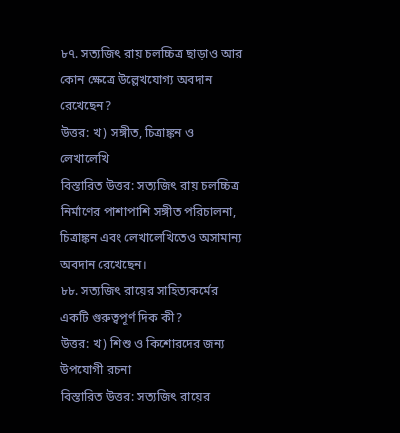৮৭. সত্যজিৎ রায় চলচ্চিত্র ছাড়াও আর কোন ক্ষেত্রে উল্লেখযোগ্য অবদান রেখেছেন?
উত্তর: খ) সঙ্গীত, চিত্রাঙ্কন ও লেখালেখি
বিস্তারিত উত্তর: সত্যজিৎ রায় চলচ্চিত্র নির্মাণের পাশাপাশি সঙ্গীত পরিচালনা, চিত্রাঙ্কন এবং লেখালেখিতেও অসামান্য অবদান রেখেছেন।
৮৮. সত্যজিৎ রায়ের সাহিত্যকর্মের একটি গুরুত্বপূর্ণ দিক কী?
উত্তর: খ) শিশু ও কিশোরদের জন্য উপযোগী রচনা
বিস্তারিত উত্তর: সত্যজিৎ রায়ের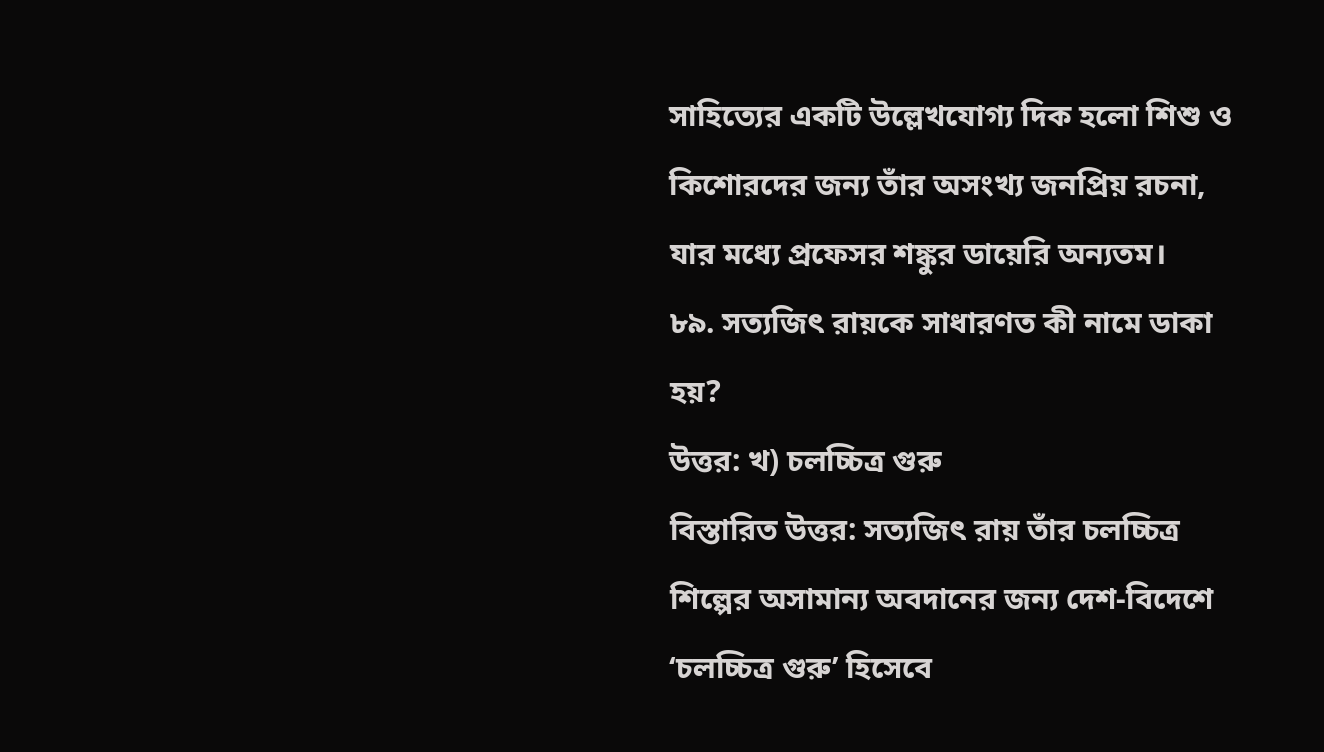সাহিত্যের একটি উল্লেখযোগ্য দিক হলো শিশু ও কিশোরদের জন্য তাঁর অসংখ্য জনপ্রিয় রচনা, যার মধ্যে প্রফেসর শঙ্কুর ডায়েরি অন্যতম।
৮৯. সত্যজিৎ রায়কে সাধারণত কী নামে ডাকা হয়?
উত্তর: খ) চলচ্চিত্র গুরু
বিস্তারিত উত্তর: সত্যজিৎ রায় তাঁর চলচ্চিত্র শিল্পের অসামান্য অবদানের জন্য দেশ-বিদেশে ‘চলচ্চিত্র গুরু’ হিসেবে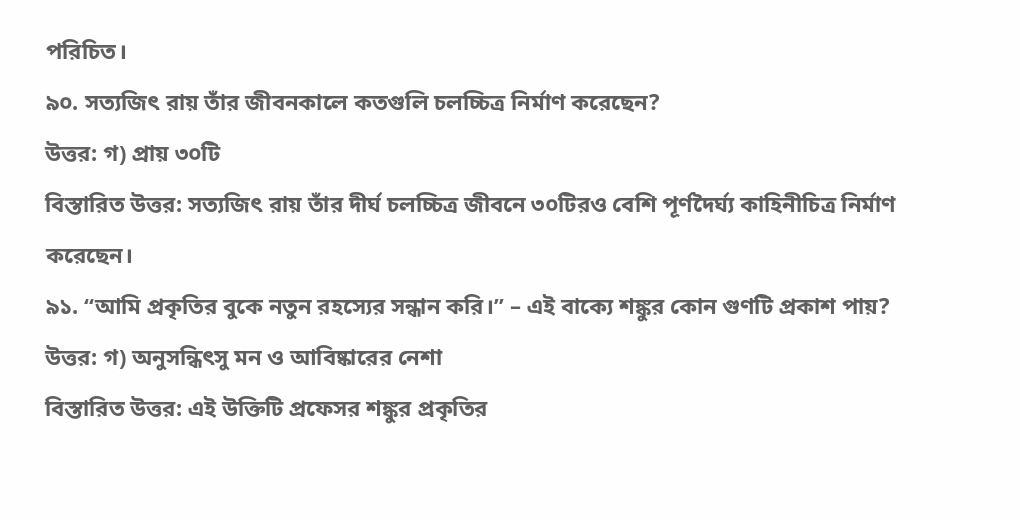পরিচিত।
৯০. সত্যজিৎ রায় তাঁর জীবনকালে কতগুলি চলচ্চিত্র নির্মাণ করেছেন?
উত্তর: গ) প্রায় ৩০টি
বিস্তারিত উত্তর: সত্যজিৎ রায় তাঁর দীর্ঘ চলচ্চিত্র জীবনে ৩০টিরও বেশি পূর্ণদৈর্ঘ্য কাহিনীচিত্র নির্মাণ করেছেন।
৯১. “আমি প্রকৃতির বুকে নতুন রহস্যের সন্ধান করি।” – এই বাক্যে শঙ্কুর কোন গুণটি প্রকাশ পায়?
উত্তর: গ) অনুসন্ধিৎসু মন ও আবিষ্কারের নেশা
বিস্তারিত উত্তর: এই উক্তিটি প্রফেসর শঙ্কুর প্রকৃতির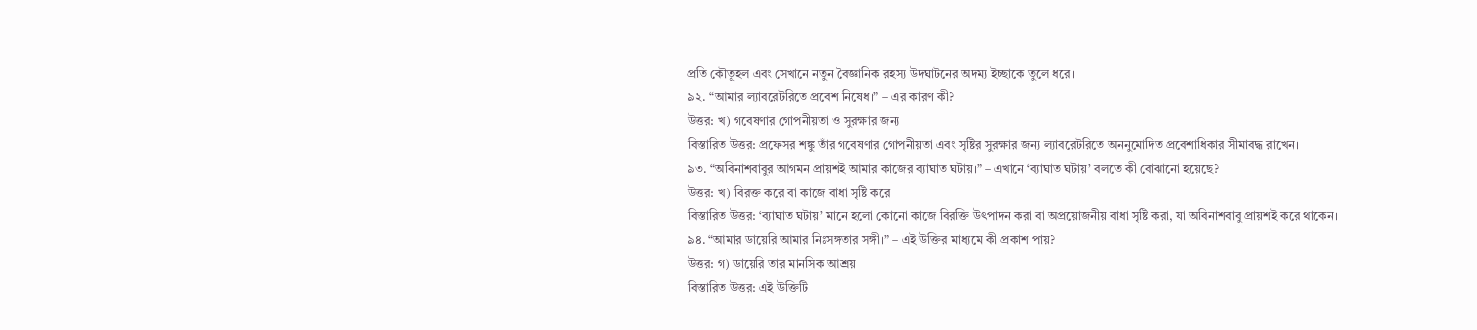প্রতি কৌতূহল এবং সেখানে নতুন বৈজ্ঞানিক রহস্য উদঘাটনের অদম্য ইচ্ছাকে তুলে ধরে।
৯২. “আমার ল্যাবরেটরিতে প্রবেশ নিষেধ।” – এর কারণ কী?
উত্তর: খ) গবেষণার গোপনীয়তা ও সুরক্ষার জন্য
বিস্তারিত উত্তর: প্রফেসর শঙ্কু তাঁর গবেষণার গোপনীয়তা এবং সৃষ্টির সুরক্ষার জন্য ল্যাবরেটরিতে অননুমোদিত প্রবেশাধিকার সীমাবদ্ধ রাখেন।
৯৩. “অবিনাশবাবুর আগমন প্রায়শই আমার কাজের ব্যাঘাত ঘটায়।” – এখানে ‘ব্যাঘাত ঘটায়’ বলতে কী বোঝানো হয়েছে?
উত্তর: খ) বিরক্ত করে বা কাজে বাধা সৃষ্টি করে
বিস্তারিত উত্তর: ‘ব্যাঘাত ঘটায়’ মানে হলো কোনো কাজে বিরক্তি উৎপাদন করা বা অপ্রয়োজনীয় বাধা সৃষ্টি করা, যা অবিনাশবাবু প্রায়শই করে থাকেন।
৯৪. “আমার ডায়েরি আমার নিঃসঙ্গতার সঙ্গী।” – এই উক্তির মাধ্যমে কী প্রকাশ পায়?
উত্তর: গ) ডায়েরি তার মানসিক আশ্রয়
বিস্তারিত উত্তর: এই উক্তিটি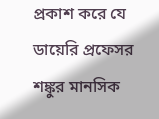প্রকাশ করে যে ডায়েরি প্রফেসর শঙ্কুর মানসিক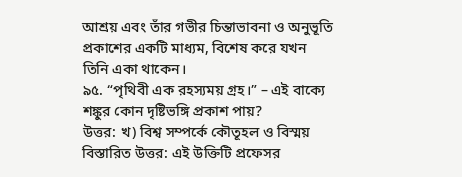আশ্রয় এবং তাঁর গভীর চিন্তাভাবনা ও অনুভূতি প্রকাশের একটি মাধ্যম, বিশেষ করে যখন তিনি একা থাকেন।
৯৫. “পৃথিবী এক রহস্যময় গ্রহ।” – এই বাক্যে শঙ্কুর কোন দৃষ্টিভঙ্গি প্রকাশ পায়?
উত্তর: খ) বিশ্ব সম্পর্কে কৌতূহল ও বিস্ময়
বিস্তারিত উত্তর: এই উক্তিটি প্রফেসর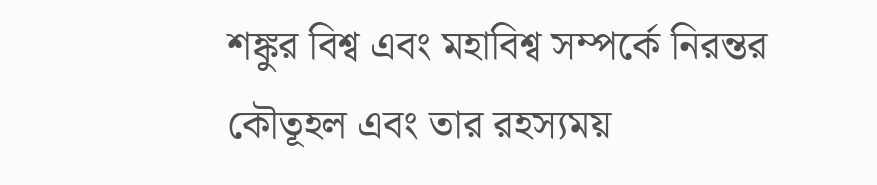শঙ্কুর বিশ্ব এবং মহাবিশ্ব সম্পর্কে নিরন্তর কৌতূহল এবং তার রহস্যময়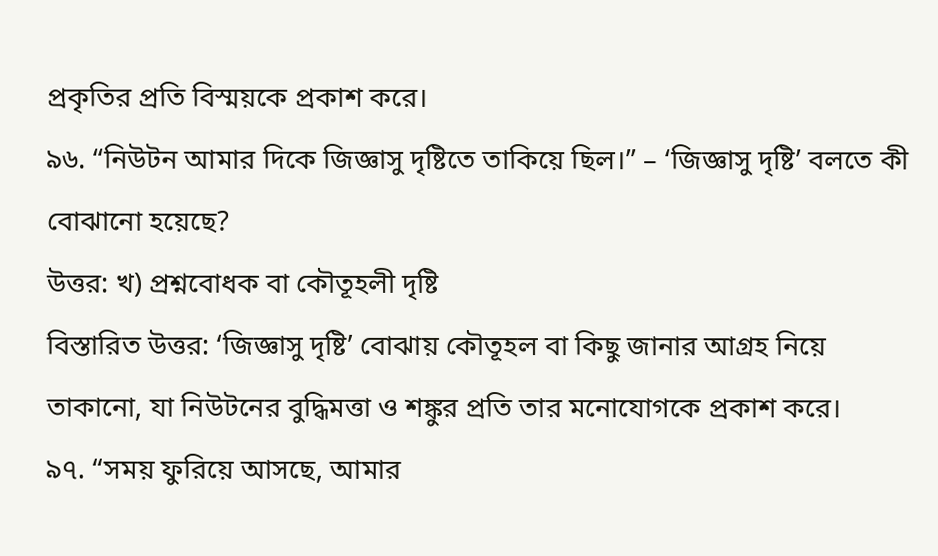প্রকৃতির প্রতি বিস্ময়কে প্রকাশ করে।
৯৬. “নিউটন আমার দিকে জিজ্ঞাসু দৃষ্টিতে তাকিয়ে ছিল।” – ‘জিজ্ঞাসু দৃষ্টি’ বলতে কী বোঝানো হয়েছে?
উত্তর: খ) প্রশ্নবোধক বা কৌতূহলী দৃষ্টি
বিস্তারিত উত্তর: ‘জিজ্ঞাসু দৃষ্টি’ বোঝায় কৌতূহল বা কিছু জানার আগ্রহ নিয়ে তাকানো, যা নিউটনের বুদ্ধিমত্তা ও শঙ্কুর প্রতি তার মনোযোগকে প্রকাশ করে।
৯৭. “সময় ফুরিয়ে আসছে, আমার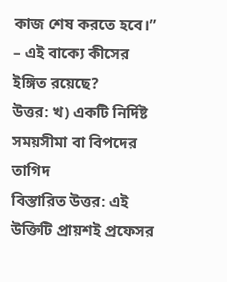কাজ শেষ করতে হবে।” – এই বাক্যে কীসের ইঙ্গিত রয়েছে?
উত্তর: খ) একটি নির্দিষ্ট সময়সীমা বা বিপদের তাগিদ
বিস্তারিত উত্তর: এই উক্তিটি প্রায়শই প্রফেসর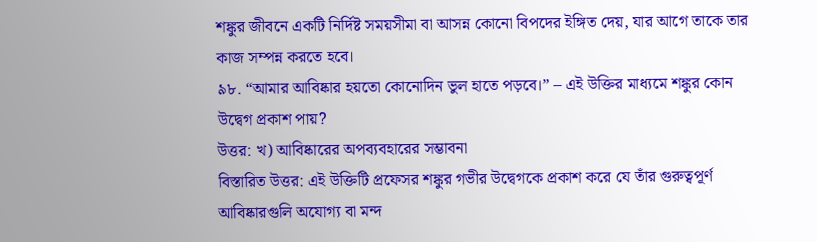শঙ্কুর জীবনে একটি নির্দিষ্ট সময়সীমা বা আসন্ন কোনো বিপদের ইঙ্গিত দেয়, যার আগে তাকে তার কাজ সম্পন্ন করতে হবে।
৯৮. “আমার আবিষ্কার হয়তো কোনোদিন ভুল হাতে পড়বে।” – এই উক্তির মাধ্যমে শঙ্কুর কোন উদ্বেগ প্রকাশ পায়?
উত্তর: খ) আবিষ্কারের অপব্যবহারের সম্ভাবনা
বিস্তারিত উত্তর: এই উক্তিটি প্রফেসর শঙ্কুর গভীর উদ্বেগকে প্রকাশ করে যে তাঁর গুরুত্বপূর্ণ আবিষ্কারগুলি অযোগ্য বা মন্দ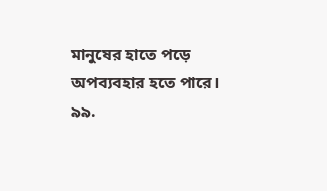মানুষের হাতে পড়ে অপব্যবহার হতে পারে।
৯৯.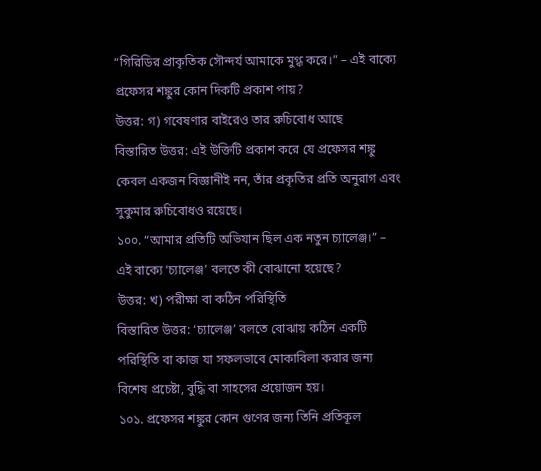“গিরিডির প্রাকৃতিক সৌন্দর্য আমাকে মুগ্ধ করে।” – এই বাক্যে প্রফেসর শঙ্কুর কোন দিকটি প্রকাশ পায়?
উত্তর: গ) গবেষণার বাইরেও তার রুচিবোধ আছে
বিস্তারিত উত্তর: এই উক্তিটি প্রকাশ করে যে প্রফেসর শঙ্কু কেবল একজন বিজ্ঞানীই নন, তাঁর প্রকৃতির প্রতি অনুরাগ এবং সুকুমার রুচিবোধও রয়েছে।
১০০. “আমার প্রতিটি অভিযান ছিল এক নতুন চ্যালেঞ্জ।” – এই বাক্যে ‘চ্যালেঞ্জ’ বলতে কী বোঝানো হয়েছে?
উত্তর: খ) পরীক্ষা বা কঠিন পরিস্থিতি
বিস্তারিত উত্তর: ‘চ্যালেঞ্জ’ বলতে বোঝায় কঠিন একটি পরিস্থিতি বা কাজ যা সফলভাবে মোকাবিলা করার জন্য বিশেষ প্রচেষ্টা, বুদ্ধি বা সাহসের প্রয়োজন হয়।
১০১. প্রফেসর শঙ্কুর কোন গুণের জন্য তিনি প্রতিকূল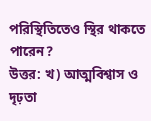পরিস্থিতিতেও স্থির থাকতে পারেন?
উত্তর: খ) আত্মবিশ্বাস ও দৃঢ়তা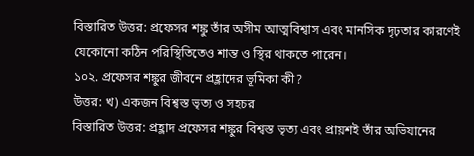বিস্তারিত উত্তর: প্রফেসর শঙ্কু তাঁর অসীম আত্মবিশ্বাস এবং মানসিক দৃঢ়তার কারণেই যেকোনো কঠিন পরিস্থিতিতেও শান্ত ও স্থির থাকতে পারেন।
১০২. প্রফেসর শঙ্কুর জীবনে প্রহ্লাদের ভূমিকা কী?
উত্তর: খ) একজন বিশ্বস্ত ভৃত্য ও সহচর
বিস্তারিত উত্তর: প্রহ্লাদ প্রফেসর শঙ্কুর বিশ্বস্ত ভৃত্য এবং প্রায়শই তাঁর অভিযানের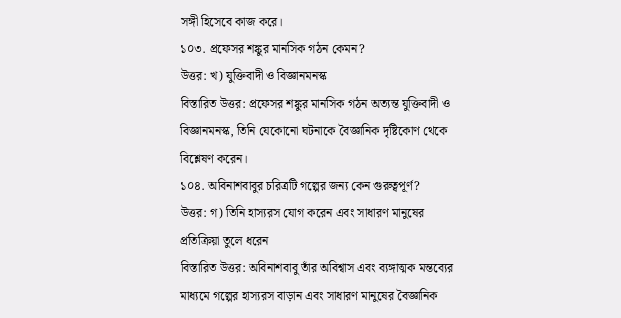সঙ্গী হিসেবে কাজ করে।
১০৩. প্রফেসর শঙ্কুর মানসিক গঠন কেমন?
উত্তর: খ) যুক্তিবাদী ও বিজ্ঞানমনস্ক
বিস্তারিত উত্তর: প্রফেসর শঙ্কুর মানসিক গঠন অত্যন্ত যুক্তিবাদী ও বিজ্ঞানমনস্ক, তিনি যেকোনো ঘটনাকে বৈজ্ঞানিক দৃষ্টিকোণ থেকে বিশ্লেষণ করেন।
১০৪. অবিনাশবাবুর চরিত্রটি গল্পের জন্য কেন গুরুত্বপূর্ণ?
উত্তর: গ) তিনি হাস্যরস যোগ করেন এবং সাধারণ মানুষের প্রতিক্রিয়া তুলে ধরেন
বিস্তারিত উত্তর: অবিনাশবাবু তাঁর অবিশ্বাস এবং ব্যঙ্গাত্মক মন্তব্যের মাধ্যমে গল্পের হাস্যরস বাড়ান এবং সাধারণ মানুষের বৈজ্ঞানিক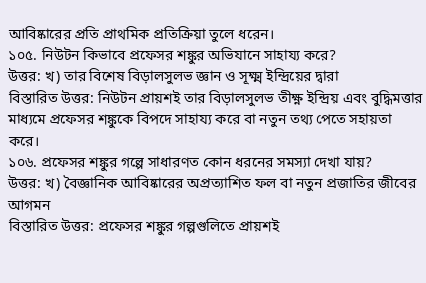আবিষ্কারের প্রতি প্রাথমিক প্রতিক্রিয়া তুলে ধরেন।
১০৫. নিউটন কিভাবে প্রফেসর শঙ্কুর অভিযানে সাহায্য করে?
উত্তর: খ) তার বিশেষ বিড়ালসুলভ জ্ঞান ও সূক্ষ্ম ইন্দ্রিয়ের দ্বারা
বিস্তারিত উত্তর: নিউটন প্রায়শই তার বিড়ালসুলভ তীক্ষ্ণ ইন্দ্রিয় এবং বুদ্ধিমত্তার মাধ্যমে প্রফেসর শঙ্কুকে বিপদে সাহায্য করে বা নতুন তথ্য পেতে সহায়তা করে।
১০৬. প্রফেসর শঙ্কুর গল্পে সাধারণত কোন ধরনের সমস্যা দেখা যায়?
উত্তর: খ) বৈজ্ঞানিক আবিষ্কারের অপ্রত্যাশিত ফল বা নতুন প্রজাতির জীবের আগমন
বিস্তারিত উত্তর: প্রফেসর শঙ্কুর গল্পগুলিতে প্রায়শই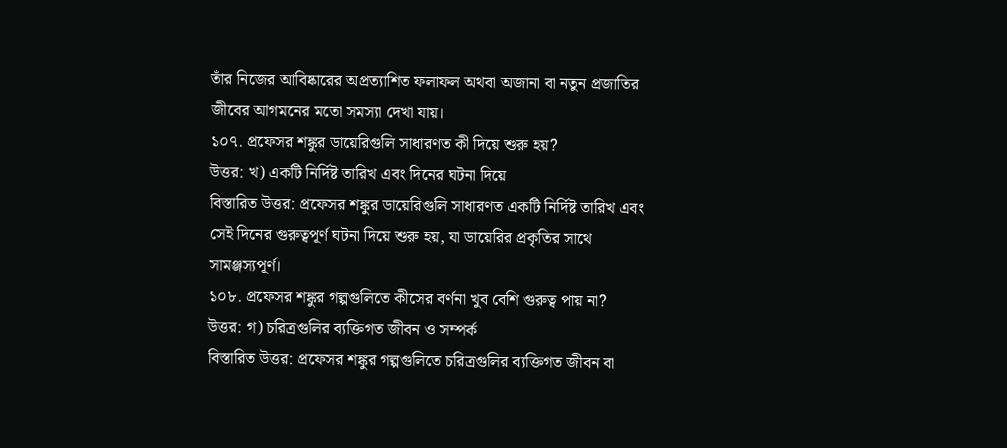তাঁর নিজের আবিষ্কারের অপ্রত্যাশিত ফলাফল অথবা অজানা বা নতুন প্রজাতির জীবের আগমনের মতো সমস্যা দেখা যায়।
১০৭. প্রফেসর শঙ্কুর ডায়েরিগুলি সাধারণত কী দিয়ে শুরু হয়?
উত্তর: খ) একটি নির্দিষ্ট তারিখ এবং দিনের ঘটনা দিয়ে
বিস্তারিত উত্তর: প্রফেসর শঙ্কুর ডায়েরিগুলি সাধারণত একটি নির্দিষ্ট তারিখ এবং সেই দিনের গুরুত্বপূর্ণ ঘটনা দিয়ে শুরু হয়, যা ডায়েরির প্রকৃতির সাথে সামঞ্জস্যপূর্ণ।
১০৮. প্রফেসর শঙ্কুর গল্পগুলিতে কীসের বর্ণনা খুব বেশি গুরুত্ব পায় না?
উত্তর: গ) চরিত্রগুলির ব্যক্তিগত জীবন ও সম্পর্ক
বিস্তারিত উত্তর: প্রফেসর শঙ্কুর গল্পগুলিতে চরিত্রগুলির ব্যক্তিগত জীবন বা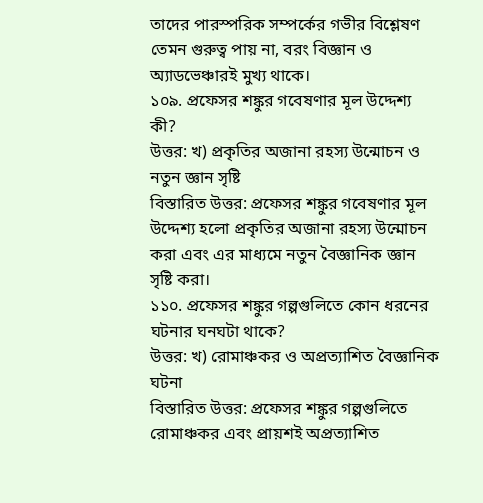তাদের পারস্পরিক সম্পর্কের গভীর বিশ্লেষণ তেমন গুরুত্ব পায় না, বরং বিজ্ঞান ও অ্যাডভেঞ্চারই মুখ্য থাকে।
১০৯. প্রফেসর শঙ্কুর গবেষণার মূল উদ্দেশ্য কী?
উত্তর: খ) প্রকৃতির অজানা রহস্য উন্মোচন ও নতুন জ্ঞান সৃষ্টি
বিস্তারিত উত্তর: প্রফেসর শঙ্কুর গবেষণার মূল উদ্দেশ্য হলো প্রকৃতির অজানা রহস্য উন্মোচন করা এবং এর মাধ্যমে নতুন বৈজ্ঞানিক জ্ঞান সৃষ্টি করা।
১১০. প্রফেসর শঙ্কুর গল্পগুলিতে কোন ধরনের ঘটনার ঘনঘটা থাকে?
উত্তর: খ) রোমাঞ্চকর ও অপ্রত্যাশিত বৈজ্ঞানিক ঘটনা
বিস্তারিত উত্তর: প্রফেসর শঙ্কুর গল্পগুলিতে রোমাঞ্চকর এবং প্রায়শই অপ্রত্যাশিত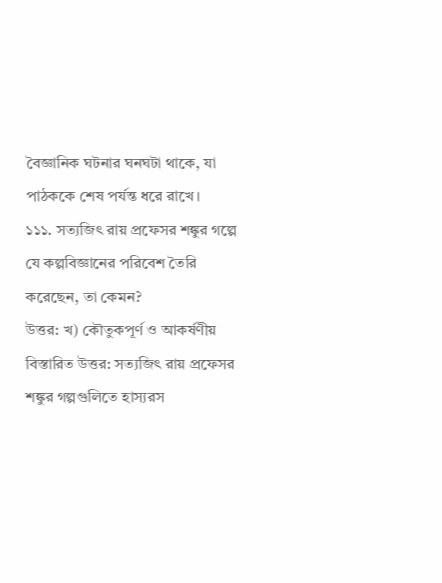বৈজ্ঞানিক ঘটনার ঘনঘটা থাকে, যা পাঠককে শেষ পর্যন্ত ধরে রাখে।
১১১. সত্যজিৎ রায় প্রফেসর শঙ্কুর গল্পে যে কল্পবিজ্ঞানের পরিবেশ তৈরি করেছেন, তা কেমন?
উত্তর: খ) কৌতুকপূর্ণ ও আকর্ষণীয়
বিস্তারিত উত্তর: সত্যজিৎ রায় প্রফেসর শঙ্কুর গল্পগুলিতে হাস্যরস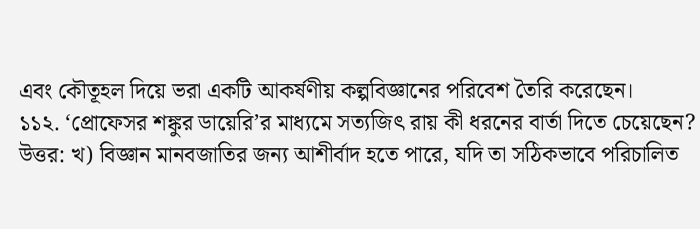এবং কৌতূহল দিয়ে ভরা একটি আকর্ষণীয় কল্পবিজ্ঞানের পরিবেশ তৈরি করেছেন।
১১২. ‘প্রোফেসর শঙ্কুর ডায়েরি’র মাধ্যমে সত্যজিৎ রায় কী ধরনের বার্তা দিতে চেয়েছেন?
উত্তর: খ) বিজ্ঞান মানবজাতির জন্য আশীর্বাদ হতে পারে, যদি তা সঠিকভাবে পরিচালিত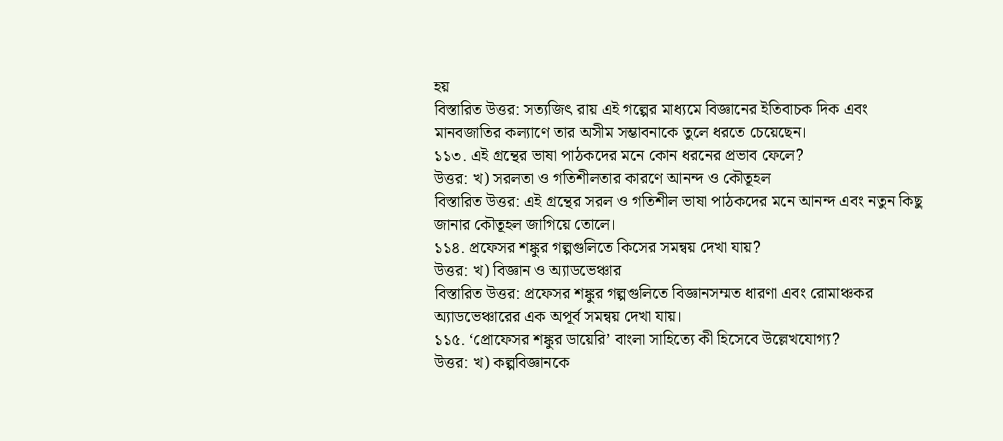হয়
বিস্তারিত উত্তর: সত্যজিৎ রায় এই গল্পের মাধ্যমে বিজ্ঞানের ইতিবাচক দিক এবং মানবজাতির কল্যাণে তার অসীম সম্ভাবনাকে তুলে ধরতে চেয়েছেন।
১১৩. এই গ্রন্থের ভাষা পাঠকদের মনে কোন ধরনের প্রভাব ফেলে?
উত্তর: খ) সরলতা ও গতিশীলতার কারণে আনন্দ ও কৌতূহল
বিস্তারিত উত্তর: এই গ্রন্থের সরল ও গতিশীল ভাষা পাঠকদের মনে আনন্দ এবং নতুন কিছু জানার কৌতূহল জাগিয়ে তোলে।
১১৪. প্রফেসর শঙ্কুর গল্পগুলিতে কিসের সমন্বয় দেখা যায়?
উত্তর: খ) বিজ্ঞান ও অ্যাডভেঞ্চার
বিস্তারিত উত্তর: প্রফেসর শঙ্কুর গল্পগুলিতে বিজ্ঞানসম্মত ধারণা এবং রোমাঞ্চকর অ্যাডভেঞ্চারের এক অপূর্ব সমন্বয় দেখা যায়।
১১৫. ‘প্রোফেসর শঙ্কুর ডায়েরি’ বাংলা সাহিত্যে কী হিসেবে উল্লেখযোগ্য?
উত্তর: খ) কল্পবিজ্ঞানকে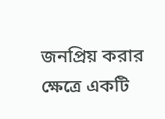জনপ্রিয় করার ক্ষেত্রে একটি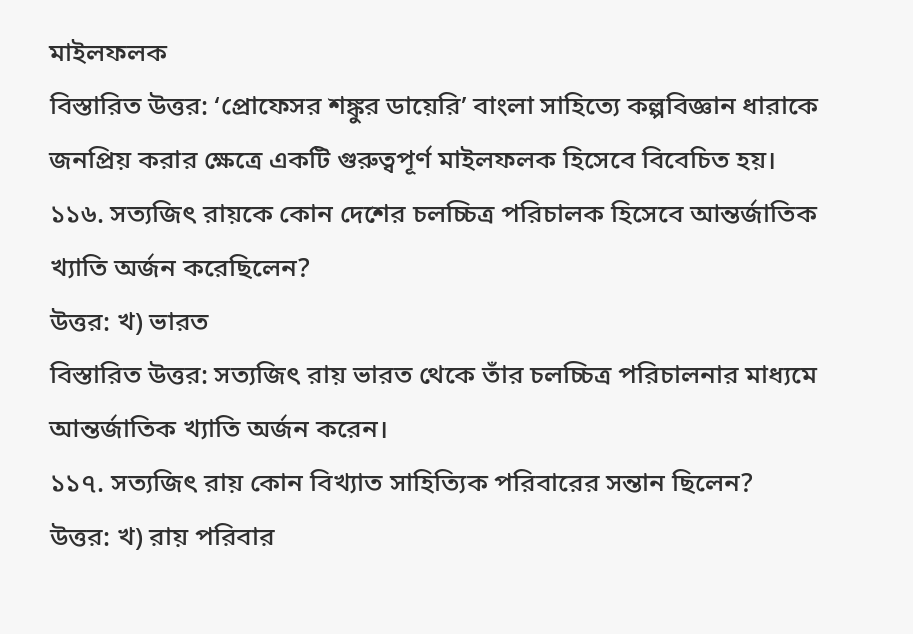মাইলফলক
বিস্তারিত উত্তর: ‘প্রোফেসর শঙ্কুর ডায়েরি’ বাংলা সাহিত্যে কল্পবিজ্ঞান ধারাকে জনপ্রিয় করার ক্ষেত্রে একটি গুরুত্বপূর্ণ মাইলফলক হিসেবে বিবেচিত হয়।
১১৬. সত্যজিৎ রায়কে কোন দেশের চলচ্চিত্র পরিচালক হিসেবে আন্তর্জাতিক খ্যাতি অর্জন করেছিলেন?
উত্তর: খ) ভারত
বিস্তারিত উত্তর: সত্যজিৎ রায় ভারত থেকে তাঁর চলচ্চিত্র পরিচালনার মাধ্যমে আন্তর্জাতিক খ্যাতি অর্জন করেন।
১১৭. সত্যজিৎ রায় কোন বিখ্যাত সাহিত্যিক পরিবারের সন্তান ছিলেন?
উত্তর: খ) রায় পরিবার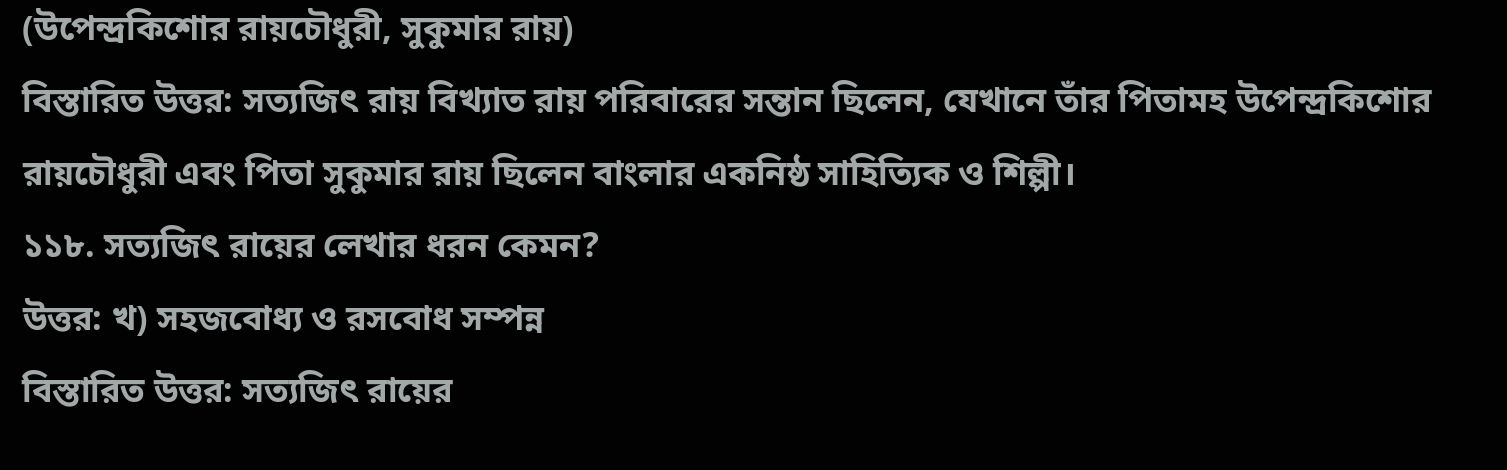(উপেন্দ্রকিশোর রায়চৌধুরী, সুকুমার রায়)
বিস্তারিত উত্তর: সত্যজিৎ রায় বিখ্যাত রায় পরিবারের সন্তান ছিলেন, যেখানে তাঁর পিতামহ উপেন্দ্রকিশোর রায়চৌধুরী এবং পিতা সুকুমার রায় ছিলেন বাংলার একনিষ্ঠ সাহিত্যিক ও শিল্পী।
১১৮. সত্যজিৎ রায়ের লেখার ধরন কেমন?
উত্তর: খ) সহজবোধ্য ও রসবোধ সম্পন্ন
বিস্তারিত উত্তর: সত্যজিৎ রায়ের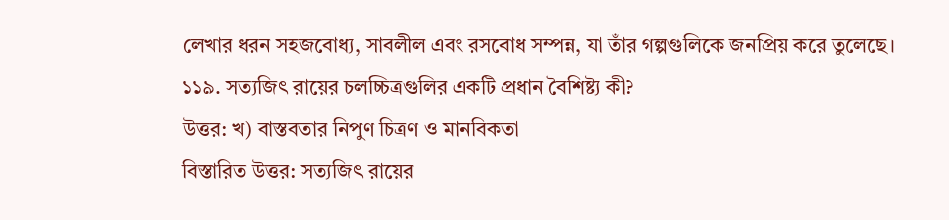লেখার ধরন সহজবোধ্য, সাবলীল এবং রসবোধ সম্পন্ন, যা তাঁর গল্পগুলিকে জনপ্রিয় করে তুলেছে।
১১৯. সত্যজিৎ রায়ের চলচ্চিত্রগুলির একটি প্রধান বৈশিষ্ট্য কী?
উত্তর: খ) বাস্তবতার নিপুণ চিত্রণ ও মানবিকতা
বিস্তারিত উত্তর: সত্যজিৎ রায়ের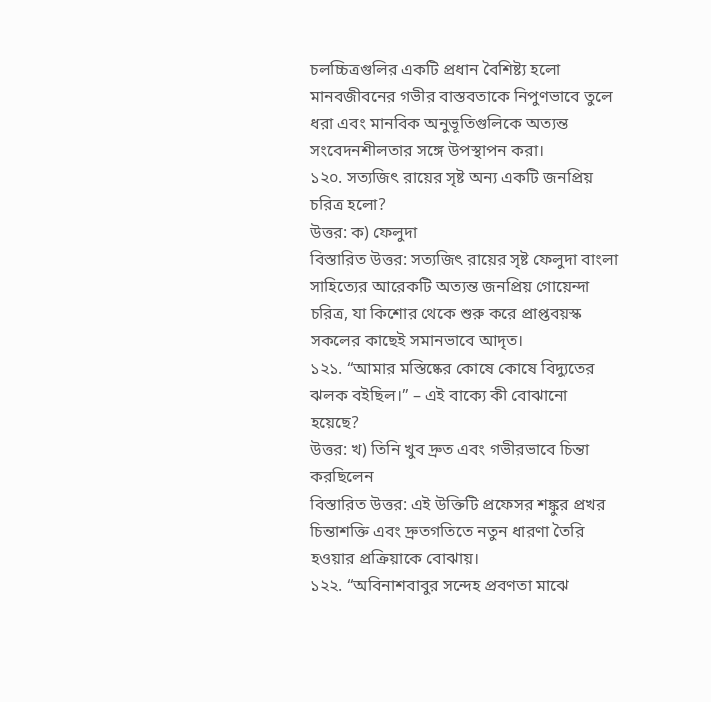চলচ্চিত্রগুলির একটি প্রধান বৈশিষ্ট্য হলো মানবজীবনের গভীর বাস্তবতাকে নিপুণভাবে তুলে ধরা এবং মানবিক অনুভূতিগুলিকে অত্যন্ত সংবেদনশীলতার সঙ্গে উপস্থাপন করা।
১২০. সত্যজিৎ রায়ের সৃষ্ট অন্য একটি জনপ্রিয় চরিত্র হলো?
উত্তর: ক) ফেলুদা
বিস্তারিত উত্তর: সত্যজিৎ রায়ের সৃষ্ট ফেলুদা বাংলা সাহিত্যের আরেকটি অত্যন্ত জনপ্রিয় গোয়েন্দা চরিত্র, যা কিশোর থেকে শুরু করে প্রাপ্তবয়স্ক সকলের কাছেই সমানভাবে আদৃত।
১২১. “আমার মস্তিষ্কের কোষে কোষে বিদ্যুতের ঝলক বইছিল।” – এই বাক্যে কী বোঝানো হয়েছে?
উত্তর: খ) তিনি খুব দ্রুত এবং গভীরভাবে চিন্তা করছিলেন
বিস্তারিত উত্তর: এই উক্তিটি প্রফেসর শঙ্কুর প্রখর চিন্তাশক্তি এবং দ্রুতগতিতে নতুন ধারণা তৈরি হওয়ার প্রক্রিয়াকে বোঝায়।
১২২. “অবিনাশবাবুর সন্দেহ প্রবণতা মাঝে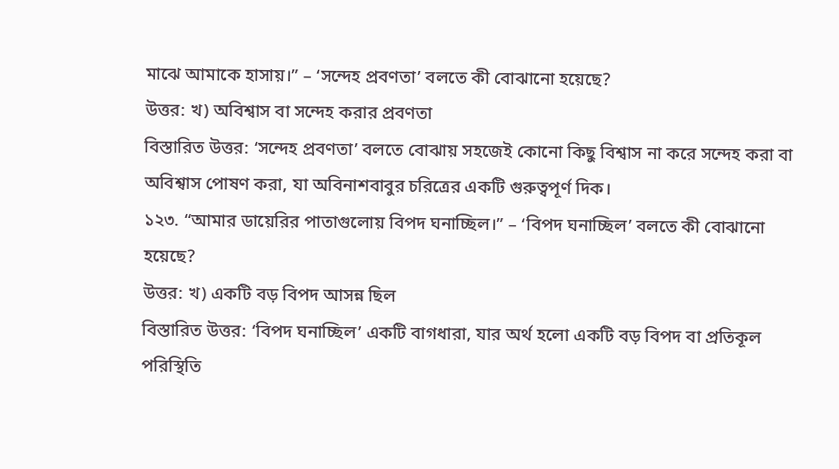মাঝে আমাকে হাসায়।” – ‘সন্দেহ প্রবণতা’ বলতে কী বোঝানো হয়েছে?
উত্তর: খ) অবিশ্বাস বা সন্দেহ করার প্রবণতা
বিস্তারিত উত্তর: ‘সন্দেহ প্রবণতা’ বলতে বোঝায় সহজেই কোনো কিছু বিশ্বাস না করে সন্দেহ করা বা অবিশ্বাস পোষণ করা, যা অবিনাশবাবুর চরিত্রের একটি গুরুত্বপূর্ণ দিক।
১২৩. “আমার ডায়েরির পাতাগুলোয় বিপদ ঘনাচ্ছিল।” – ‘বিপদ ঘনাচ্ছিল’ বলতে কী বোঝানো হয়েছে?
উত্তর: খ) একটি বড় বিপদ আসন্ন ছিল
বিস্তারিত উত্তর: ‘বিপদ ঘনাচ্ছিল’ একটি বাগধারা, যার অর্থ হলো একটি বড় বিপদ বা প্রতিকূল পরিস্থিতি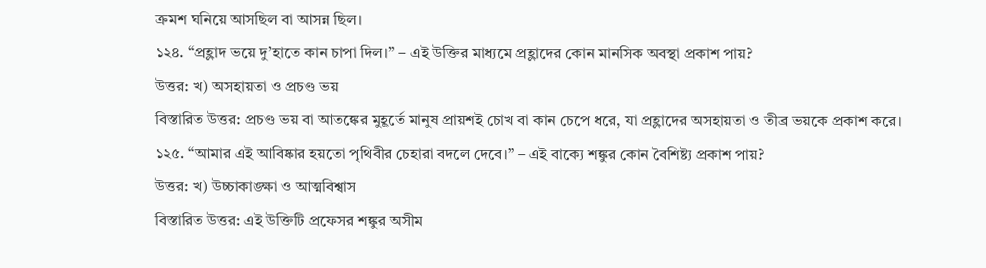ক্রমশ ঘনিয়ে আসছিল বা আসন্ন ছিল।
১২৪. “প্রহ্লাদ ভয়ে দু’হাতে কান চাপা দিল।” – এই উক্তির মাধ্যমে প্রহ্লাদের কোন মানসিক অবস্থা প্রকাশ পায়?
উত্তর: খ) অসহায়তা ও প্রচণ্ড ভয়
বিস্তারিত উত্তর: প্রচণ্ড ভয় বা আতঙ্কের মুহূর্তে মানুষ প্রায়শই চোখ বা কান চেপে ধরে, যা প্রহ্লাদের অসহায়তা ও তীব্র ভয়কে প্রকাশ করে।
১২৫. “আমার এই আবিষ্কার হয়তো পৃথিবীর চেহারা বদলে দেবে।” – এই বাক্যে শঙ্কুর কোন বৈশিষ্ট্য প্রকাশ পায়?
উত্তর: খ) উচ্চাকাঙ্ক্ষা ও আত্মবিশ্বাস
বিস্তারিত উত্তর: এই উক্তিটি প্রফেসর শঙ্কুর অসীম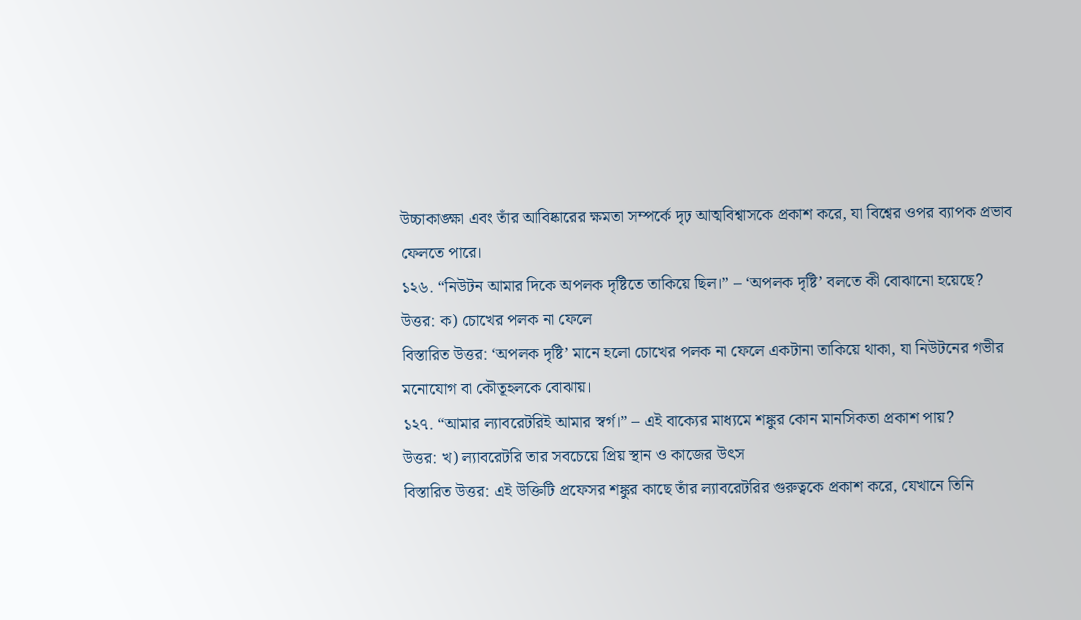উচ্চাকাঙ্ক্ষা এবং তাঁর আবিষ্কারের ক্ষমতা সম্পর্কে দৃঢ় আত্মবিশ্বাসকে প্রকাশ করে, যা বিশ্বের ওপর ব্যাপক প্রভাব ফেলতে পারে।
১২৬. “নিউটন আমার দিকে অপলক দৃষ্টিতে তাকিয়ে ছিল।” – ‘অপলক দৃষ্টি’ বলতে কী বোঝানো হয়েছে?
উত্তর: ক) চোখের পলক না ফেলে
বিস্তারিত উত্তর: ‘অপলক দৃষ্টি’ মানে হলো চোখের পলক না ফেলে একটানা তাকিয়ে থাকা, যা নিউটনের গভীর মনোযোগ বা কৌতূহলকে বোঝায়।
১২৭. “আমার ল্যাবরেটরিই আমার স্বর্গ।” – এই বাক্যের মাধ্যমে শঙ্কুর কোন মানসিকতা প্রকাশ পায়?
উত্তর: খ) ল্যাবরেটরি তার সবচেয়ে প্রিয় স্থান ও কাজের উৎস
বিস্তারিত উত্তর: এই উক্তিটি প্রফেসর শঙ্কুর কাছে তাঁর ল্যাবরেটরির গুরুত্বকে প্রকাশ করে, যেখানে তিনি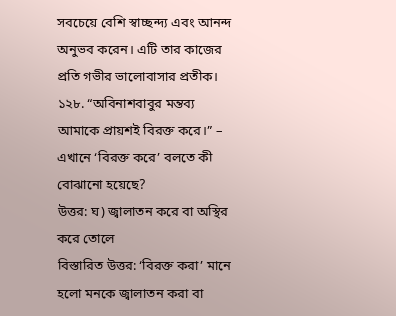সবচেয়ে বেশি স্বাচ্ছন্দ্য এবং আনন্দ অনুভব করেন। এটি তার কাজের প্রতি গভীর ভালোবাসার প্রতীক।
১২৮. “অবিনাশবাবুর মন্তব্য আমাকে প্রায়শই বিরক্ত করে।” – এখানে ‘বিরক্ত করে’ বলতে কী বোঝানো হয়েছে?
উত্তর: ঘ) জ্বালাতন করে বা অস্থির করে তোলে
বিস্তারিত উত্তর: ‘বিরক্ত করা’ মানে হলো মনকে জ্বালাতন করা বা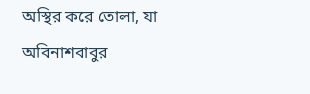অস্থির করে তোলা, যা অবিনাশবাবুর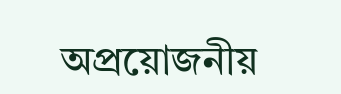অপ্রয়োজনীয়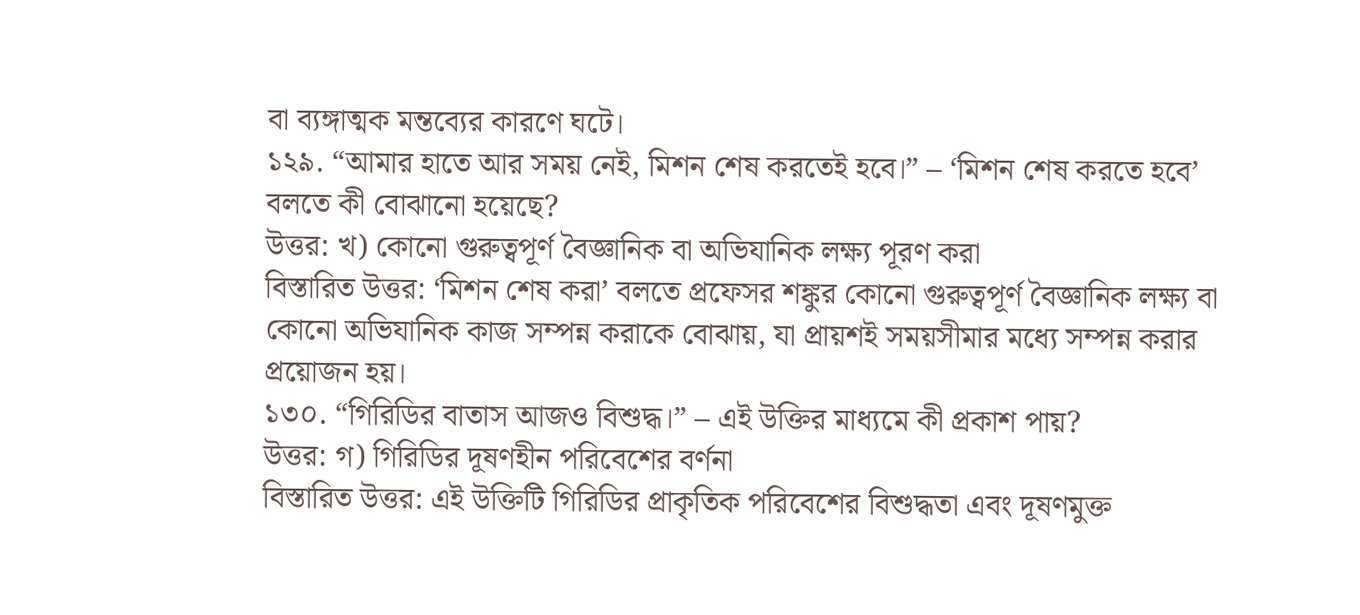বা ব্যঙ্গাত্মক মন্তব্যের কারণে ঘটে।
১২৯. “আমার হাতে আর সময় নেই, মিশন শেষ করতেই হবে।” – ‘মিশন শেষ করতে হবে’ বলতে কী বোঝানো হয়েছে?
উত্তর: খ) কোনো গুরুত্বপূর্ণ বৈজ্ঞানিক বা অভিযানিক লক্ষ্য পূরণ করা
বিস্তারিত উত্তর: ‘মিশন শেষ করা’ বলতে প্রফেসর শঙ্কুর কোনো গুরুত্বপূর্ণ বৈজ্ঞানিক লক্ষ্য বা কোনো অভিযানিক কাজ সম্পন্ন করাকে বোঝায়, যা প্রায়শই সময়সীমার মধ্যে সম্পন্ন করার প্রয়োজন হয়।
১৩০. “গিরিডির বাতাস আজও বিশুদ্ধ।” – এই উক্তির মাধ্যমে কী প্রকাশ পায়?
উত্তর: গ) গিরিডির দূষণহীন পরিবেশের বর্ণনা
বিস্তারিত উত্তর: এই উক্তিটি গিরিডির প্রাকৃতিক পরিবেশের বিশুদ্ধতা এবং দূষণমুক্ত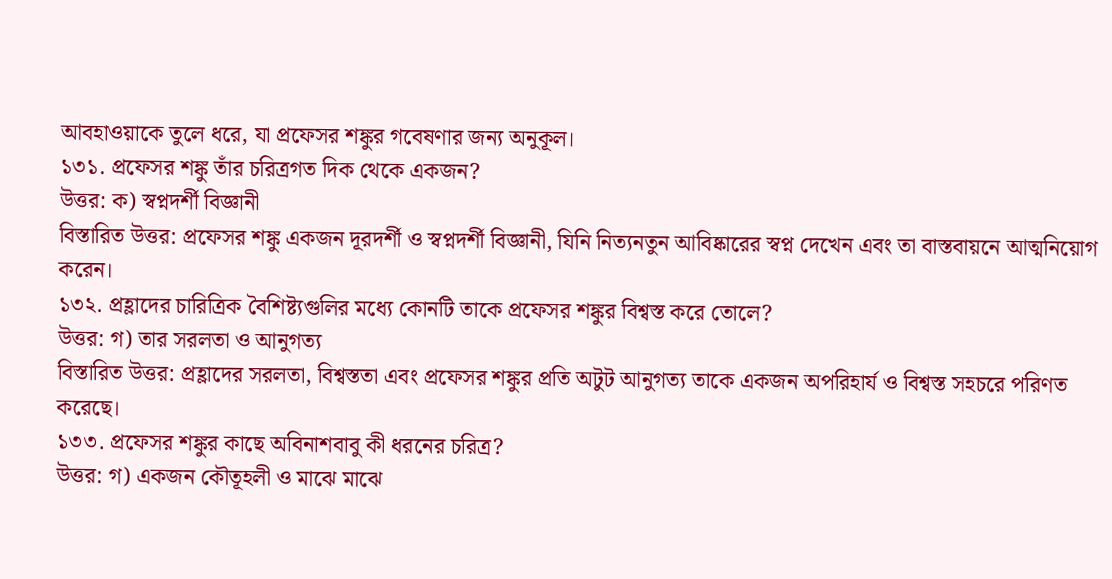আবহাওয়াকে তুলে ধরে, যা প্রফেসর শঙ্কুর গবেষণার জন্য অনুকূল।
১৩১. প্রফেসর শঙ্কু তাঁর চরিত্রগত দিক থেকে একজন?
উত্তর: ক) স্বপ্নদর্শী বিজ্ঞানী
বিস্তারিত উত্তর: প্রফেসর শঙ্কু একজন দূরদর্শী ও স্বপ্নদর্শী বিজ্ঞানী, যিনি নিত্যনতুন আবিষ্কারের স্বপ্ন দেখেন এবং তা বাস্তবায়নে আত্মনিয়োগ করেন।
১৩২. প্রহ্লাদের চারিত্রিক বৈশিষ্ট্যগুলির মধ্যে কোনটি তাকে প্রফেসর শঙ্কুর বিশ্বস্ত করে তোলে?
উত্তর: গ) তার সরলতা ও আনুগত্য
বিস্তারিত উত্তর: প্রহ্লাদের সরলতা, বিশ্বস্ততা এবং প্রফেসর শঙ্কুর প্রতি অটুট আনুগত্য তাকে একজন অপরিহার্য ও বিশ্বস্ত সহচরে পরিণত করেছে।
১৩৩. প্রফেসর শঙ্কুর কাছে অবিনাশবাবু কী ধরনের চরিত্র?
উত্তর: গ) একজন কৌতূহলী ও মাঝে মাঝে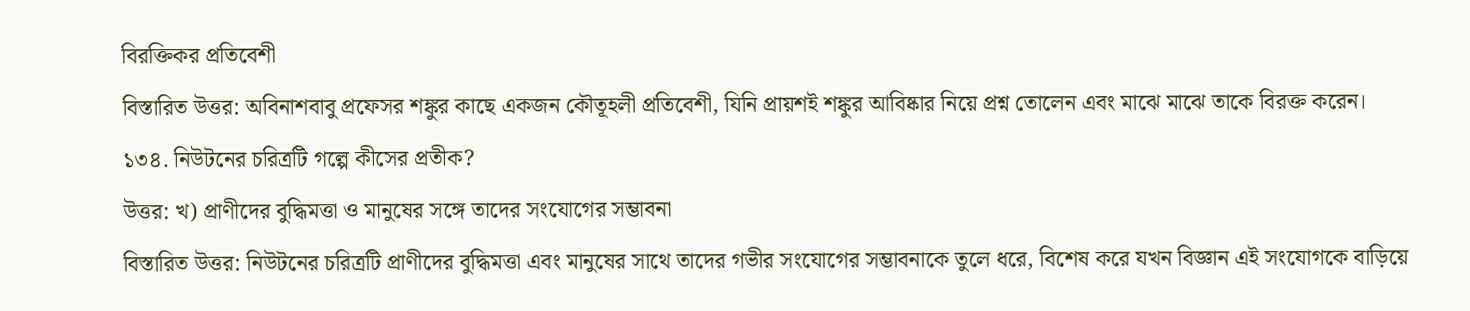বিরক্তিকর প্রতিবেশী
বিস্তারিত উত্তর: অবিনাশবাবু প্রফেসর শঙ্কুর কাছে একজন কৌতূহলী প্রতিবেশী, যিনি প্রায়শই শঙ্কুর আবিষ্কার নিয়ে প্রশ্ন তোলেন এবং মাঝে মাঝে তাকে বিরক্ত করেন।
১৩৪. নিউটনের চরিত্রটি গল্পে কীসের প্রতীক?
উত্তর: খ) প্রাণীদের বুদ্ধিমত্তা ও মানুষের সঙ্গে তাদের সংযোগের সম্ভাবনা
বিস্তারিত উত্তর: নিউটনের চরিত্রটি প্রাণীদের বুদ্ধিমত্তা এবং মানুষের সাথে তাদের গভীর সংযোগের সম্ভাবনাকে তুলে ধরে, বিশেষ করে যখন বিজ্ঞান এই সংযোগকে বাড়িয়ে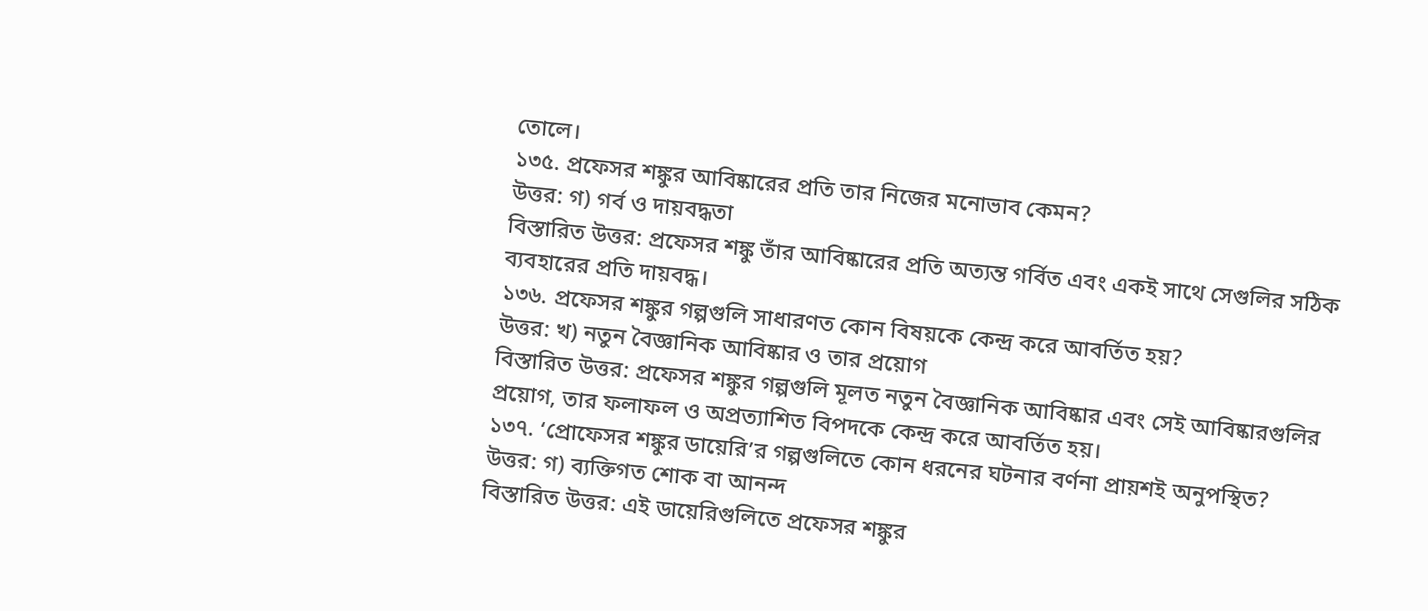তোলে।
১৩৫. প্রফেসর শঙ্কুর আবিষ্কারের প্রতি তার নিজের মনোভাব কেমন?
উত্তর: গ) গর্ব ও দায়বদ্ধতা
বিস্তারিত উত্তর: প্রফেসর শঙ্কু তাঁর আবিষ্কারের প্রতি অত্যন্ত গর্বিত এবং একই সাথে সেগুলির সঠিক ব্যবহারের প্রতি দায়বদ্ধ।
১৩৬. প্রফেসর শঙ্কুর গল্পগুলি সাধারণত কোন বিষয়কে কেন্দ্র করে আবর্তিত হয়?
উত্তর: খ) নতুন বৈজ্ঞানিক আবিষ্কার ও তার প্রয়োগ
বিস্তারিত উত্তর: প্রফেসর শঙ্কুর গল্পগুলি মূলত নতুন বৈজ্ঞানিক আবিষ্কার এবং সেই আবিষ্কারগুলির প্রয়োগ, তার ফলাফল ও অপ্রত্যাশিত বিপদকে কেন্দ্র করে আবর্তিত হয়।
১৩৭. ‘প্রোফেসর শঙ্কুর ডায়েরি’র গল্পগুলিতে কোন ধরনের ঘটনার বর্ণনা প্রায়শই অনুপস্থিত?
উত্তর: গ) ব্যক্তিগত শোক বা আনন্দ
বিস্তারিত উত্তর: এই ডায়েরিগুলিতে প্রফেসর শঙ্কুর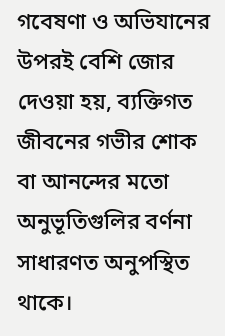গবেষণা ও অভিযানের উপরই বেশি জোর দেওয়া হয়, ব্যক্তিগত জীবনের গভীর শোক বা আনন্দের মতো অনুভূতিগুলির বর্ণনা সাধারণত অনুপস্থিত থাকে।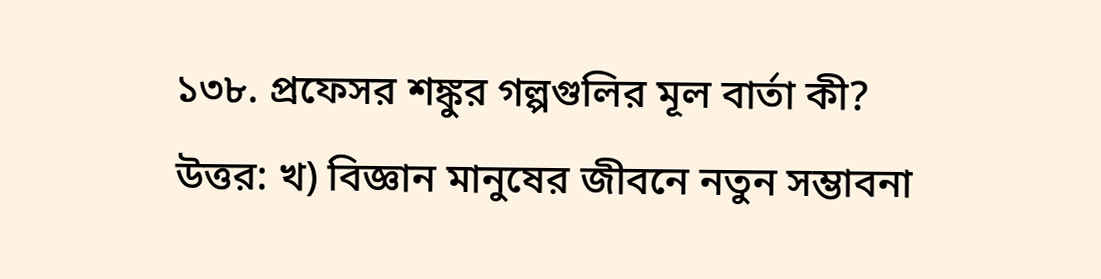১৩৮. প্রফেসর শঙ্কুর গল্পগুলির মূল বার্তা কী?
উত্তর: খ) বিজ্ঞান মানুষের জীবনে নতুন সম্ভাবনা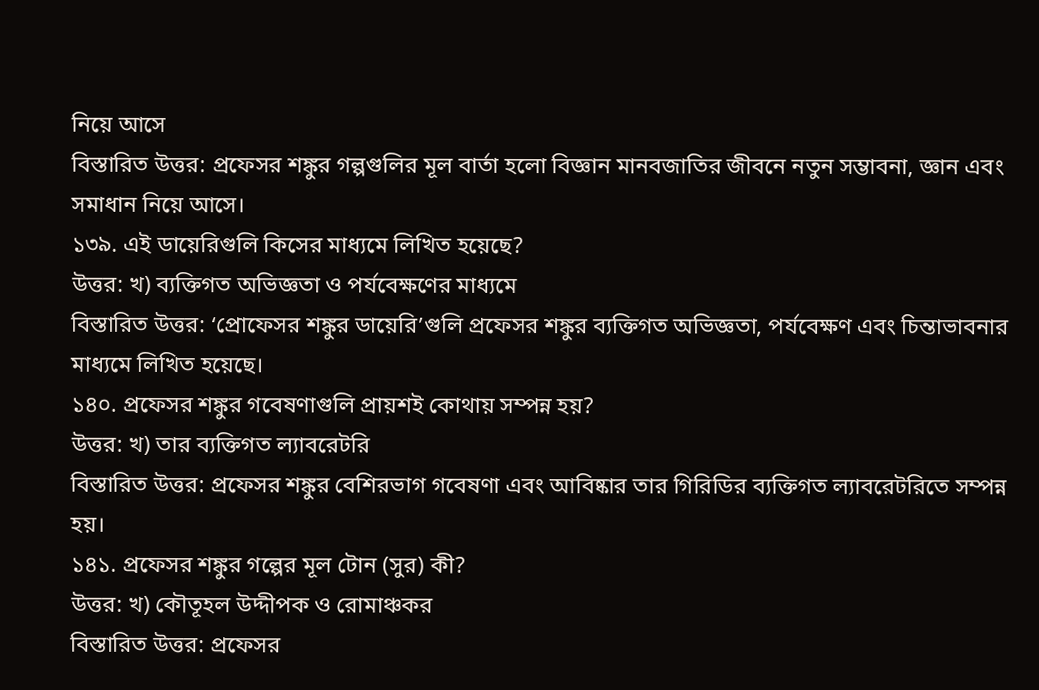নিয়ে আসে
বিস্তারিত উত্তর: প্রফেসর শঙ্কুর গল্পগুলির মূল বার্তা হলো বিজ্ঞান মানবজাতির জীবনে নতুন সম্ভাবনা, জ্ঞান এবং সমাধান নিয়ে আসে।
১৩৯. এই ডায়েরিগুলি কিসের মাধ্যমে লিখিত হয়েছে?
উত্তর: খ) ব্যক্তিগত অভিজ্ঞতা ও পর্যবেক্ষণের মাধ্যমে
বিস্তারিত উত্তর: ‘প্রোফেসর শঙ্কুর ডায়েরি’গুলি প্রফেসর শঙ্কুর ব্যক্তিগত অভিজ্ঞতা, পর্যবেক্ষণ এবং চিন্তাভাবনার মাধ্যমে লিখিত হয়েছে।
১৪০. প্রফেসর শঙ্কুর গবেষণাগুলি প্রায়শই কোথায় সম্পন্ন হয়?
উত্তর: খ) তার ব্যক্তিগত ল্যাবরেটরি
বিস্তারিত উত্তর: প্রফেসর শঙ্কুর বেশিরভাগ গবেষণা এবং আবিষ্কার তার গিরিডির ব্যক্তিগত ল্যাবরেটরিতে সম্পন্ন হয়।
১৪১. প্রফেসর শঙ্কুর গল্পের মূল টোন (সুর) কী?
উত্তর: খ) কৌতূহল উদ্দীপক ও রোমাঞ্চকর
বিস্তারিত উত্তর: প্রফেসর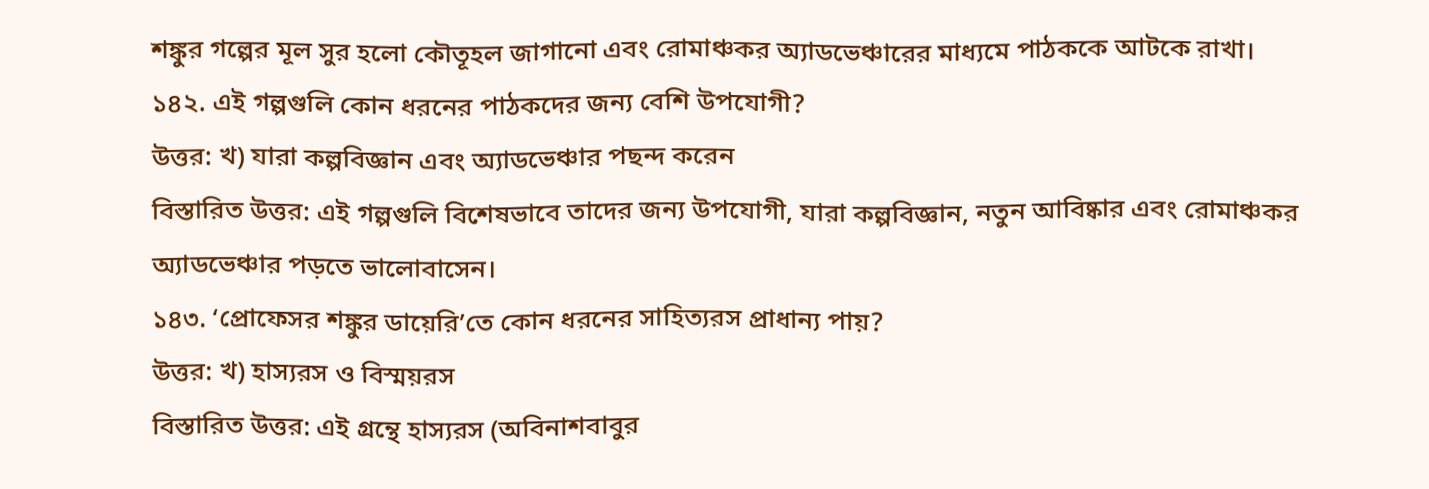শঙ্কুর গল্পের মূল সুর হলো কৌতূহল জাগানো এবং রোমাঞ্চকর অ্যাডভেঞ্চারের মাধ্যমে পাঠককে আটকে রাখা।
১৪২. এই গল্পগুলি কোন ধরনের পাঠকদের জন্য বেশি উপযোগী?
উত্তর: খ) যারা কল্পবিজ্ঞান এবং অ্যাডভেঞ্চার পছন্দ করেন
বিস্তারিত উত্তর: এই গল্পগুলি বিশেষভাবে তাদের জন্য উপযোগী, যারা কল্পবিজ্ঞান, নতুন আবিষ্কার এবং রোমাঞ্চকর অ্যাডভেঞ্চার পড়তে ভালোবাসেন।
১৪৩. ‘প্রোফেসর শঙ্কুর ডায়েরি’তে কোন ধরনের সাহিত্যরস প্রাধান্য পায়?
উত্তর: খ) হাস্যরস ও বিস্ময়রস
বিস্তারিত উত্তর: এই গ্রন্থে হাস্যরস (অবিনাশবাবুর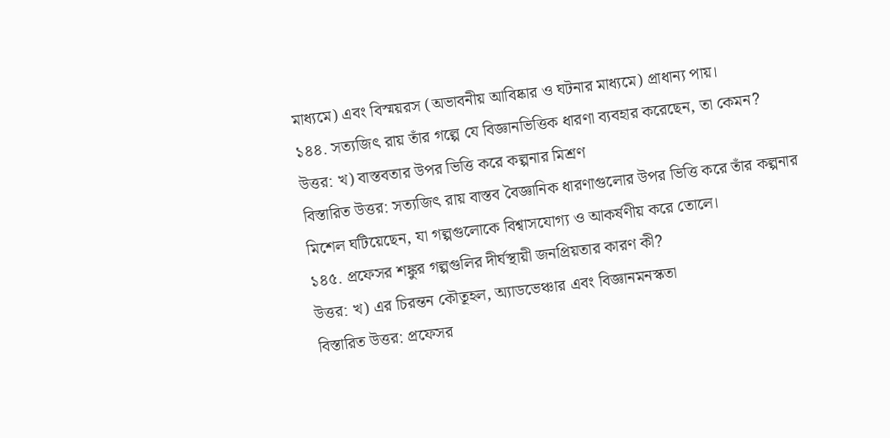মাধ্যমে) এবং বিস্ময়রস (অভাবনীয় আবিষ্কার ও ঘটনার মাধ্যমে) প্রাধান্য পায়।
১৪৪. সত্যজিৎ রায় তাঁর গল্পে যে বিজ্ঞানভিত্তিক ধারণা ব্যবহার করেছেন, তা কেমন?
উত্তর: খ) বাস্তবতার উপর ভিত্তি করে কল্পনার মিশ্রণ
বিস্তারিত উত্তর: সত্যজিৎ রায় বাস্তব বৈজ্ঞানিক ধারণাগুলোর উপর ভিত্তি করে তাঁর কল্পনার মিশেল ঘটিয়েছেন, যা গল্পগুলোকে বিশ্বাসযোগ্য ও আকর্ষণীয় করে তোলে।
১৪৫. প্রফেসর শঙ্কুর গল্পগুলির দীর্ঘস্থায়ী জনপ্রিয়তার কারণ কী?
উত্তর: খ) এর চিরন্তন কৌতূহল, অ্যাডভেঞ্চার এবং বিজ্ঞানমনস্কতা
বিস্তারিত উত্তর: প্রফেসর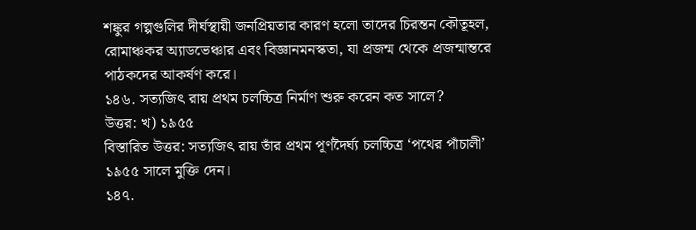শঙ্কুর গল্পগুলির দীর্ঘস্থায়ী জনপ্রিয়তার কারণ হলো তাদের চিরন্তন কৌতূহল, রোমাঞ্চকর অ্যাডভেঞ্চার এবং বিজ্ঞানমনস্কতা, যা প্রজন্ম থেকে প্রজন্মান্তরে পাঠকদের আকর্ষণ করে।
১৪৬. সত্যজিৎ রায় প্রথম চলচ্চিত্র নির্মাণ শুরু করেন কত সালে?
উত্তর: খ) ১৯৫৫
বিস্তারিত উত্তর: সত্যজিৎ রায় তাঁর প্রথম পূর্ণদৈর্ঘ্য চলচ্চিত্র ‘পথের পাঁচালী’ ১৯৫৫ সালে মুক্তি দেন।
১৪৭.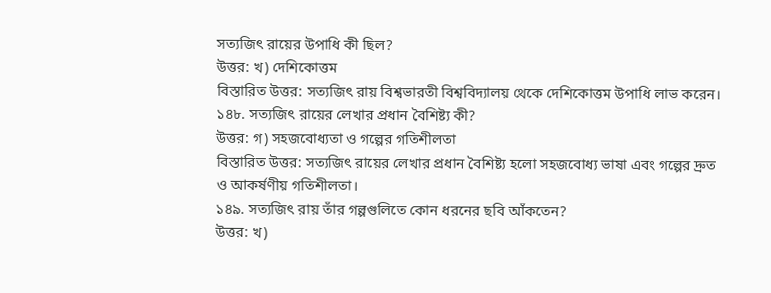সত্যজিৎ রায়ের উপাধি কী ছিল?
উত্তর: খ) দেশিকোত্তম
বিস্তারিত উত্তর: সত্যজিৎ রায় বিশ্বভারতী বিশ্ববিদ্যালয় থেকে দেশিকোত্তম উপাধি লাভ করেন।
১৪৮. সত্যজিৎ রায়ের লেখার প্রধান বৈশিষ্ট্য কী?
উত্তর: গ) সহজবোধ্যতা ও গল্পের গতিশীলতা
বিস্তারিত উত্তর: সত্যজিৎ রায়ের লেখার প্রধান বৈশিষ্ট্য হলো সহজবোধ্য ভাষা এবং গল্পের দ্রুত ও আকর্ষণীয় গতিশীলতা।
১৪৯. সত্যজিৎ রায় তাঁর গল্পগুলিতে কোন ধরনের ছবি আঁকতেন?
উত্তর: খ)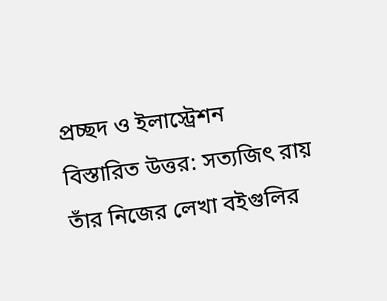প্রচ্ছদ ও ইলাস্ট্রেশন
বিস্তারিত উত্তর: সত্যজিৎ রায় তাঁর নিজের লেখা বইগুলির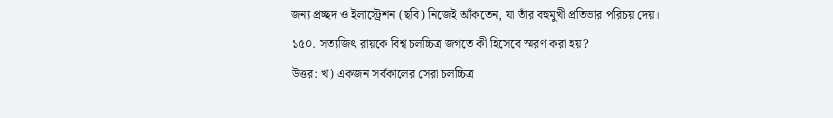জন্য প্রচ্ছদ ও ইলাস্ট্রেশন (ছবি) নিজেই আঁকতেন, যা তাঁর বহুমুখী প্রতিভার পরিচয় দেয়।
১৫০. সত্যজিৎ রায়কে বিশ্ব চলচ্চিত্র জগতে কী হিসেবে স্মরণ করা হয়?
উত্তর: খ) একজন সর্বকালের সেরা চলচ্চিত্র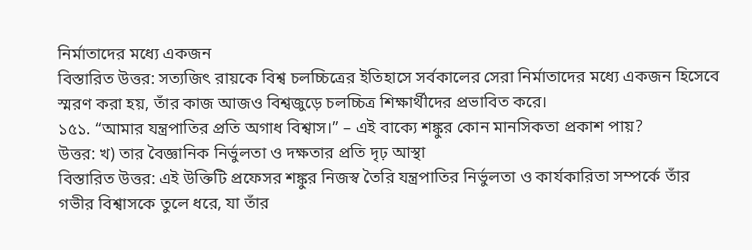নির্মাতাদের মধ্যে একজন
বিস্তারিত উত্তর: সত্যজিৎ রায়কে বিশ্ব চলচ্চিত্রের ইতিহাসে সর্বকালের সেরা নির্মাতাদের মধ্যে একজন হিসেবে স্মরণ করা হয়, তাঁর কাজ আজও বিশ্বজুড়ে চলচ্চিত্র শিক্ষার্থীদের প্রভাবিত করে।
১৫১. “আমার যন্ত্রপাতির প্রতি অগাধ বিশ্বাস।” – এই বাক্যে শঙ্কুর কোন মানসিকতা প্রকাশ পায়?
উত্তর: খ) তার বৈজ্ঞানিক নির্ভুলতা ও দক্ষতার প্রতি দৃঢ় আস্থা
বিস্তারিত উত্তর: এই উক্তিটি প্রফেসর শঙ্কুর নিজস্ব তৈরি যন্ত্রপাতির নির্ভুলতা ও কার্যকারিতা সম্পর্কে তাঁর গভীর বিশ্বাসকে তুলে ধরে, যা তাঁর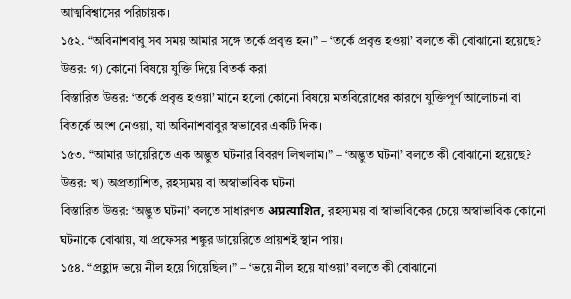আত্মবিশ্বাসের পরিচায়ক।
১৫২. “অবিনাশবাবু সব সময় আমার সঙ্গে তর্কে প্রবৃত্ত হন।” – ‘তর্কে প্রবৃত্ত হওয়া’ বলতে কী বোঝানো হয়েছে?
উত্তর: গ) কোনো বিষয়ে যুক্তি দিয়ে বিতর্ক করা
বিস্তারিত উত্তর: ‘তর্কে প্রবৃত্ত হওয়া’ মানে হলো কোনো বিষয়ে মতবিরোধের কারণে যুক্তিপূর্ণ আলোচনা বা বিতর্কে অংশ নেওয়া, যা অবিনাশবাবুর স্বভাবের একটি দিক।
১৫৩. “আমার ডায়েরিতে এক অদ্ভুত ঘটনার বিবরণ লিখলাম।” – ‘অদ্ভুত ঘটনা’ বলতে কী বোঝানো হয়েছে?
উত্তর: খ) অপ্রত্যাশিত, রহস্যময় বা অস্বাভাবিক ঘটনা
বিস্তারিত উত্তর: ‘অদ্ভুত ঘটনা’ বলতে সাধারণত अप्रत्याशित, রহস্যময় বা স্বাভাবিকের চেয়ে অস্বাভাবিক কোনো ঘটনাকে বোঝায়, যা প্রফেসর শঙ্কুর ডায়েরিতে প্রায়শই স্থান পায়।
১৫৪. “প্রহ্লাদ ভয়ে নীল হয়ে গিয়েছিল।” – ‘ভয়ে নীল হয়ে যাওয়া’ বলতে কী বোঝানো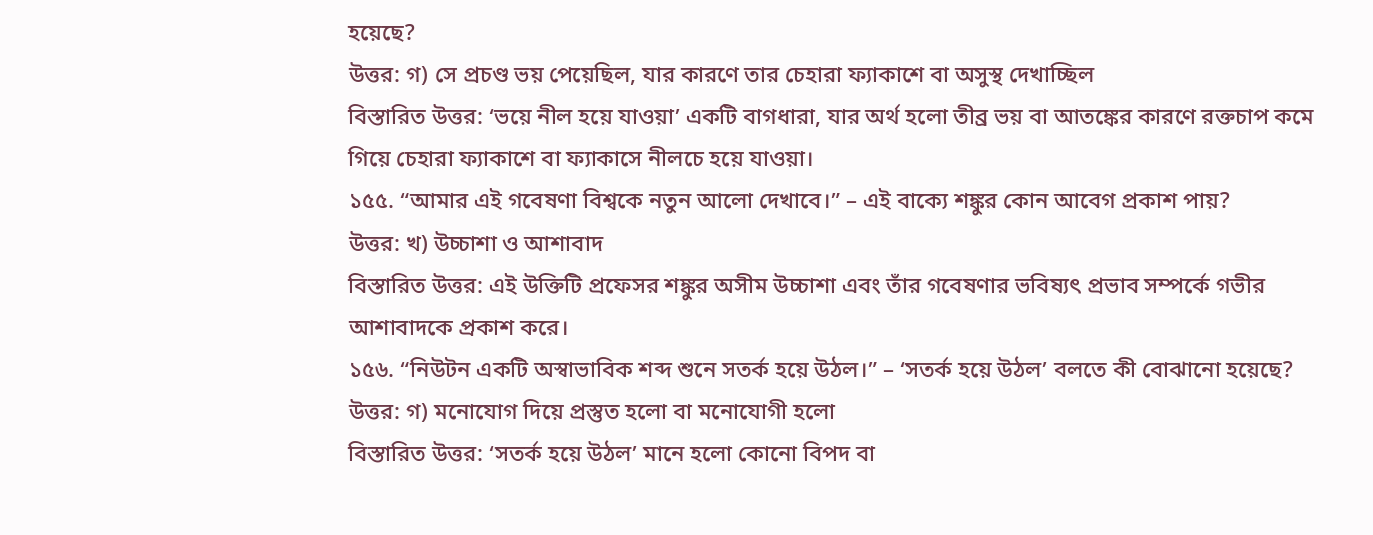হয়েছে?
উত্তর: গ) সে প্রচণ্ড ভয় পেয়েছিল, যার কারণে তার চেহারা ফ্যাকাশে বা অসুস্থ দেখাচ্ছিল
বিস্তারিত উত্তর: ‘ভয়ে নীল হয়ে যাওয়া’ একটি বাগধারা, যার অর্থ হলো তীব্র ভয় বা আতঙ্কের কারণে রক্তচাপ কমে গিয়ে চেহারা ফ্যাকাশে বা ফ্যাকাসে নীলচে হয়ে যাওয়া।
১৫৫. “আমার এই গবেষণা বিশ্বকে নতুন আলো দেখাবে।” – এই বাক্যে শঙ্কুর কোন আবেগ প্রকাশ পায়?
উত্তর: খ) উচ্চাশা ও আশাবাদ
বিস্তারিত উত্তর: এই উক্তিটি প্রফেসর শঙ্কুর অসীম উচ্চাশা এবং তাঁর গবেষণার ভবিষ্যৎ প্রভাব সম্পর্কে গভীর আশাবাদকে প্রকাশ করে।
১৫৬. “নিউটন একটি অস্বাভাবিক শব্দ শুনে সতর্ক হয়ে উঠল।” – ‘সতর্ক হয়ে উঠল’ বলতে কী বোঝানো হয়েছে?
উত্তর: গ) মনোযোগ দিয়ে প্রস্তুত হলো বা মনোযোগী হলো
বিস্তারিত উত্তর: ‘সতর্ক হয়ে উঠল’ মানে হলো কোনো বিপদ বা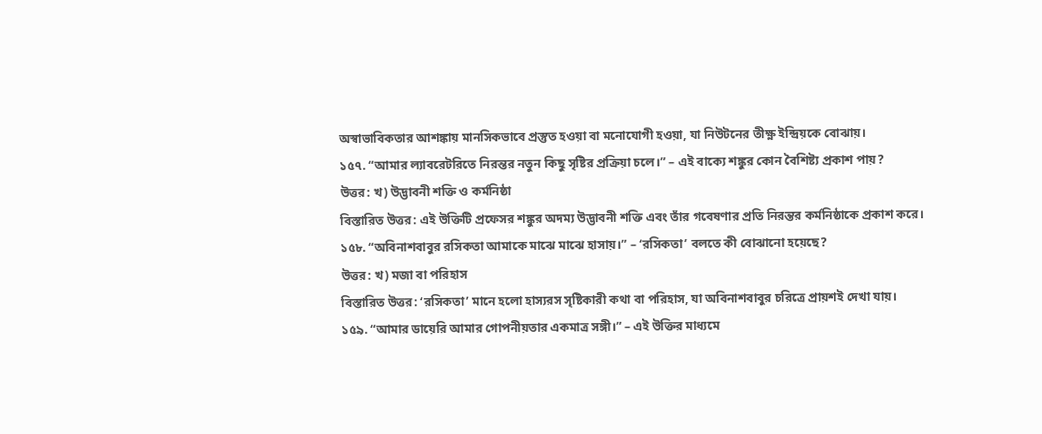অস্বাভাবিকতার আশঙ্কায় মানসিকভাবে প্রস্তুত হওয়া বা মনোযোগী হওয়া, যা নিউটনের তীক্ষ্ণ ইন্দ্রিয়কে বোঝায়।
১৫৭. “আমার ল্যাবরেটরিতে নিরন্তর নতুন কিছু সৃষ্টির প্রক্রিয়া চলে।” – এই বাক্যে শঙ্কুর কোন বৈশিষ্ট্য প্রকাশ পায়?
উত্তর: খ) উদ্ভাবনী শক্তি ও কর্মনিষ্ঠা
বিস্তারিত উত্তর: এই উক্তিটি প্রফেসর শঙ্কুর অদম্য উদ্ভাবনী শক্তি এবং তাঁর গবেষণার প্রতি নিরন্তর কর্মনিষ্ঠাকে প্রকাশ করে।
১৫৮. “অবিনাশবাবুর রসিকতা আমাকে মাঝে মাঝে হাসায়।” – ‘রসিকতা’ বলতে কী বোঝানো হয়েছে?
উত্তর: খ) মজা বা পরিহাস
বিস্তারিত উত্তর: ‘রসিকতা’ মানে হলো হাস্যরস সৃষ্টিকারী কথা বা পরিহাস, যা অবিনাশবাবুর চরিত্রে প্রায়শই দেখা যায়।
১৫৯. “আমার ডায়েরি আমার গোপনীয়তার একমাত্র সঙ্গী।” – এই উক্তির মাধ্যমে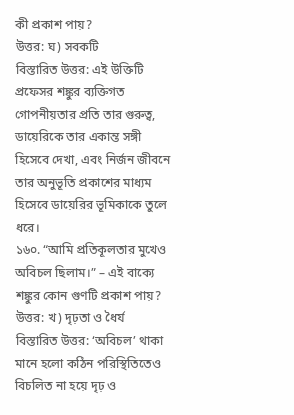কী প্রকাশ পায়?
উত্তর: ঘ) সবকটি
বিস্তারিত উত্তর: এই উক্তিটি প্রফেসর শঙ্কুর ব্যক্তিগত গোপনীয়তার প্রতি তার গুরুত্ব, ডায়েরিকে তার একান্ত সঙ্গী হিসেবে দেখা, এবং নির্জন জীবনে তার অনুভূতি প্রকাশের মাধ্যম হিসেবে ডায়েরির ভূমিকাকে তুলে ধরে।
১৬০. “আমি প্রতিকূলতার মুখেও অবিচল ছিলাম।” – এই বাক্যে শঙ্কুর কোন গুণটি প্রকাশ পায়?
উত্তর: খ) দৃঢ়তা ও ধৈর্য
বিস্তারিত উত্তর: ‘অবিচল’ থাকা মানে হলো কঠিন পরিস্থিতিতেও বিচলিত না হয়ে দৃঢ় ও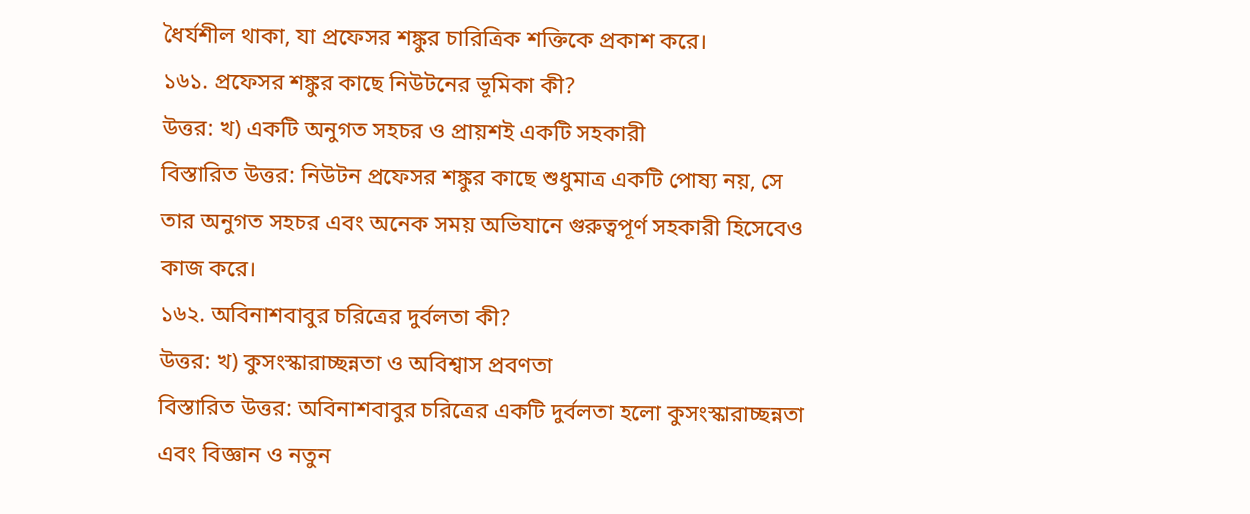ধৈর্যশীল থাকা, যা প্রফেসর শঙ্কুর চারিত্রিক শক্তিকে প্রকাশ করে।
১৬১. প্রফেসর শঙ্কুর কাছে নিউটনের ভূমিকা কী?
উত্তর: খ) একটি অনুগত সহচর ও প্রায়শই একটি সহকারী
বিস্তারিত উত্তর: নিউটন প্রফেসর শঙ্কুর কাছে শুধুমাত্র একটি পোষ্য নয়, সে তার অনুগত সহচর এবং অনেক সময় অভিযানে গুরুত্বপূর্ণ সহকারী হিসেবেও কাজ করে।
১৬২. অবিনাশবাবুর চরিত্রের দুর্বলতা কী?
উত্তর: খ) কুসংস্কারাচ্ছন্নতা ও অবিশ্বাস প্রবণতা
বিস্তারিত উত্তর: অবিনাশবাবুর চরিত্রের একটি দুর্বলতা হলো কুসংস্কারাচ্ছন্নতা এবং বিজ্ঞান ও নতুন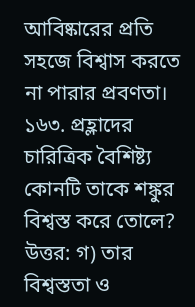আবিষ্কারের প্রতি সহজে বিশ্বাস করতে না পারার প্রবণতা।
১৬৩. প্রহ্লাদের চারিত্রিক বৈশিষ্ট্য কোনটি তাকে শঙ্কুর বিশ্বস্ত করে তোলে?
উত্তর: গ) তার বিশ্বস্ততা ও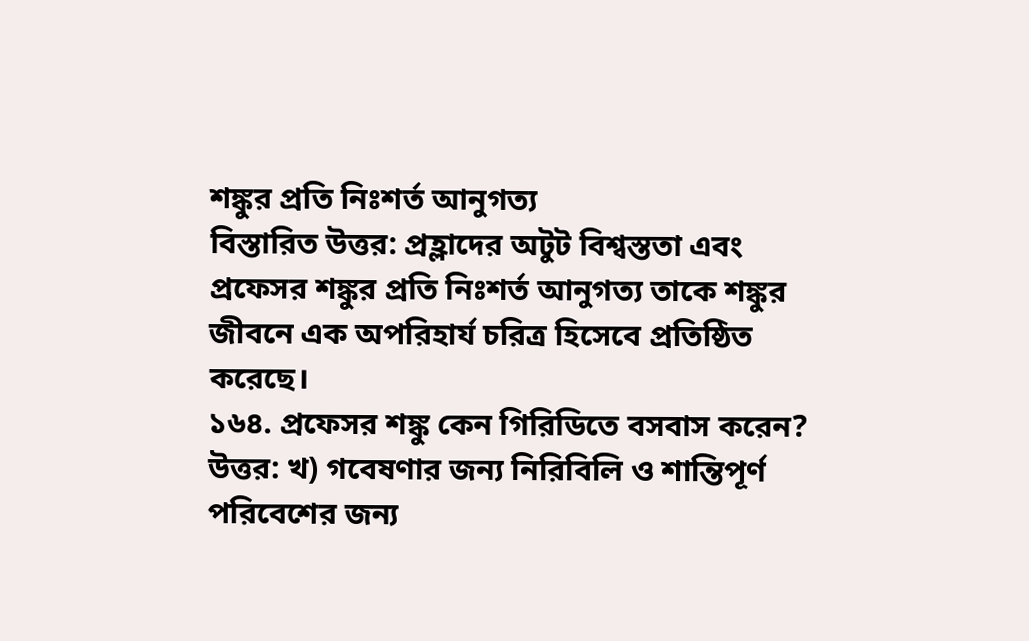শঙ্কুর প্রতি নিঃশর্ত আনুগত্য
বিস্তারিত উত্তর: প্রহ্লাদের অটুট বিশ্বস্ততা এবং প্রফেসর শঙ্কুর প্রতি নিঃশর্ত আনুগত্য তাকে শঙ্কুর জীবনে এক অপরিহার্য চরিত্র হিসেবে প্রতিষ্ঠিত করেছে।
১৬৪. প্রফেসর শঙ্কু কেন গিরিডিতে বসবাস করেন?
উত্তর: খ) গবেষণার জন্য নিরিবিলি ও শান্তিপূর্ণ পরিবেশের জন্য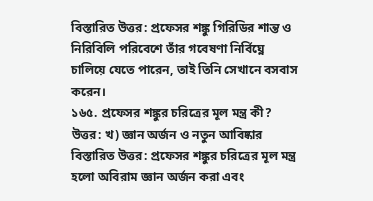বিস্তারিত উত্তর: প্রফেসর শঙ্কু গিরিডির শান্ত ও নিরিবিলি পরিবেশে তাঁর গবেষণা নির্বিঘ্নে চালিয়ে যেতে পারেন, তাই তিনি সেখানে বসবাস করেন।
১৬৫. প্রফেসর শঙ্কুর চরিত্রের মূল মন্ত্র কী?
উত্তর: খ) জ্ঞান অর্জন ও নতুন আবিষ্কার
বিস্তারিত উত্তর: প্রফেসর শঙ্কুর চরিত্রের মূল মন্ত্র হলো অবিরাম জ্ঞান অর্জন করা এবং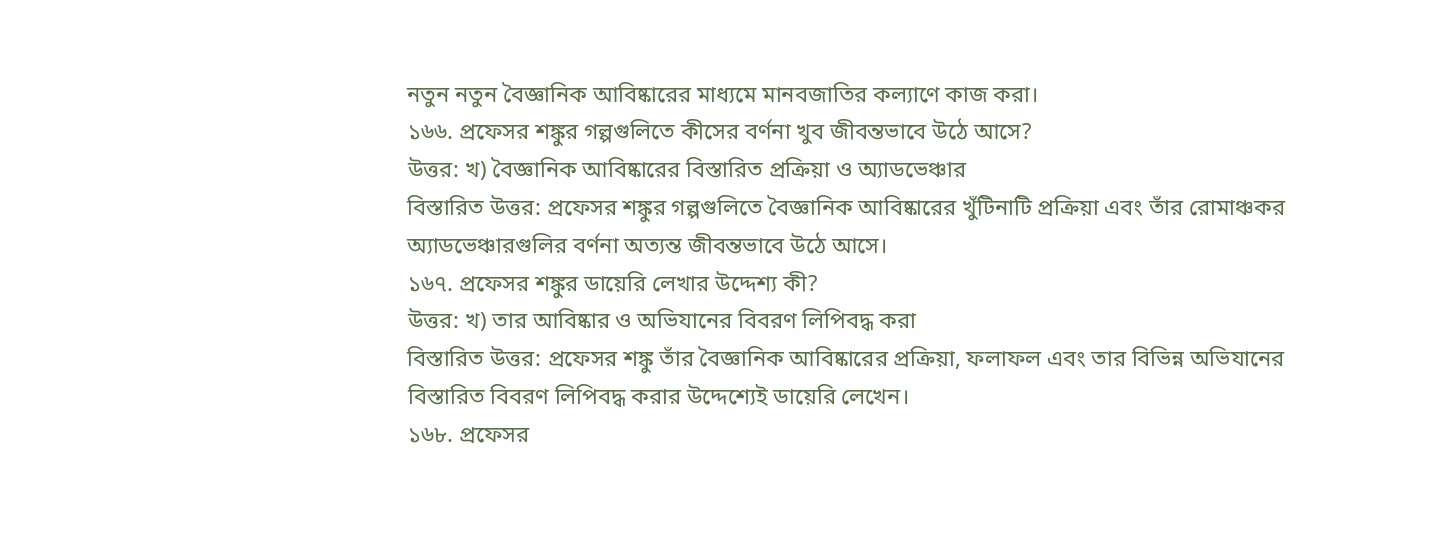নতুন নতুন বৈজ্ঞানিক আবিষ্কারের মাধ্যমে মানবজাতির কল্যাণে কাজ করা।
১৬৬. প্রফেসর শঙ্কুর গল্পগুলিতে কীসের বর্ণনা খুব জীবন্তভাবে উঠে আসে?
উত্তর: খ) বৈজ্ঞানিক আবিষ্কারের বিস্তারিত প্রক্রিয়া ও অ্যাডভেঞ্চার
বিস্তারিত উত্তর: প্রফেসর শঙ্কুর গল্পগুলিতে বৈজ্ঞানিক আবিষ্কারের খুঁটিনাটি প্রক্রিয়া এবং তাঁর রোমাঞ্চকর অ্যাডভেঞ্চারগুলির বর্ণনা অত্যন্ত জীবন্তভাবে উঠে আসে।
১৬৭. প্রফেসর শঙ্কুর ডায়েরি লেখার উদ্দেশ্য কী?
উত্তর: খ) তার আবিষ্কার ও অভিযানের বিবরণ লিপিবদ্ধ করা
বিস্তারিত উত্তর: প্রফেসর শঙ্কু তাঁর বৈজ্ঞানিক আবিষ্কারের প্রক্রিয়া, ফলাফল এবং তার বিভিন্ন অভিযানের বিস্তারিত বিবরণ লিপিবদ্ধ করার উদ্দেশ্যেই ডায়েরি লেখেন।
১৬৮. প্রফেসর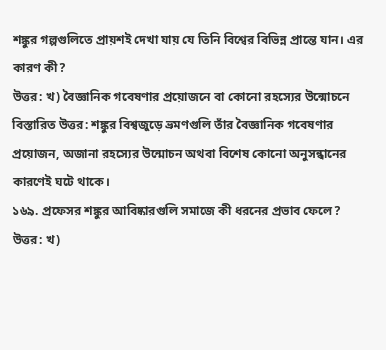শঙ্কুর গল্পগুলিতে প্রায়শই দেখা যায় যে তিনি বিশ্বের বিভিন্ন প্রান্তে যান। এর কারণ কী?
উত্তর: খ) বৈজ্ঞানিক গবেষণার প্রয়োজনে বা কোনো রহস্যের উন্মোচনে
বিস্তারিত উত্তর: শঙ্কুর বিশ্বজুড়ে ভ্রমণগুলি তাঁর বৈজ্ঞানিক গবেষণার প্রয়োজন, অজানা রহস্যের উন্মোচন অথবা বিশেষ কোনো অনুসন্ধানের কারণেই ঘটে থাকে।
১৬৯. প্রফেসর শঙ্কুর আবিষ্কারগুলি সমাজে কী ধরনের প্রভাব ফেলে?
উত্তর: খ)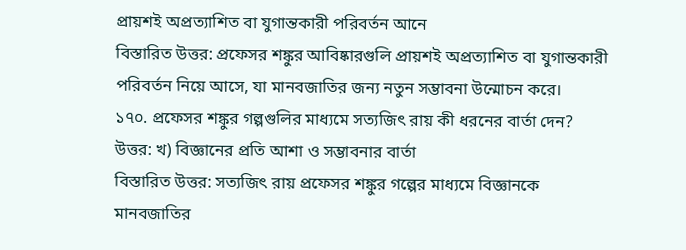প্রায়শই অপ্রত্যাশিত বা যুগান্তকারী পরিবর্তন আনে
বিস্তারিত উত্তর: প্রফেসর শঙ্কুর আবিষ্কারগুলি প্রায়শই অপ্রত্যাশিত বা যুগান্তকারী পরিবর্তন নিয়ে আসে, যা মানবজাতির জন্য নতুন সম্ভাবনা উন্মোচন করে।
১৭০. প্রফেসর শঙ্কুর গল্পগুলির মাধ্যমে সত্যজিৎ রায় কী ধরনের বার্তা দেন?
উত্তর: খ) বিজ্ঞানের প্রতি আশা ও সম্ভাবনার বার্তা
বিস্তারিত উত্তর: সত্যজিৎ রায় প্রফেসর শঙ্কুর গল্পের মাধ্যমে বিজ্ঞানকে মানবজাতির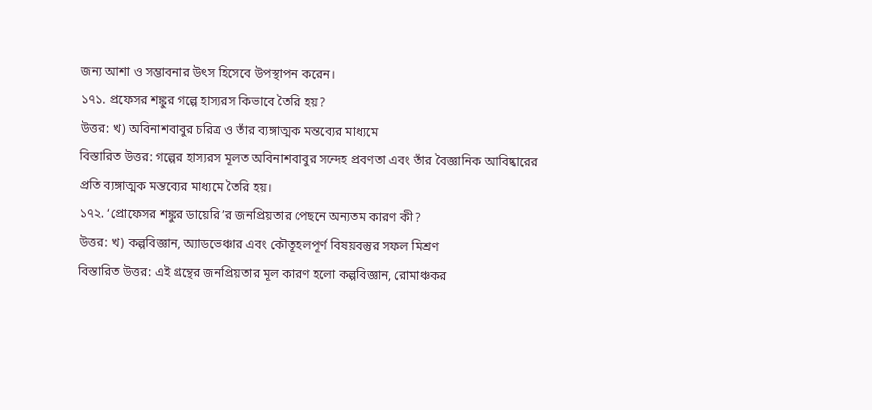জন্য আশা ও সম্ভাবনার উৎস হিসেবে উপস্থাপন করেন।
১৭১. প্রফেসর শঙ্কুর গল্পে হাস্যরস কিভাবে তৈরি হয়?
উত্তর: খ) অবিনাশবাবুর চরিত্র ও তাঁর ব্যঙ্গাত্মক মন্তব্যের মাধ্যমে
বিস্তারিত উত্তর: গল্পের হাস্যরস মূলত অবিনাশবাবুর সন্দেহ প্রবণতা এবং তাঁর বৈজ্ঞানিক আবিষ্কারের প্রতি ব্যঙ্গাত্মক মন্তব্যের মাধ্যমে তৈরি হয়।
১৭২. ‘প্রোফেসর শঙ্কুর ডায়েরি’র জনপ্রিয়তার পেছনে অন্যতম কারণ কী?
উত্তর: খ) কল্পবিজ্ঞান, অ্যাডভেঞ্চার এবং কৌতূহলপূর্ণ বিষয়বস্তুর সফল মিশ্রণ
বিস্তারিত উত্তর: এই গ্রন্থের জনপ্রিয়তার মূল কারণ হলো কল্পবিজ্ঞান, রোমাঞ্চকর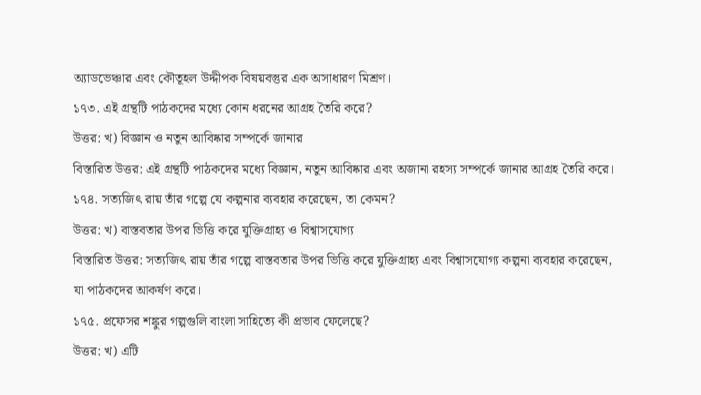অ্যাডভেঞ্চার এবং কৌতূহল উদ্দীপক বিষয়বস্তুর এক অসাধারণ মিশ্রণ।
১৭৩. এই গ্রন্থটি পাঠকদের মধ্যে কোন ধরনের আগ্রহ তৈরি করে?
উত্তর: খ) বিজ্ঞান ও নতুন আবিষ্কার সম্পর্কে জানার
বিস্তারিত উত্তর: এই গ্রন্থটি পাঠকদের মধ্যে বিজ্ঞান, নতুন আবিষ্কার এবং অজানা রহস্য সম্পর্কে জানার আগ্রহ তৈরি করে।
১৭৪. সত্যজিৎ রায় তাঁর গল্পে যে কল্পনার ব্যবহার করেছেন, তা কেমন?
উত্তর: খ) বাস্তবতার উপর ভিত্তি করে যুক্তিগ্রাহ্য ও বিশ্বাসযোগ্য
বিস্তারিত উত্তর: সত্যজিৎ রায় তাঁর গল্পে বাস্তবতার উপর ভিত্তি করে যুক্তিগ্রাহ্য এবং বিশ্বাসযোগ্য কল্পনা ব্যবহার করেছেন, যা পাঠকদের আকর্ষণ করে।
১৭৫. প্রফেসর শঙ্কুর গল্পগুলি বাংলা সাহিত্যে কী প্রভাব ফেলেছে?
উত্তর: খ) এটি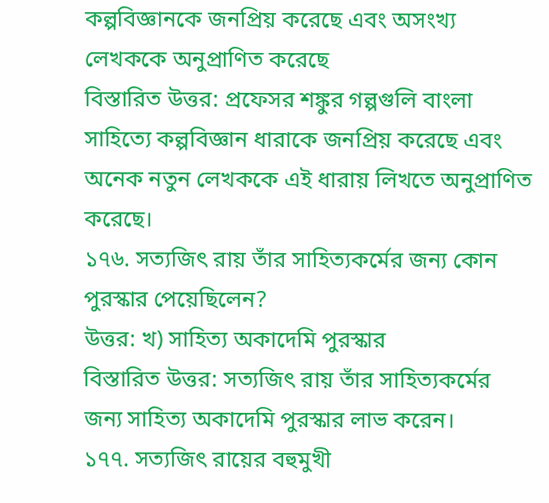কল্পবিজ্ঞানকে জনপ্রিয় করেছে এবং অসংখ্য লেখককে অনুপ্রাণিত করেছে
বিস্তারিত উত্তর: প্রফেসর শঙ্কুর গল্পগুলি বাংলা সাহিত্যে কল্পবিজ্ঞান ধারাকে জনপ্রিয় করেছে এবং অনেক নতুন লেখককে এই ধারায় লিখতে অনুপ্রাণিত করেছে।
১৭৬. সত্যজিৎ রায় তাঁর সাহিত্যকর্মের জন্য কোন পুরস্কার পেয়েছিলেন?
উত্তর: খ) সাহিত্য অকাদেমি পুরস্কার
বিস্তারিত উত্তর: সত্যজিৎ রায় তাঁর সাহিত্যকর্মের জন্য সাহিত্য অকাদেমি পুরস্কার লাভ করেন।
১৭৭. সত্যজিৎ রায়ের বহুমুখী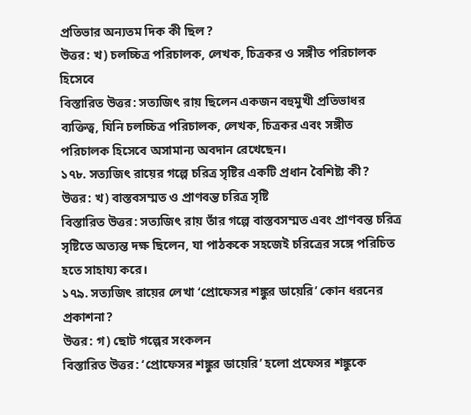প্রতিভার অন্যতম দিক কী ছিল?
উত্তর: খ) চলচ্চিত্র পরিচালক, লেখক, চিত্রকর ও সঙ্গীত পরিচালক হিসেবে
বিস্তারিত উত্তর: সত্যজিৎ রায় ছিলেন একজন বহুমুখী প্রতিভাধর ব্যক্তিত্ব, যিনি চলচ্চিত্র পরিচালক, লেখক, চিত্রকর এবং সঙ্গীত পরিচালক হিসেবে অসামান্য অবদান রেখেছেন।
১৭৮. সত্যজিৎ রায়ের গল্পে চরিত্র সৃষ্টির একটি প্রধান বৈশিষ্ট্য কী?
উত্তর: খ) বাস্তবসম্মত ও প্রাণবন্ত চরিত্র সৃষ্টি
বিস্তারিত উত্তর: সত্যজিৎ রায় তাঁর গল্পে বাস্তবসম্মত এবং প্রাণবন্ত চরিত্র সৃষ্টিতে অত্যন্ত দক্ষ ছিলেন, যা পাঠককে সহজেই চরিত্রের সঙ্গে পরিচিত হতে সাহায্য করে।
১৭৯. সত্যজিৎ রায়ের লেখা ‘প্রোফেসর শঙ্কুর ডায়েরি’ কোন ধরনের প্রকাশনা?
উত্তর: গ) ছোট গল্পের সংকলন
বিস্তারিত উত্তর: ‘প্রোফেসর শঙ্কুর ডায়েরি’ হলো প্রফেসর শঙ্কুকে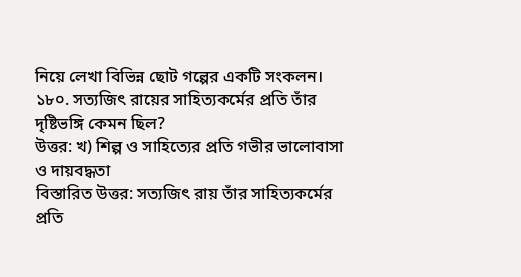নিয়ে লেখা বিভিন্ন ছোট গল্পের একটি সংকলন।
১৮০. সত্যজিৎ রায়ের সাহিত্যকর্মের প্রতি তাঁর দৃষ্টিভঙ্গি কেমন ছিল?
উত্তর: খ) শিল্প ও সাহিত্যের প্রতি গভীর ভালোবাসা ও দায়বদ্ধতা
বিস্তারিত উত্তর: সত্যজিৎ রায় তাঁর সাহিত্যকর্মের প্রতি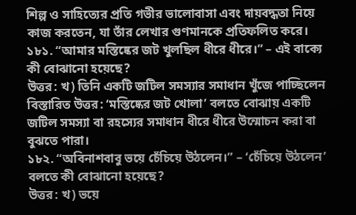শিল্প ও সাহিত্যের প্রতি গভীর ভালোবাসা এবং দায়বদ্ধতা নিয়ে কাজ করতেন, যা তাঁর লেখার গুণমানকে প্রতিফলিত করে।
১৮১. “আমার মস্তিষ্কের জট খুলছিল ধীরে ধীরে।” – এই বাক্যে কী বোঝানো হয়েছে?
উত্তর: খ) তিনি একটি জটিল সমস্যার সমাধান খুঁজে পাচ্ছিলেন
বিস্তারিত উত্তর: ‘মস্তিষ্কের জট খোলা’ বলতে বোঝায় একটি জটিল সমস্যা বা রহস্যের সমাধান ধীরে ধীরে উন্মোচন করা বা বুঝতে পারা।
১৮২. “অবিনাশবাবু ভয়ে চেঁচিয়ে উঠলেন।” – ‘চেঁচিয়ে উঠলেন’ বলতে কী বোঝানো হয়েছে?
উত্তর: খ) ভয়ে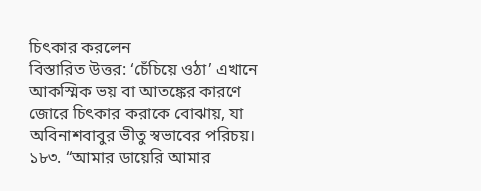চিৎকার করলেন
বিস্তারিত উত্তর: ‘চেঁচিয়ে ওঠা’ এখানে আকস্মিক ভয় বা আতঙ্কের কারণে জোরে চিৎকার করাকে বোঝায়, যা অবিনাশবাবুর ভীতু স্বভাবের পরিচয়।
১৮৩. “আমার ডায়েরি আমার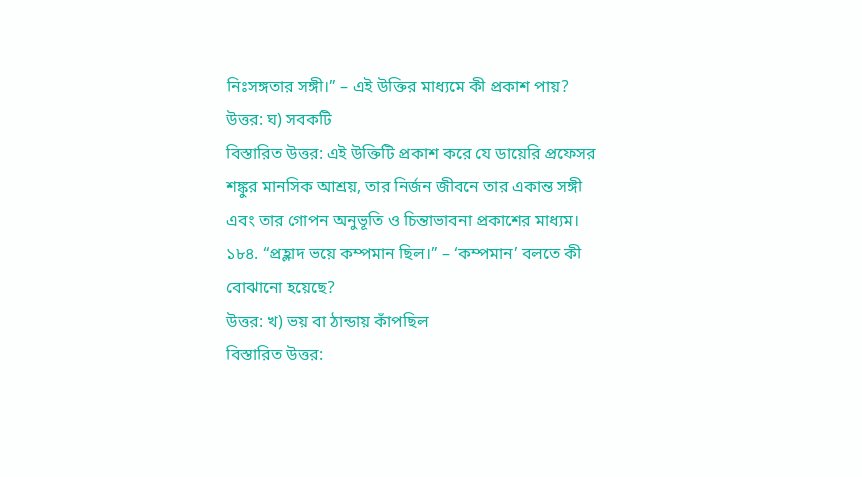নিঃসঙ্গতার সঙ্গী।” – এই উক্তির মাধ্যমে কী প্রকাশ পায়?
উত্তর: ঘ) সবকটি
বিস্তারিত উত্তর: এই উক্তিটি প্রকাশ করে যে ডায়েরি প্রফেসর শঙ্কুর মানসিক আশ্রয়, তার নির্জন জীবনে তার একান্ত সঙ্গী এবং তার গোপন অনুভূতি ও চিন্তাভাবনা প্রকাশের মাধ্যম।
১৮৪. “প্রহ্লাদ ভয়ে কম্পমান ছিল।” – ‘কম্পমান’ বলতে কী বোঝানো হয়েছে?
উত্তর: খ) ভয় বা ঠান্ডায় কাঁপছিল
বিস্তারিত উত্তর: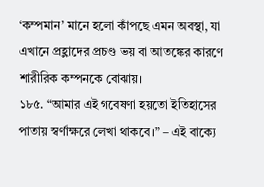‘কম্পমান’ মানে হলো কাঁপছে এমন অবস্থা, যা এখানে প্রহ্লাদের প্রচণ্ড ভয় বা আতঙ্কের কারণে শারীরিক কম্পনকে বোঝায়।
১৮৫. “আমার এই গবেষণা হয়তো ইতিহাসের পাতায় স্বর্ণাক্ষরে লেখা থাকবে।” – এই বাক্যে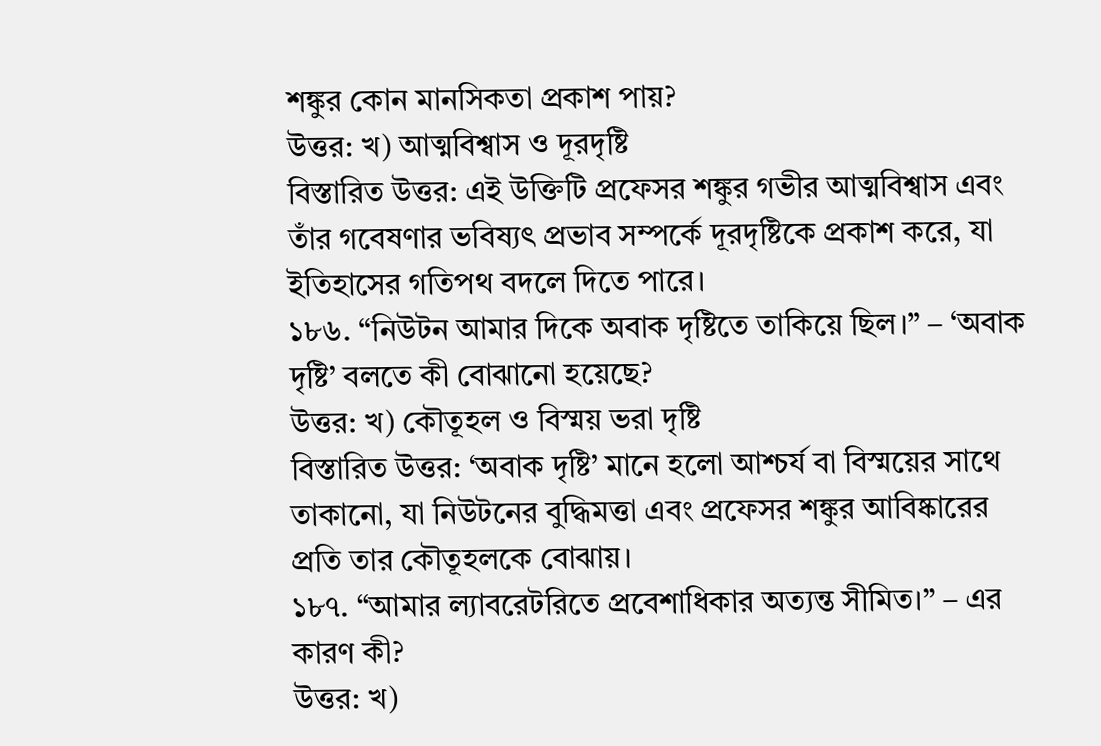শঙ্কুর কোন মানসিকতা প্রকাশ পায়?
উত্তর: খ) আত্মবিশ্বাস ও দূরদৃষ্টি
বিস্তারিত উত্তর: এই উক্তিটি প্রফেসর শঙ্কুর গভীর আত্মবিশ্বাস এবং তাঁর গবেষণার ভবিষ্যৎ প্রভাব সম্পর্কে দূরদৃষ্টিকে প্রকাশ করে, যা ইতিহাসের গতিপথ বদলে দিতে পারে।
১৮৬. “নিউটন আমার দিকে অবাক দৃষ্টিতে তাকিয়ে ছিল।” – ‘অবাক দৃষ্টি’ বলতে কী বোঝানো হয়েছে?
উত্তর: খ) কৌতূহল ও বিস্ময় ভরা দৃষ্টি
বিস্তারিত উত্তর: ‘অবাক দৃষ্টি’ মানে হলো আশ্চর্য বা বিস্ময়ের সাথে তাকানো, যা নিউটনের বুদ্ধিমত্তা এবং প্রফেসর শঙ্কুর আবিষ্কারের প্রতি তার কৌতূহলকে বোঝায়।
১৮৭. “আমার ল্যাবরেটরিতে প্রবেশাধিকার অত্যন্ত সীমিত।” – এর কারণ কী?
উত্তর: খ)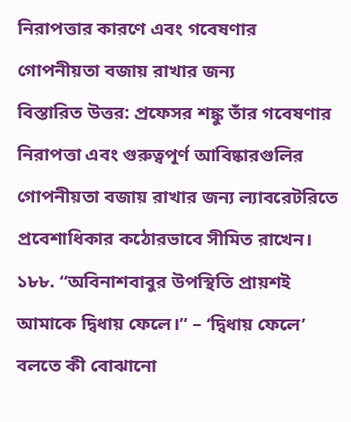নিরাপত্তার কারণে এবং গবেষণার গোপনীয়তা বজায় রাখার জন্য
বিস্তারিত উত্তর: প্রফেসর শঙ্কু তাঁর গবেষণার নিরাপত্তা এবং গুরুত্বপূর্ণ আবিষ্কারগুলির গোপনীয়তা বজায় রাখার জন্য ল্যাবরেটরিতে প্রবেশাধিকার কঠোরভাবে সীমিত রাখেন।
১৮৮. “অবিনাশবাবুর উপস্থিতি প্রায়শই আমাকে দ্বিধায় ফেলে।” – ‘দ্বিধায় ফেলে’ বলতে কী বোঝানো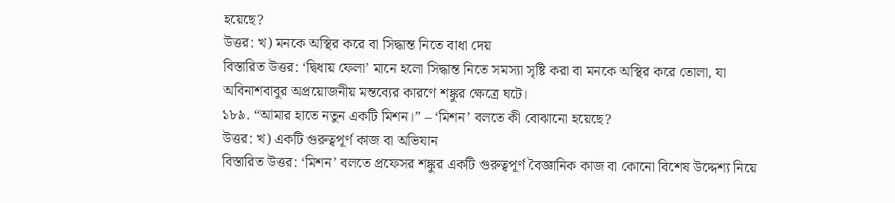হয়েছে?
উত্তর: খ) মনকে অস্থির করে বা সিদ্ধান্ত নিতে বাধা দেয়
বিস্তারিত উত্তর: ‘দ্বিধায় ফেলা’ মানে হলো সিদ্ধান্ত নিতে সমস্যা সৃষ্টি করা বা মনকে অস্থির করে তোলা, যা অবিনাশবাবুর অপ্রয়োজনীয় মন্তব্যের কারণে শঙ্কুর ক্ষেত্রে ঘটে।
১৮৯. “আমার হাতে নতুন একটি মিশন।” – ‘মিশন’ বলতে কী বোঝানো হয়েছে?
উত্তর: খ) একটি গুরুত্বপূর্ণ কাজ বা অভিযান
বিস্তারিত উত্তর: ‘মিশন’ বলতে প্রফেসর শঙ্কুর একটি গুরুত্বপূর্ণ বৈজ্ঞানিক কাজ বা কোনো বিশেষ উদ্দেশ্য নিয়ে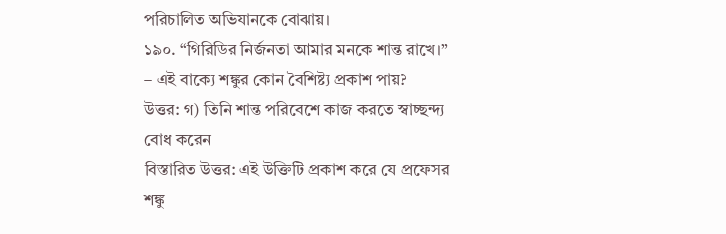পরিচালিত অভিযানকে বোঝায়।
১৯০. “গিরিডির নির্জনতা আমার মনকে শান্ত রাখে।” – এই বাক্যে শঙ্কুর কোন বৈশিষ্ট্য প্রকাশ পায়?
উত্তর: গ) তিনি শান্ত পরিবেশে কাজ করতে স্বাচ্ছন্দ্য বোধ করেন
বিস্তারিত উত্তর: এই উক্তিটি প্রকাশ করে যে প্রফেসর শঙ্কু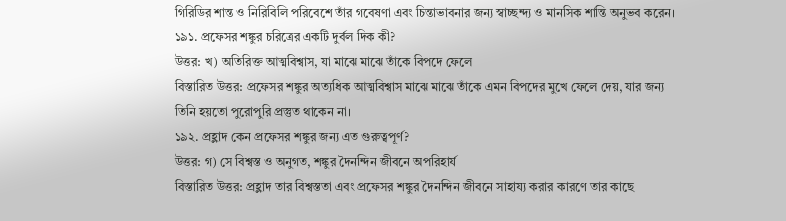গিরিডির শান্ত ও নিরিবিলি পরিবেশে তাঁর গবেষণা এবং চিন্তাভাবনার জন্য স্বাচ্ছন্দ্য ও মানসিক শান্তি অনুভব করেন।
১৯১. প্রফেসর শঙ্কুর চরিত্রের একটি দুর্বল দিক কী?
উত্তর: খ) অতিরিক্ত আত্মবিশ্বাস, যা মাঝে মাঝে তাঁকে বিপদে ফেলে
বিস্তারিত উত্তর: প্রফেসর শঙ্কুর অত্যধিক আত্মবিশ্বাস মাঝে মাঝে তাঁকে এমন বিপদের মুখে ফেলে দেয়, যার জন্য তিনি হয়তো পুরোপুরি প্রস্তুত থাকেন না।
১৯২. প্রহ্লাদ কেন প্রফেসর শঙ্কুর জন্য এত গুরুত্বপূর্ণ?
উত্তর: গ) সে বিশ্বস্ত ও অনুগত, শঙ্কুর দৈনন্দিন জীবনে অপরিহার্য
বিস্তারিত উত্তর: প্রহ্লাদ তার বিশ্বস্ততা এবং প্রফেসর শঙ্কুর দৈনন্দিন জীবনে সাহায্য করার কারণে তার কাছে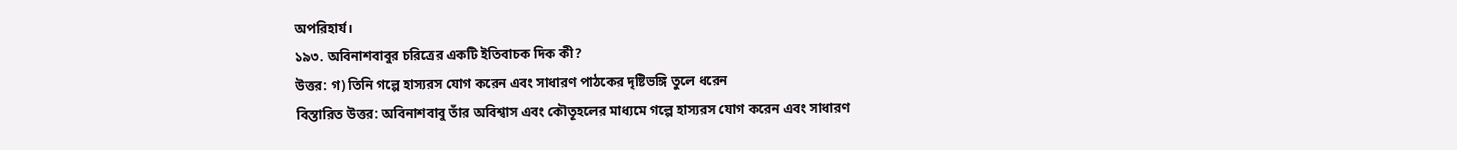অপরিহার্য।
১৯৩. অবিনাশবাবুর চরিত্রের একটি ইতিবাচক দিক কী?
উত্তর: গ) তিনি গল্পে হাস্যরস যোগ করেন এবং সাধারণ পাঠকের দৃষ্টিভঙ্গি তুলে ধরেন
বিস্তারিত উত্তর: অবিনাশবাবু তাঁর অবিশ্বাস এবং কৌতূহলের মাধ্যমে গল্পে হাস্যরস যোগ করেন এবং সাধারণ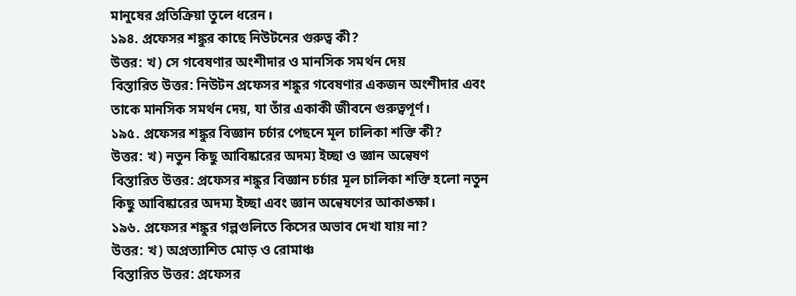মানুষের প্রতিক্রিয়া তুলে ধরেন।
১৯৪. প্রফেসর শঙ্কুর কাছে নিউটনের গুরুত্ব কী?
উত্তর: খ) সে গবেষণার অংশীদার ও মানসিক সমর্থন দেয়
বিস্তারিত উত্তর: নিউটন প্রফেসর শঙ্কুর গবেষণার একজন অংশীদার এবং তাকে মানসিক সমর্থন দেয়, যা তাঁর একাকী জীবনে গুরুত্বপূর্ণ।
১৯৫. প্রফেসর শঙ্কুর বিজ্ঞান চর্চার পেছনে মূল চালিকা শক্তি কী?
উত্তর: খ) নতুন কিছু আবিষ্কারের অদম্য ইচ্ছা ও জ্ঞান অন্বেষণ
বিস্তারিত উত্তর: প্রফেসর শঙ্কুর বিজ্ঞান চর্চার মূল চালিকা শক্তি হলো নতুন কিছু আবিষ্কারের অদম্য ইচ্ছা এবং জ্ঞান অন্বেষণের আকাঙ্ক্ষা।
১৯৬. প্রফেসর শঙ্কুর গল্পগুলিতে কিসের অভাব দেখা যায় না?
উত্তর: খ) অপ্রত্যাশিত মোড় ও রোমাঞ্চ
বিস্তারিত উত্তর: প্রফেসর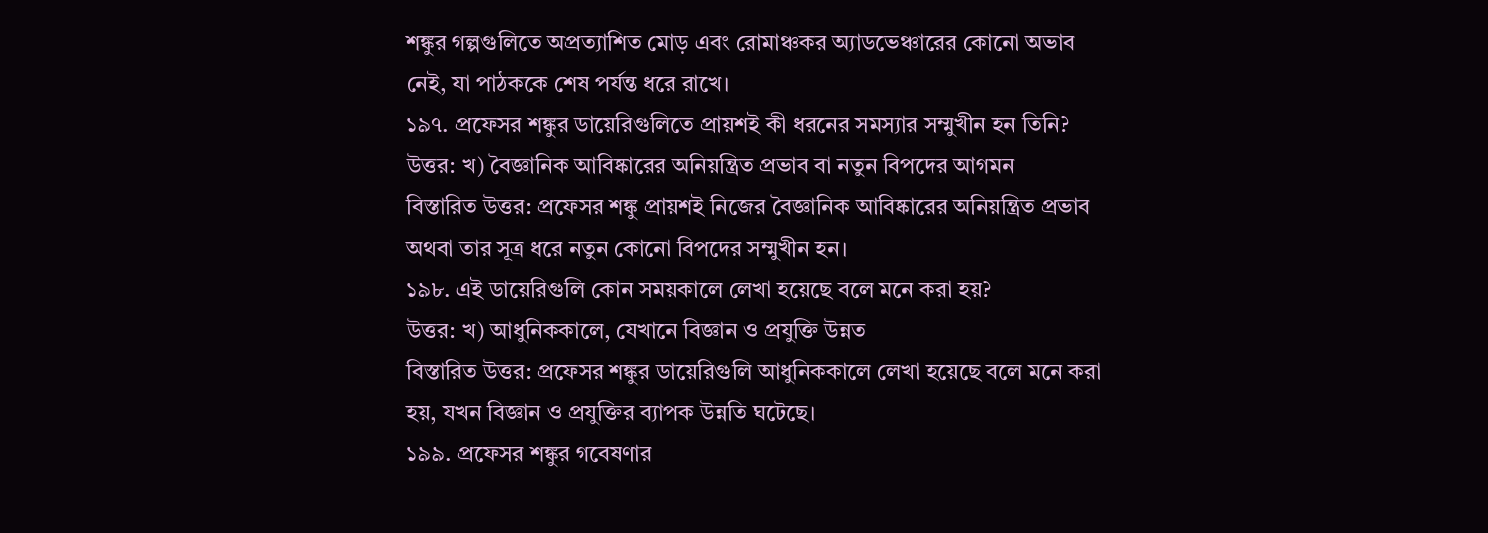শঙ্কুর গল্পগুলিতে অপ্রত্যাশিত মোড় এবং রোমাঞ্চকর অ্যাডভেঞ্চারের কোনো অভাব নেই, যা পাঠককে শেষ পর্যন্ত ধরে রাখে।
১৯৭. প্রফেসর শঙ্কুর ডায়েরিগুলিতে প্রায়শই কী ধরনের সমস্যার সম্মুখীন হন তিনি?
উত্তর: খ) বৈজ্ঞানিক আবিষ্কারের অনিয়ন্ত্রিত প্রভাব বা নতুন বিপদের আগমন
বিস্তারিত উত্তর: প্রফেসর শঙ্কু প্রায়শই নিজের বৈজ্ঞানিক আবিষ্কারের অনিয়ন্ত্রিত প্রভাব অথবা তার সূত্র ধরে নতুন কোনো বিপদের সম্মুখীন হন।
১৯৮. এই ডায়েরিগুলি কোন সময়কালে লেখা হয়েছে বলে মনে করা হয়?
উত্তর: খ) আধুনিককালে, যেখানে বিজ্ঞান ও প্রযুক্তি উন্নত
বিস্তারিত উত্তর: প্রফেসর শঙ্কুর ডায়েরিগুলি আধুনিককালে লেখা হয়েছে বলে মনে করা হয়, যখন বিজ্ঞান ও প্রযুক্তির ব্যাপক উন্নতি ঘটেছে।
১৯৯. প্রফেসর শঙ্কুর গবেষণার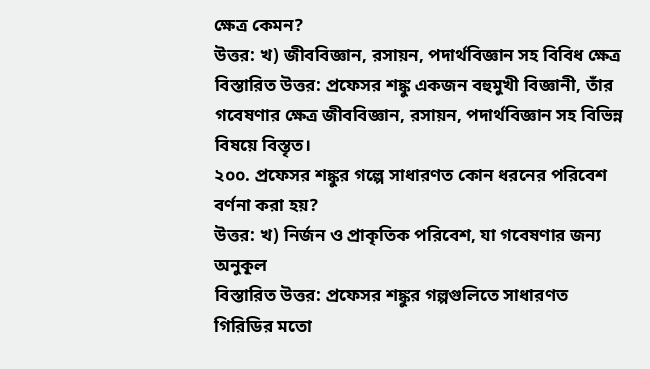ক্ষেত্র কেমন?
উত্তর: খ) জীববিজ্ঞান, রসায়ন, পদার্থবিজ্ঞান সহ বিবিধ ক্ষেত্র
বিস্তারিত উত্তর: প্রফেসর শঙ্কু একজন বহুমুখী বিজ্ঞানী, তাঁর গবেষণার ক্ষেত্র জীববিজ্ঞান, রসায়ন, পদার্থবিজ্ঞান সহ বিভিন্ন বিষয়ে বিস্তৃত।
২০০. প্রফেসর শঙ্কুর গল্পে সাধারণত কোন ধরনের পরিবেশ বর্ণনা করা হয়?
উত্তর: খ) নির্জন ও প্রাকৃতিক পরিবেশ, যা গবেষণার জন্য অনুকূল
বিস্তারিত উত্তর: প্রফেসর শঙ্কুর গল্পগুলিতে সাধারণত গিরিডির মতো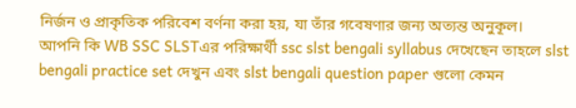নির্জন ও প্রাকৃতিক পরিবেশ বর্ণনা করা হয়, যা তাঁর গবেষণার জন্য অত্যন্ত অনুকূল।
আপনি কি WB SSC SLSTএর পরিক্ষার্থী ssc slst bengali syllabus দেখেছেন তাহলে slst bengali practice set দেখুন এবং slst bengali question paper গুলো কেমন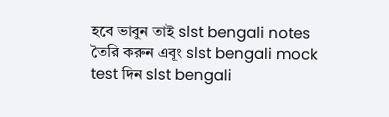হবে ভাবুন তাই slst bengali notes তৈরি করুন এবূং slst bengali mock test দিন slst bengali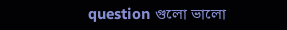question গুলো ভালো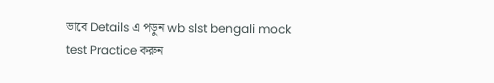ভাবে Details এ পড়ুন wb slst bengali mock test Practice করুন